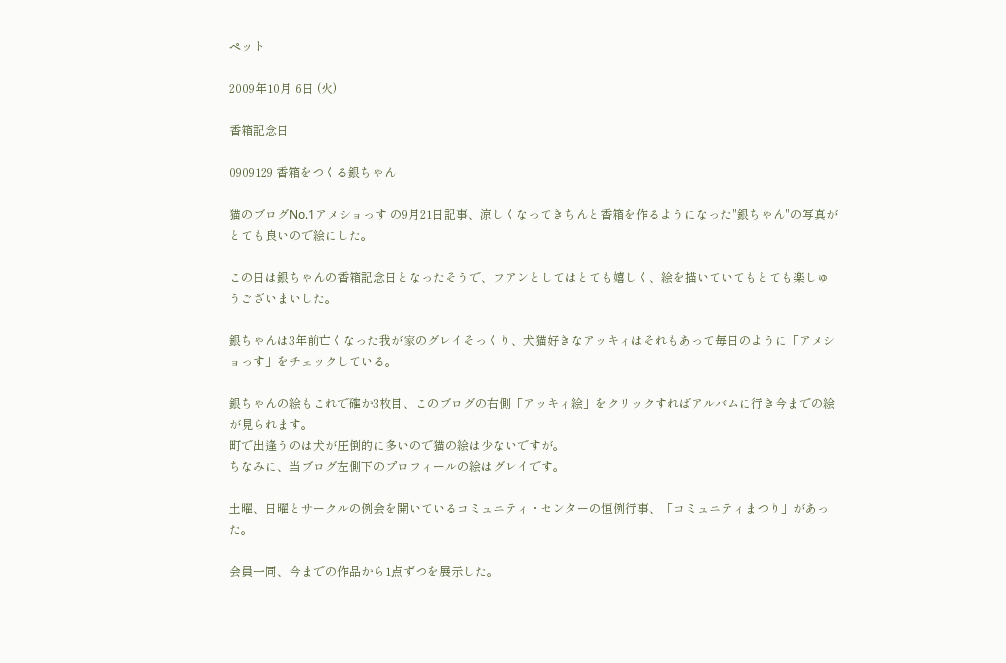ペット

2009年10月 6日 (火)

香箱記念日

0909129 香箱をつくる銀ちゃん

猫のブログNo.1アメショっす の9月21日記事、涼しくなってきちんと香箱を作るようになった"銀ちゃん"の写真がとても良いので絵にした。

この日は銀ちゃんの香箱記念日となったそうで、フアンとしてはとても嬉しく、絵を描いていてもとても楽しゅうございまいした。

銀ちゃんは3年前亡くなった我が家のグレイそっくり、犬猫好きなアッキィはそれもあって毎日のように「アメショっす」をチェックしている。

銀ちゃんの絵もこれで確か3枚目、このブログの右側「アッキィ絵」をクリックすればアルバムに行き今までの絵が見られます。
町で出逢うのは犬が圧倒的に多いので猫の絵は少ないですが。
ちなみに、当ブログ左側下のプロフィールの絵はグレイです。

土曜、日曜とサークルの例会を開いているコミュニティ・センターの恒例行事、「コミュニティまつり」があった。

会員一同、今までの作品から1点ずつを展示した。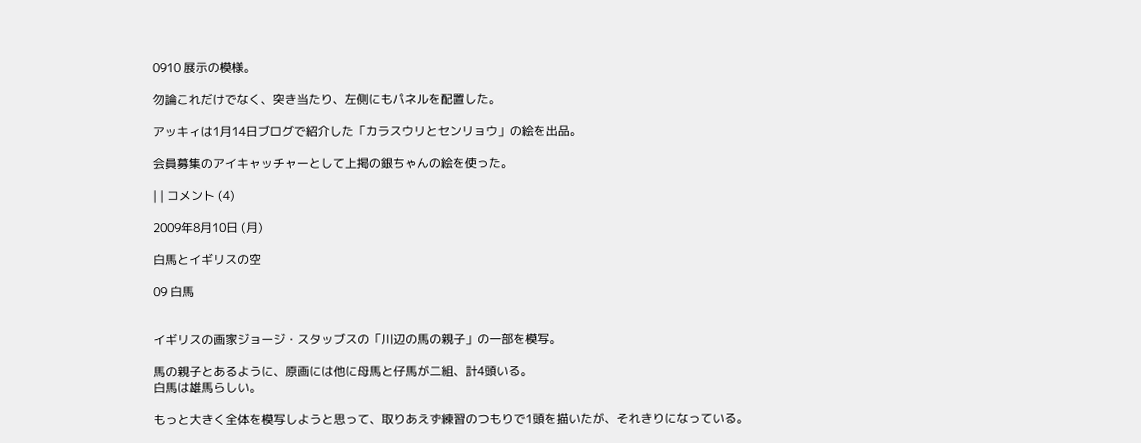0910 展示の模様。

勿論これだけでなく、突き当たり、左側にもパネルを配置した。

アッキィは1月14日ブログで紹介した「カラスウリとセンリョウ」の絵を出品。

会員募集のアイキャッチャーとして上掲の銀ちゃんの絵を使った。

| | コメント (4)

2009年8月10日 (月)

白馬とイギリスの空

09 白馬


イギリスの画家ジョージ・スタッブスの「川辺の馬の親子」の一部を模写。

馬の親子とあるように、原画には他に母馬と仔馬が二組、計4頭いる。
白馬は雄馬らしい。

もっと大きく全体を模写しようと思って、取りあえず練習のつもりで1頭を描いたが、それきりになっている。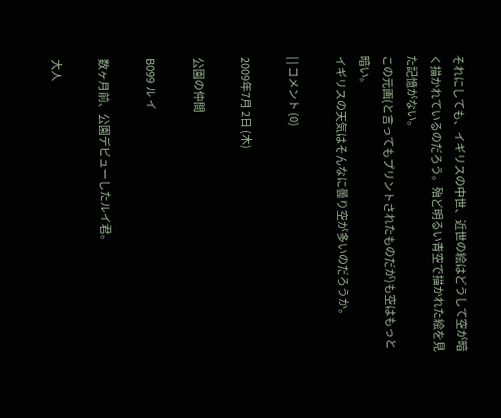それにしても、イギリスの中世、近世の絵はどうして空が暗く描かれているのだろう。殆ど明るい青空で描かれた絵を見た記憶がない。
この元画(と言ってもプリントされたものだが)も空はもっと暗い。
イギリスの天気はそんなに曇り空が多いのだろうか。

| | コメント (0)

2009年7月 2日 (木)

公園の仲間

B099 ル イ

数ヶ月前、公園デビューしたルイ君。

大人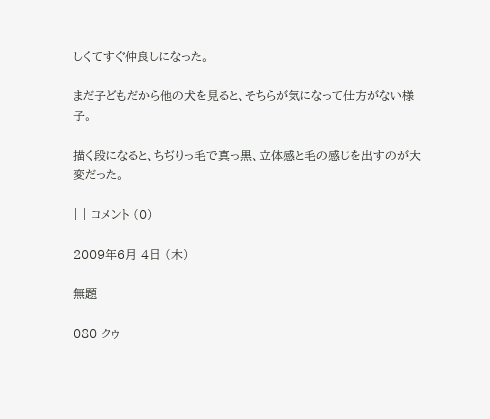しくてすぐ仲良しになった。

まだ子どもだから他の犬を見ると、そちらが気になって仕方がない様子。

描く段になると、ちぢりっ毛で真っ黒、立体感と毛の感じを出すのが大変だった。

| | コメント (0)

2009年6月 4日 (木)

無題

080 クゥ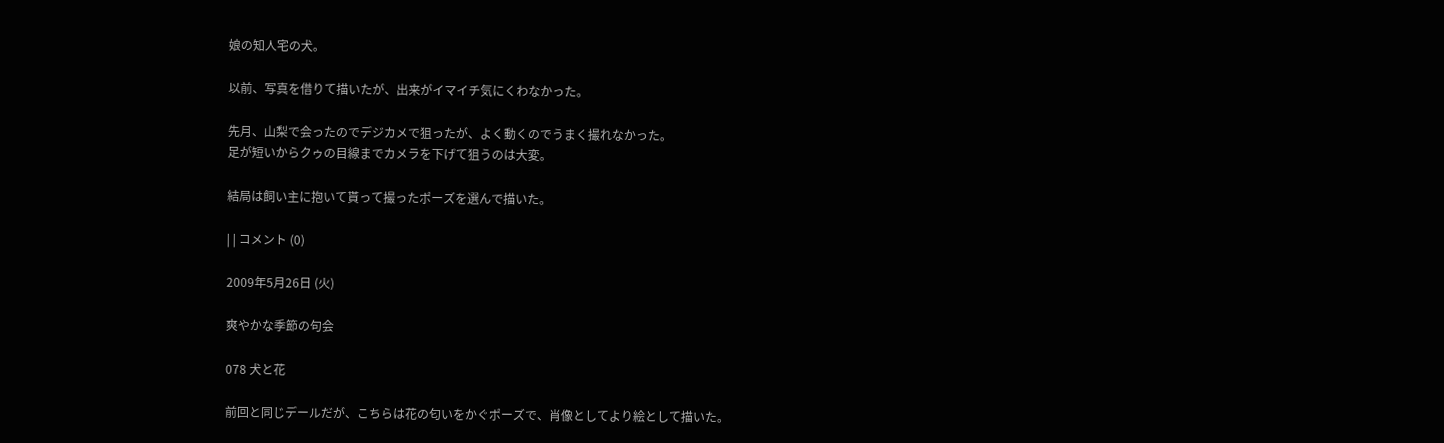娘の知人宅の犬。

以前、写真を借りて描いたが、出来がイマイチ気にくわなかった。

先月、山梨で会ったのでデジカメで狙ったが、よく動くのでうまく撮れなかった。
足が短いからクゥの目線までカメラを下げて狙うのは大変。

結局は飼い主に抱いて貰って撮ったポーズを選んで描いた。

| | コメント (0)

2009年5月26日 (火)

爽やかな季節の句会

078 犬と花

前回と同じデールだが、こちらは花の匂いをかぐポーズで、肖像としてより絵として描いた。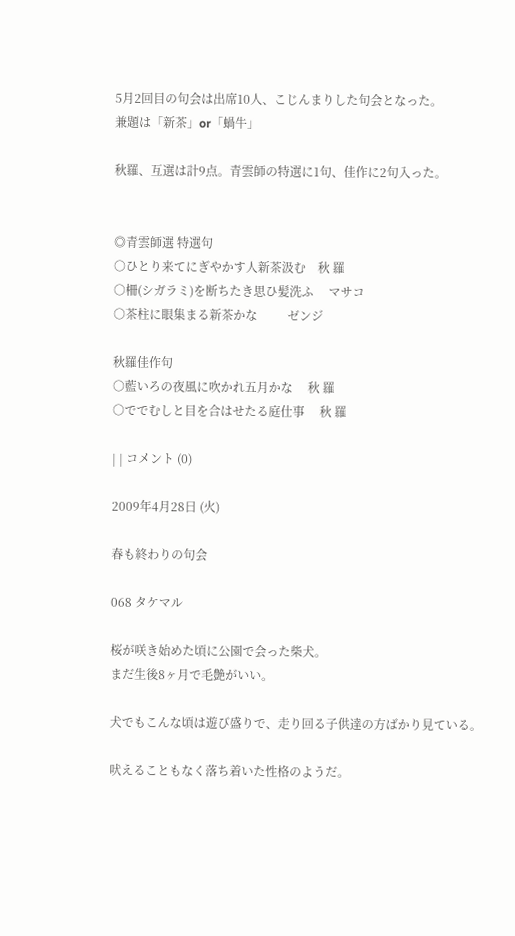5月2回目の句会は出席10人、こじんまりした句会となった。
兼題は「新茶」or「蝸牛」

秋羅、互選は計9点。青雲師の特選に1句、佳作に2句入った。


◎青雲師選 特選句
○ひとり来てにぎやかす人新茶汲む    秋 羅
○柵(シガラミ)を断ちたき思ひ髪洗ふ     マサコ
○茶柱に眼集まる新茶かな          ゼンジ

秋羅佳作句
○藍いろの夜風に吹かれ五月かな     秋 羅
○ででむしと目を合はせたる庭仕事     秋 羅

| | コメント (0)

2009年4月28日 (火)

春も終わりの句会

068 タケマル

桜が咲き始めた頃に公園で会った柴犬。
まだ生後8ヶ月で毛艶がいい。

犬でもこんな頃は遊び盛りで、走り回る子供達の方ばかり見ている。

吠えることもなく落ち着いた性格のようだ。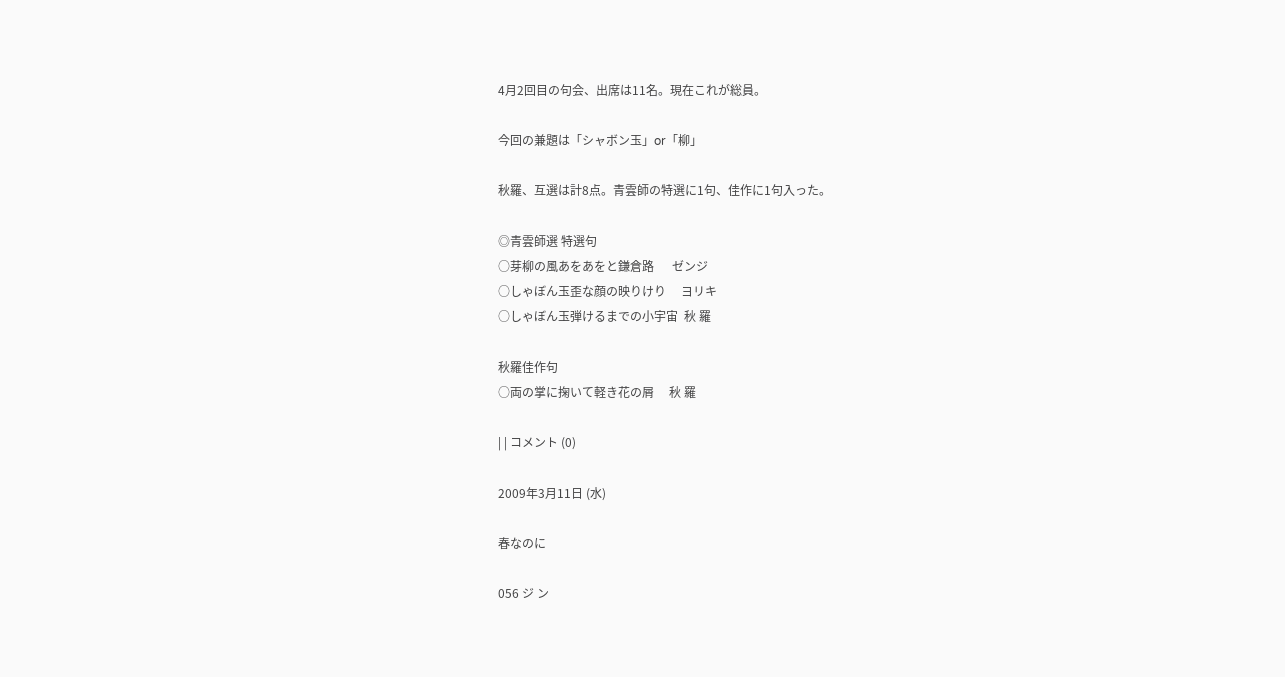4月2回目の句会、出席は11名。現在これが総員。

今回の兼題は「シャボン玉」or「柳」

秋羅、互選は計8点。青雲師の特選に1句、佳作に1句入った。

◎青雲師選 特選句
○芽柳の風あをあをと鎌倉路      ゼンジ
○しゃぼん玉歪な顔の映りけり     ヨリキ
○しゃぼん玉弾けるまでの小宇宙  秋 羅

秋羅佳作句
○両の掌に掬いて軽き花の屑     秋 羅

| | コメント (0)

2009年3月11日 (水)

春なのに

056 ジ ン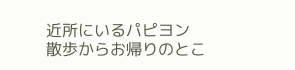近所にいるパピヨン
散歩からお帰りのとこ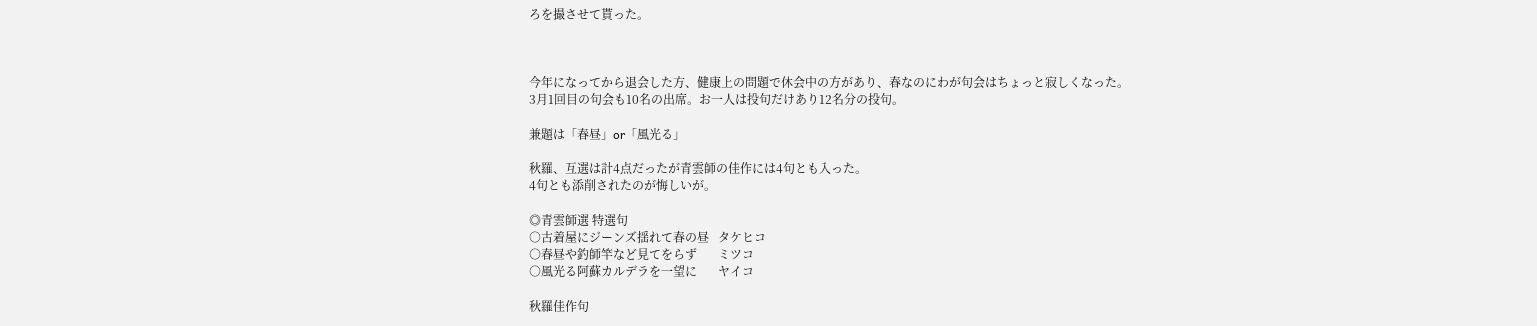ろを撮させて貰った。



今年になってから退会した方、健康上の問題で休会中の方があり、春なのにわが句会はちょっと寂しくなった。
3月1回目の句会も10名の出席。お一人は投句だけあり12名分の投句。

兼題は「春昼」or「風光る」

秋羅、互選は計4点だったが青雲師の佳作には4句とも入った。
4句とも添削されたのが悔しいが。

◎青雲師選 特選句
○古着屋にジーンズ揺れて春の昼   タケヒコ
○春昼や釣師竿など見てをらず       ミツコ
○風光る阿蘇カルデラを一望に       ヤイコ

秋羅佳作句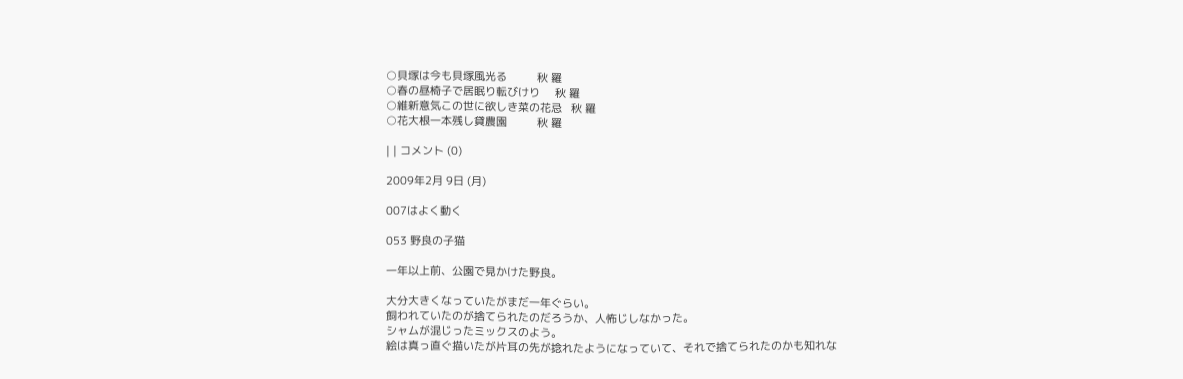○貝塚は今も貝塚風光る          秋 羅
○春の昼椅子で居眠り転びけり     秋 羅
○維新意気この世に欲しき菜の花忌   秋 羅
○花大根一本残し貸農園          秋 羅

| | コメント (0)

2009年2月 9日 (月)

007はよく動く

053 野良の子猫

一年以上前、公園で見かけた野良。

大分大きくなっていたがまだ一年ぐらい。
飼われていたのが捨てられたのだろうか、人怖じしなかった。
シャムが混じったミックスのよう。
絵は真っ直ぐ描いたが片耳の先が捻れたようになっていて、それで捨てられたのかも知れな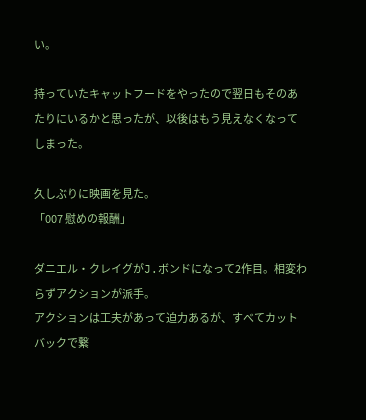い。

持っていたキャットフードをやったので翌日もそのあたりにいるかと思ったが、以後はもう見えなくなってしまった。

久しぶりに映画を見た。
「007 慰めの報酬」

ダニエル・クレイグがJ.ボンドになって2作目。相変わらずアクションが派手。
アクションは工夫があって迫力あるが、すべてカットバックで繋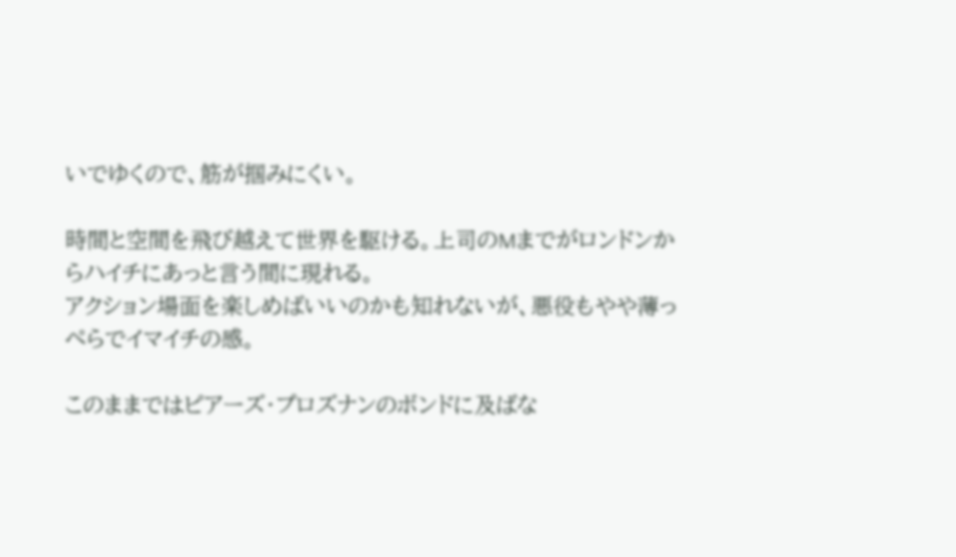いでゆくので、筋が掴みにくい。

時間と空間を飛び越えて世界を駆ける。上司のMまでがロンドンからハイチにあっと言う間に現れる。
アクション場面を楽しめばいいのかも知れないが、悪役もやや薄っぺらでイマイチの感。

このままではピアーズ・プロズナンのボンドに及ばな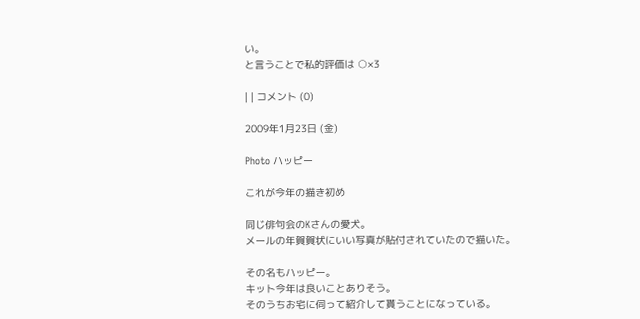い。
と言うことで私的評価は ○×3

| | コメント (0)

2009年1月23日 (金)

Photo ハッピー

これが今年の描き初め

同じ俳句会のKさんの愛犬。
メールの年賀賀状にいい写真が貼付されていたので描いた。

その名もハッピー。
キット今年は良いことありそう。
そのうちお宅に伺って紹介して貰うことになっている。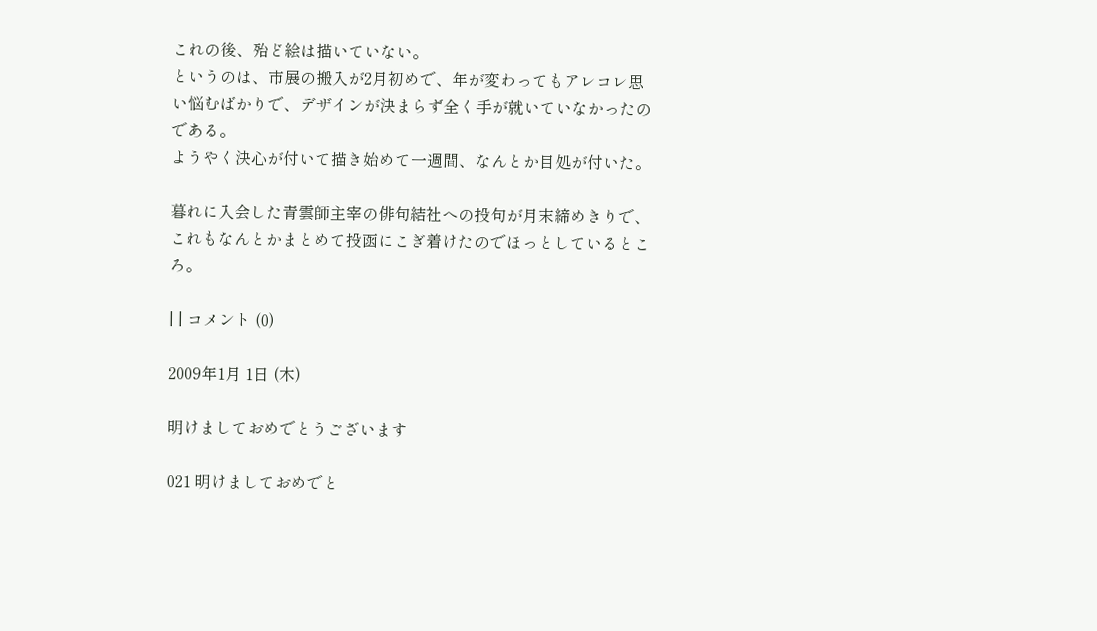これの後、殆ど絵は描いていない。
というのは、市展の搬入が2月初めで、年が変わってもアレコレ思い悩むばかりで、デザインが決まらず全く手が就いていなかったのである。
ようやく決心が付いて描き始めて一週間、なんとか目処が付いた。

暮れに入会した青雲師主宰の俳句結社への投句が月末締めきりで、これもなんとかまとめて投函にこぎ着けたのでほっとしているところ。

| | コメント (0)

2009年1月 1日 (木)

明けましておめでとうございます

021 明けましておめでと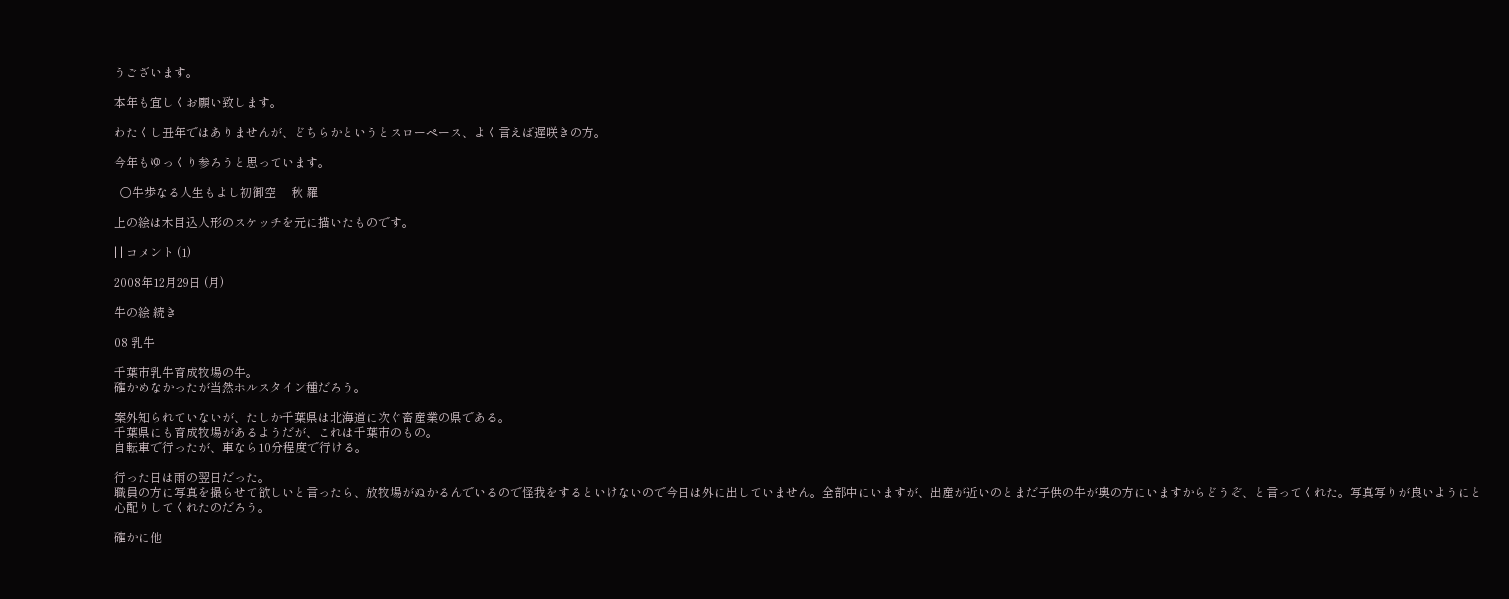うございます。

本年も宜しくお願い致します。

わたくし丑年ではありませんが、どちらかというとスローペース、よく言えば遅咲きの方。

今年もゆっくり参ろうと思っています。

  ○牛歩なる人生もよし初御空     秋 羅

上の絵は木目込人形のスケッチを元に描いたものです。

| | コメント (1)

2008年12月29日 (月)

牛の絵 続き

08 乳牛

千葉市乳牛育成牧場の牛。
確かめなかったが当然ホルスタイン種だろう。

案外知られていないが、たしか千葉県は北海道に次ぐ畜産業の県である。
千葉県にも育成牧場があるようだが、これは千葉市のもの。
自転車で行ったが、車なら10分程度で行ける。

行った日は雨の翌日だった。
職員の方に写真を撮らせて欲しいと言ったら、放牧場がぬかるんでいるので怪我をするといけないので今日は外に出していません。全部中にいますが、出産が近いのとまだ子供の牛が奥の方にいますからどうぞ、と言ってくれた。写真写りが良いようにと心配りしてくれたのだろう。

確かに他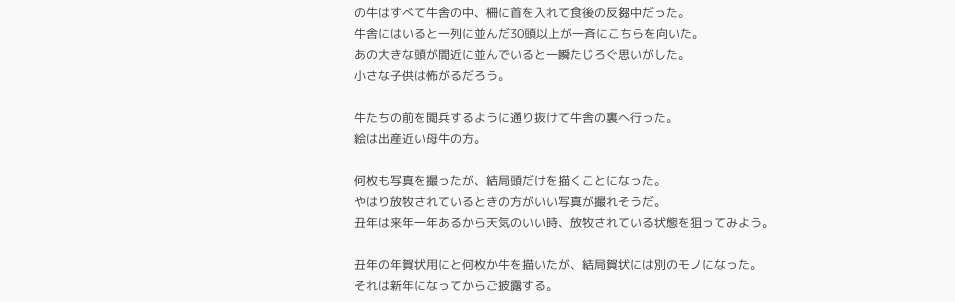の牛はすべて牛舎の中、柵に首を入れて食後の反芻中だった。
牛舎にはいると一列に並んだ30頭以上が一斉にこちらを向いた。
あの大きな頭が間近に並んでいると一瞬たじろぐ思いがした。
小さな子供は怖がるだろう。

牛たちの前を閲兵するように通り抜けて牛舎の裏へ行った。
絵は出産近い母牛の方。

何枚も写真を撮ったが、結局頭だけを描くことになった。
やはり放牧されているときの方がいい写真が撮れそうだ。
丑年は来年一年あるから天気のいい時、放牧されている状態を狙ってみよう。

丑年の年賀状用にと何枚か牛を描いたが、結局賀状には別のモノになった。
それは新年になってからご披露する。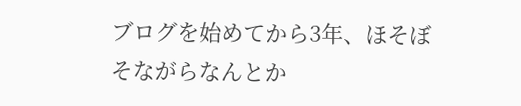ブログを始めてから3年、ほそぼそながらなんとか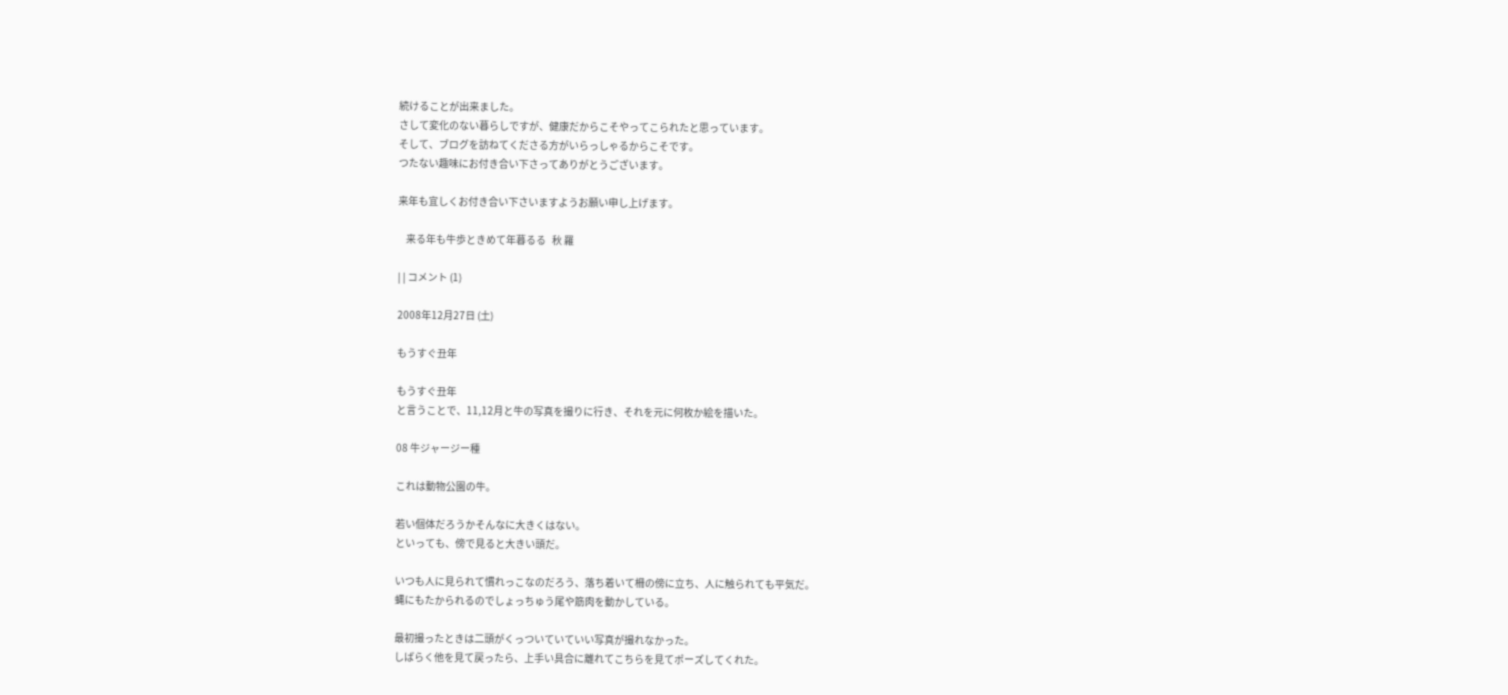続けることが出来ました。
さして変化のない暮らしですが、健康だからこそやってこられたと思っています。
そして、ブログを訪ねてくださる方がいらっしゃるからこそです。
つたない趣味にお付き合い下さってありがとうございます。

来年も宜しくお付き合い下さいますようお願い申し上げます。

    来る年も牛歩ときめて年暮るる   秋 羅

| | コメント (1)

2008年12月27日 (土)

もうすぐ丑年

もうすぐ丑年
と言うことで、11,12月と牛の写真を撮りに行き、それを元に何枚か絵を描いた。

08 牛ジャージー種

これは動物公園の牛。

若い個体だろうかそんなに大きくはない。
といっても、傍で見ると大きい頭だ。

いつも人に見られて慣れっこなのだろう、落ち着いて柵の傍に立ち、人に触られても平気だ。
蝿にもたかられるのでしょっちゅう尾や筋肉を動かしている。

最初撮ったときは二頭がくっついていていい写真が撮れなかった。
しばらく他を見て戻ったら、上手い具合に離れてこちらを見てポーズしてくれた。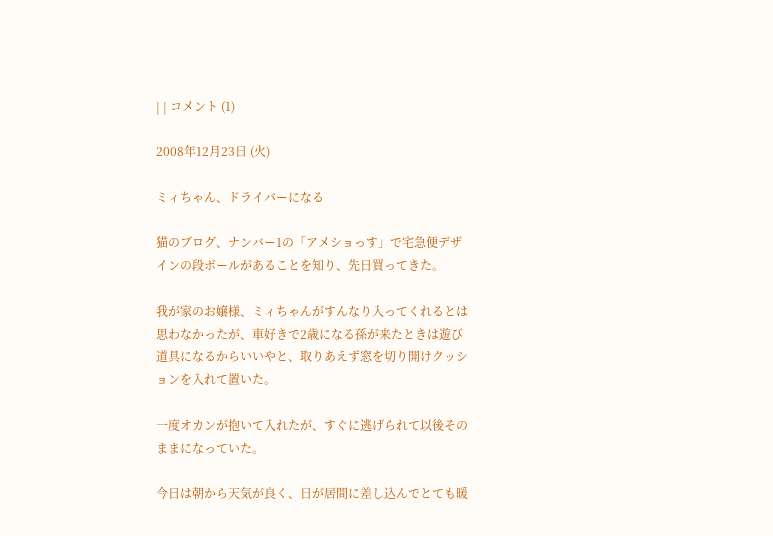| | コメント (1)

2008年12月23日 (火)

ミィちゃん、ドライバーになる

猫のブログ、ナンバー1の「アメショっす」で宅急便デザインの段ボールがあることを知り、先日買ってきた。

我が家のお嬢様、ミィちゃんがすんなり入ってくれるとは思わなかったが、車好きで2歳になる孫が来たときは遊び道具になるからいいやと、取りあえず窓を切り開けクッションを入れて置いた。

一度オカンが抱いて入れたが、すぐに逃げられて以後そのままになっていた。

今日は朝から天気が良く、日が居間に差し込んでとても暖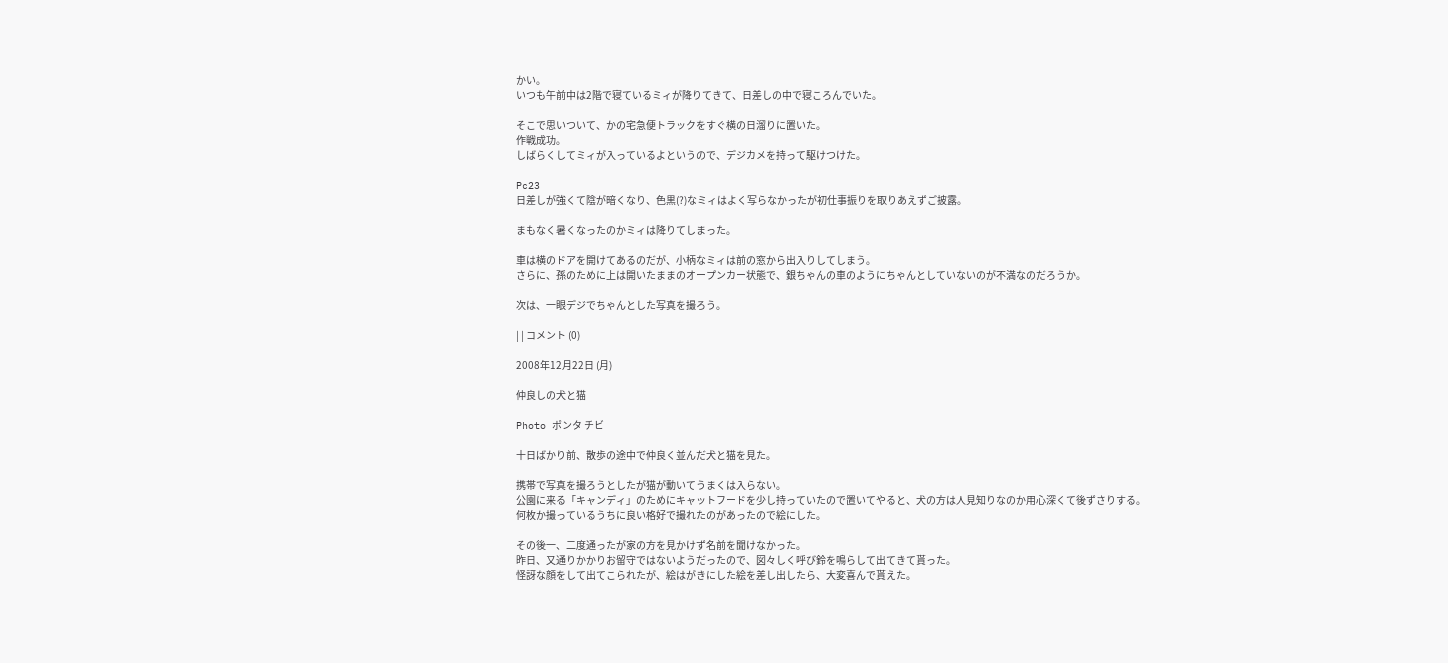かい。
いつも午前中は2階で寝ているミィが降りてきて、日差しの中で寝ころんでいた。

そこで思いついて、かの宅急便トラックをすぐ横の日溜りに置いた。
作戦成功。
しばらくしてミィが入っているよというので、デジカメを持って駆けつけた。

Pc23
日差しが強くて陰が暗くなり、色黒(?)なミィはよく写らなかったが初仕事振りを取りあえずご披露。

まもなく暑くなったのかミィは降りてしまった。

車は横のドアを開けてあるのだが、小柄なミィは前の窓から出入りしてしまう。
さらに、孫のために上は開いたままのオープンカー状態で、銀ちゃんの車のようにちゃんとしていないのが不満なのだろうか。

次は、一眼デジでちゃんとした写真を撮ろう。

| | コメント (0)

2008年12月22日 (月)

仲良しの犬と猫

Photo ポンタ チビ

十日ばかり前、散歩の途中で仲良く並んだ犬と猫を見た。

携帯で写真を撮ろうとしたが猫が動いてうまくは入らない。
公園に来る「キャンディ」のためにキャットフードを少し持っていたので置いてやると、犬の方は人見知りなのか用心深くて後ずさりする。
何枚か撮っているうちに良い格好で撮れたのがあったので絵にした。

その後一、二度通ったが家の方を見かけず名前を聞けなかった。
昨日、又通りかかりお留守ではないようだったので、図々しく呼び鈴を鳴らして出てきて貰った。
怪訝な顔をして出てこられたが、絵はがきにした絵を差し出したら、大変喜んで貰えた。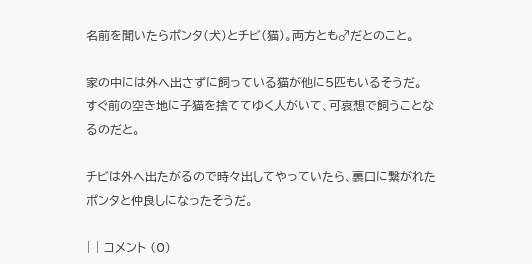名前を聞いたらポンタ(犬)とチビ(猫)。両方とも♂だとのこと。

家の中には外へ出さずに飼っている猫が他に5匹もいるそうだ。
すぐ前の空き地に子猫を捨ててゆく人がいて、可哀想で飼うことなるのだと。

チビは外へ出たがるので時々出してやっていたら、裏口に繋がれたポンタと仲良しになったそうだ。

| | コメント (0)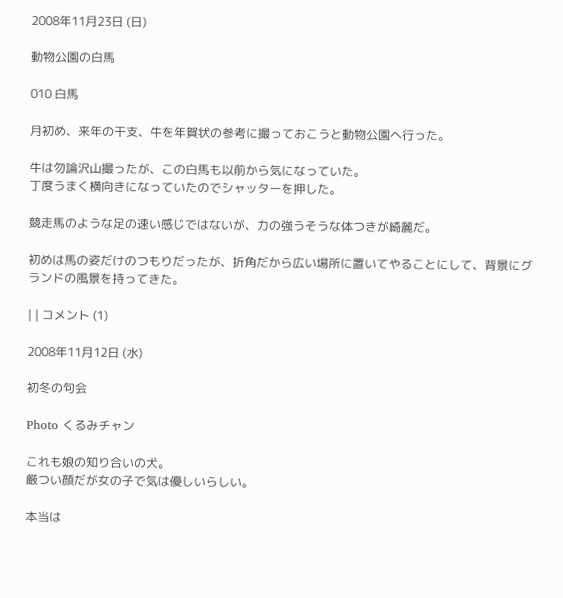2008年11月23日 (日)

動物公園の白馬

010 白馬

月初め、来年の干支、牛を年賀状の参考に撮っておこうと動物公園へ行った。

牛は勿論沢山撮ったが、この白馬も以前から気になっていた。
丁度うまく横向きになっていたのでシャッターを押した。

競走馬のような足の速い感じではないが、力の強うそうな体つきが綺麗だ。

初めは馬の姿だけのつもりだったが、折角だから広い場所に置いてやることにして、背景にグランドの風景を持ってきた。

| | コメント (1)

2008年11月12日 (水)

初冬の句会

Photo くるみチャン

これも娘の知り合いの犬。
厳つい顔だが女の子で気は優しいらしい。

本当は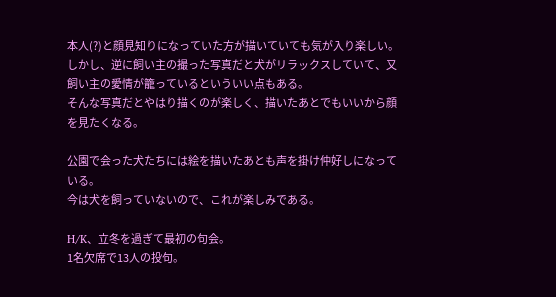本人(?)と顔見知りになっていた方が描いていても気が入り楽しい。
しかし、逆に飼い主の撮った写真だと犬がリラックスしていて、又飼い主の愛情が籠っているといういい点もある。
そんな写真だとやはり描くのが楽しく、描いたあとでもいいから顔を見たくなる。

公園で会った犬たちには絵を描いたあとも声を掛け仲好しになっている。
今は犬を飼っていないので、これが楽しみである。

H/K、立冬を過ぎて最初の句会。
1名欠席で13人の投句。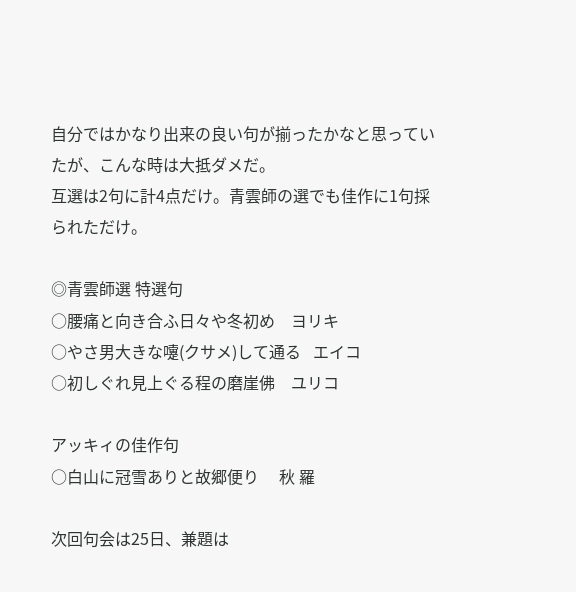自分ではかなり出来の良い句が揃ったかなと思っていたが、こんな時は大抵ダメだ。
互選は2句に計4点だけ。青雲師の選でも佳作に1句採られただけ。

◎青雲師選 特選句
○腰痛と向き合ふ日々や冬初め    ヨリキ
○やさ男大きな嚔(クサメ)して通る   エイコ
○初しぐれ見上ぐる程の磨崖佛    ユリコ

アッキィの佳作句
○白山に冠雪ありと故郷便り     秋 羅

次回句会は25日、兼題は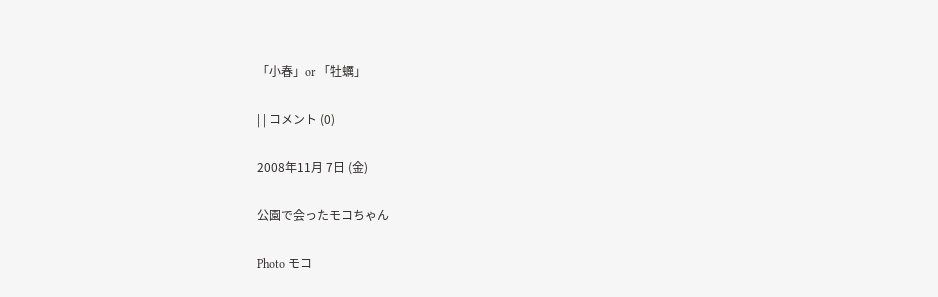「小春」or 「牡蠣」

| | コメント (0)

2008年11月 7日 (金)

公園で会ったモコちゃん

Photo モコ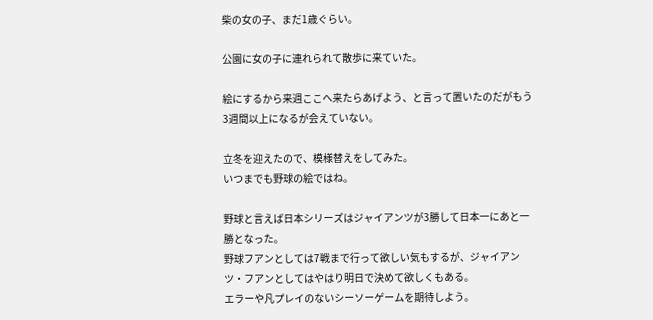柴の女の子、まだ1歳ぐらい。

公園に女の子に連れられて散歩に来ていた。

絵にするから来週ここへ来たらあげよう、と言って置いたのだがもう3週間以上になるが会えていない。

立冬を迎えたので、模様替えをしてみた。
いつまでも野球の絵ではね。

野球と言えば日本シリーズはジャイアンツが3勝して日本一にあと一勝となった。
野球フアンとしては7戦まで行って欲しい気もするが、ジャイアンツ・フアンとしてはやはり明日で決めて欲しくもある。
エラーや凡プレイのないシーソーゲームを期待しよう。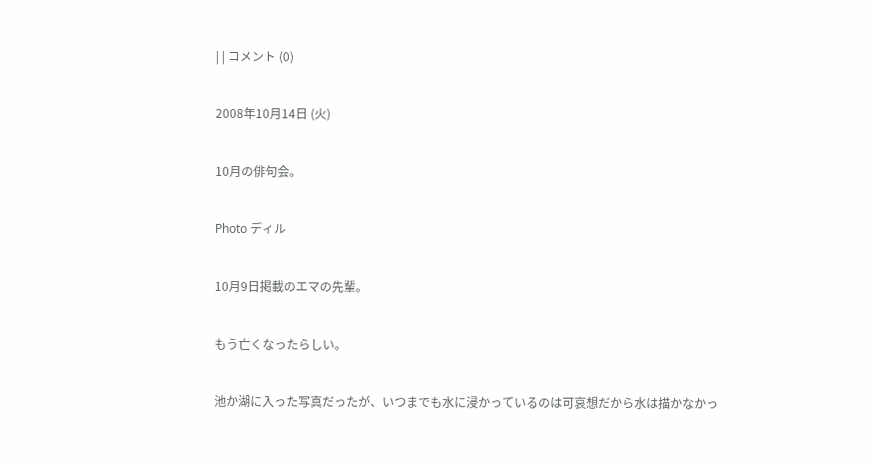| | コメント (0)

2008年10月14日 (火)

10月の俳句会。

Photo ディル

10月9日掲載のエマの先輩。

もう亡くなったらしい。

池か湖に入った写真だったが、いつまでも水に浸かっているのは可哀想だから水は描かなかっ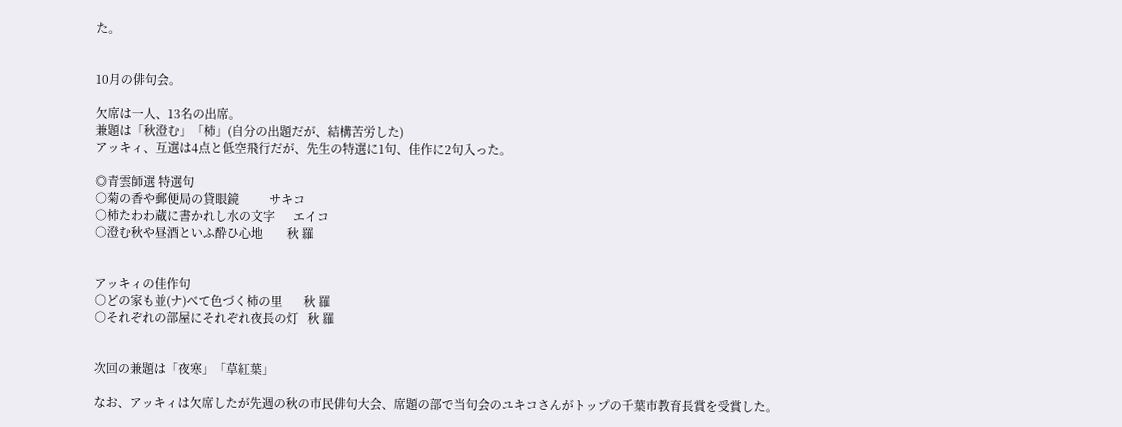た。


10月の俳句会。

欠席は一人、13名の出席。
兼題は「秋澄む」「柿」(自分の出題だが、結構苦労した)
アッキィ、互選は4点と低空飛行だが、先生の特選に1句、佳作に2句入った。

◎青雲師選 特選句
○菊の香や郵便局の貸眼鏡          サキコ
○柿たわわ蔵に書かれし水の文字      エイコ
○澄む秋や昼酒といふ酔ひ心地        秋 羅


アッキィの佳作句
○どの家も並(ナ)べて色づく柿の里       秋 羅
○それぞれの部屋にそれぞれ夜長の灯   秋 羅


次回の兼題は「夜寒」「草紅葉」

なお、アッキィは欠席したが先週の秋の市民俳句大会、席題の部で当句会のユキコさんがトップの千葉市教育長賞を受賞した。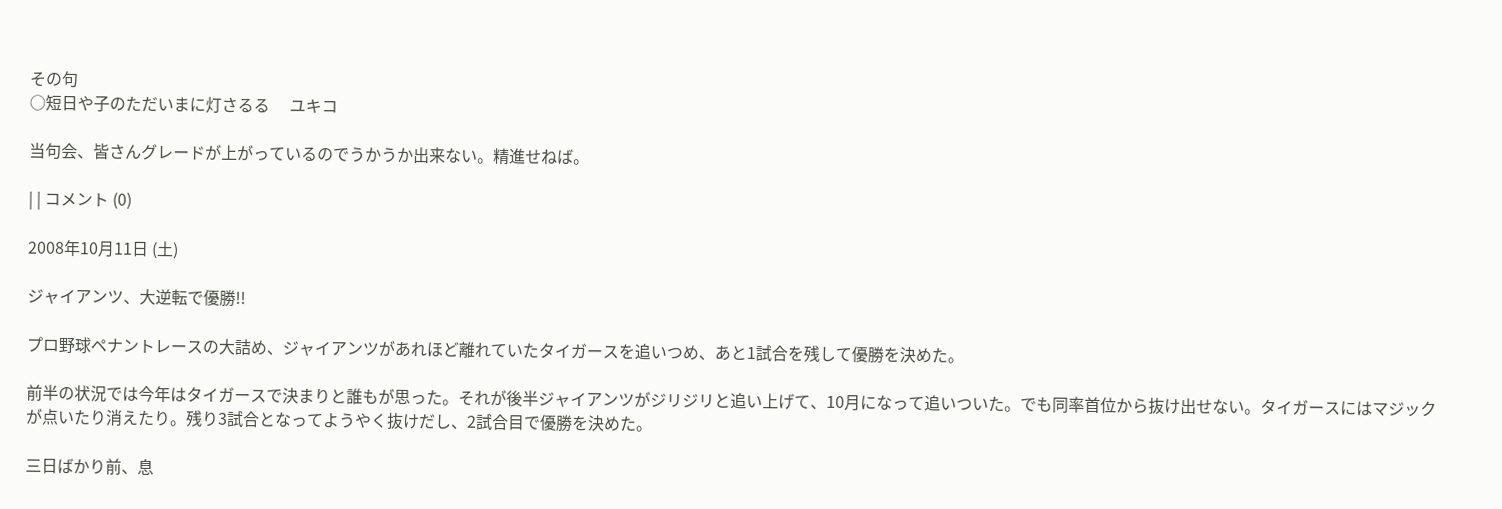その句
○短日や子のただいまに灯さるる     ユキコ

当句会、皆さんグレードが上がっているのでうかうか出来ない。精進せねば。

| | コメント (0)

2008年10月11日 (土)

ジャイアンツ、大逆転で優勝!!

プロ野球ペナントレースの大詰め、ジャイアンツがあれほど離れていたタイガースを追いつめ、あと1試合を残して優勝を決めた。

前半の状況では今年はタイガースで決まりと誰もが思った。それが後半ジャイアンツがジリジリと追い上げて、10月になって追いついた。でも同率首位から抜け出せない。タイガースにはマジックが点いたり消えたり。残り3試合となってようやく抜けだし、2試合目で優勝を決めた。

三日ばかり前、息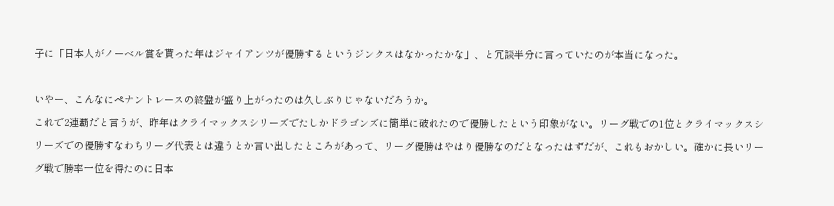子に「日本人がノーベル賞を貰った年はジャイアンツが優勝するというジンクスはなかったかな」、と冗談半分に言っていたのが本当になった。

いやー、こんなにペナントレースの終盤が盛り上がったのは久しぶりじゃないだろうか。
これで2連覇だと言うが、昨年はクライマックスシリーズでたしかドラゴンズに簡単に破れたので優勝したという印象がない。リーグ戦での1位とクライマックスシリーズでの優勝すなわちリーグ代表とは違うとか言い出したところがあって、リーグ優勝はやはり優勝なのだとなったはずだが、これもおかしい。確かに長いリーグ戦で勝率一位を得たのに日本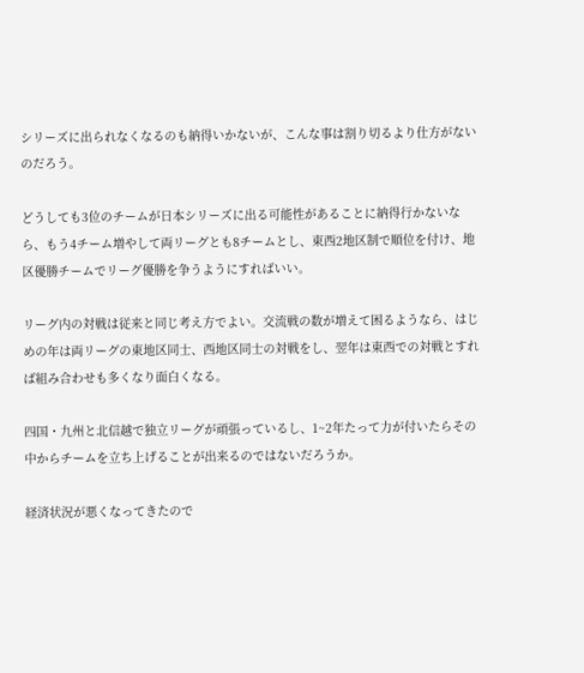シリーズに出られなくなるのも納得いかないが、こんな事は割り切るより仕方がないのだろう。

どうしても3位のチームが日本シリーズに出る可能性があることに納得行かないなら、もう4チーム増やして両リーグとも8チームとし、東西2地区制で順位を付け、地区優勝チームでリーグ優勝を争うようにすればいい。

リーグ内の対戦は従来と同じ考え方でよい。交流戦の数が増えて困るようなら、はじめの年は両リーグの東地区同士、西地区同士の対戦をし、翌年は東西での対戦とすれば組み合わせも多くなり面白くなる。

四国・九州と北信越で独立リーグが頑張っているし、1~2年たって力が付いたらその中からチームを立ち上げることが出来るのではないだろうか。

経済状況が悪くなってきたので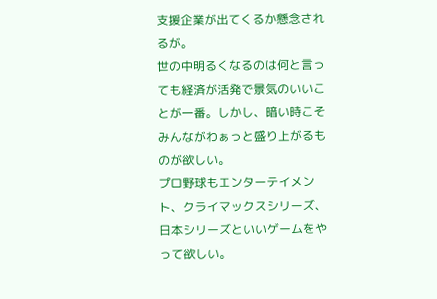支援企業が出てくるか懸念されるが。
世の中明るくなるのは何と言っても経済が活発で景気のいいことが一番。しかし、暗い時こそみんながわぁっと盛り上がるものが欲しい。
プロ野球もエンターテイメント、クライマックスシリーズ、日本シリーズといいゲームをやって欲しい。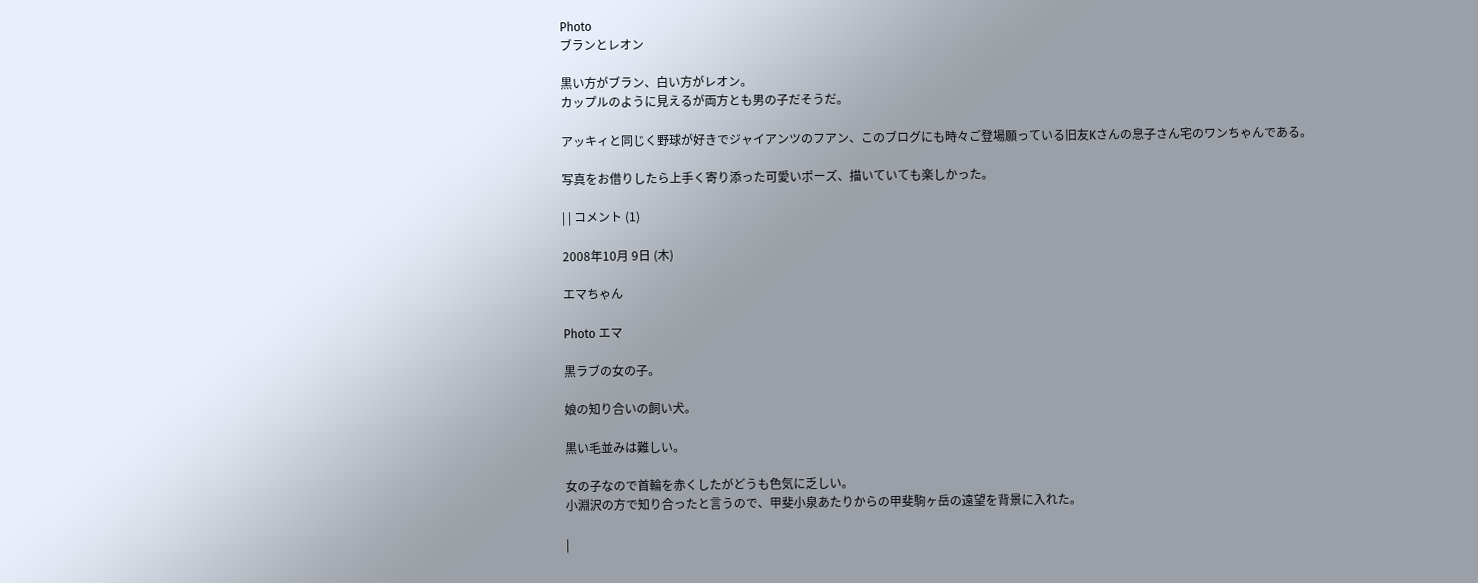Photo
ブランとレオン

黒い方がブラン、白い方がレオン。
カップルのように見えるが両方とも男の子だそうだ。

アッキィと同じく野球が好きでジャイアンツのフアン、このブログにも時々ご登場願っている旧友Kさんの息子さん宅のワンちゃんである。

写真をお借りしたら上手く寄り添った可愛いポーズ、描いていても楽しかった。

| | コメント (1)

2008年10月 9日 (木)

エマちゃん

Photo エマ

黒ラブの女の子。

娘の知り合いの飼い犬。

黒い毛並みは難しい。

女の子なので首輪を赤くしたがどうも色気に乏しい。
小淵沢の方で知り合ったと言うので、甲斐小泉あたりからの甲斐駒ヶ岳の遠望を背景に入れた。

|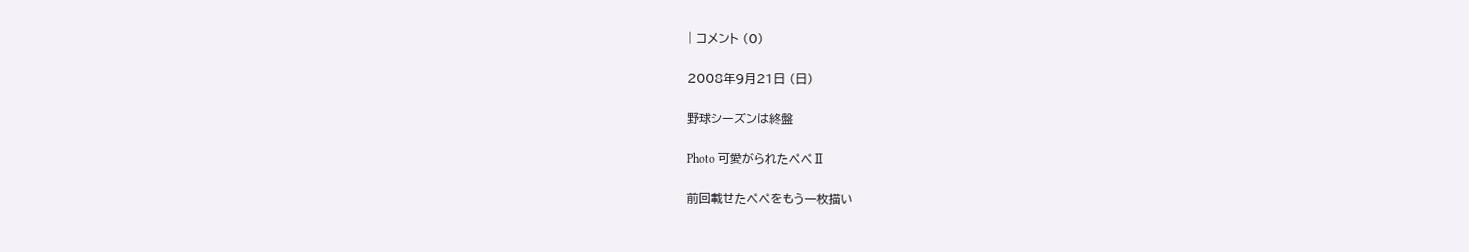| コメント (0)

2008年9月21日 (日)

野球シーズンは終盤

Photo 可愛がられたペペⅡ

前回載せたペペをもう一枚描い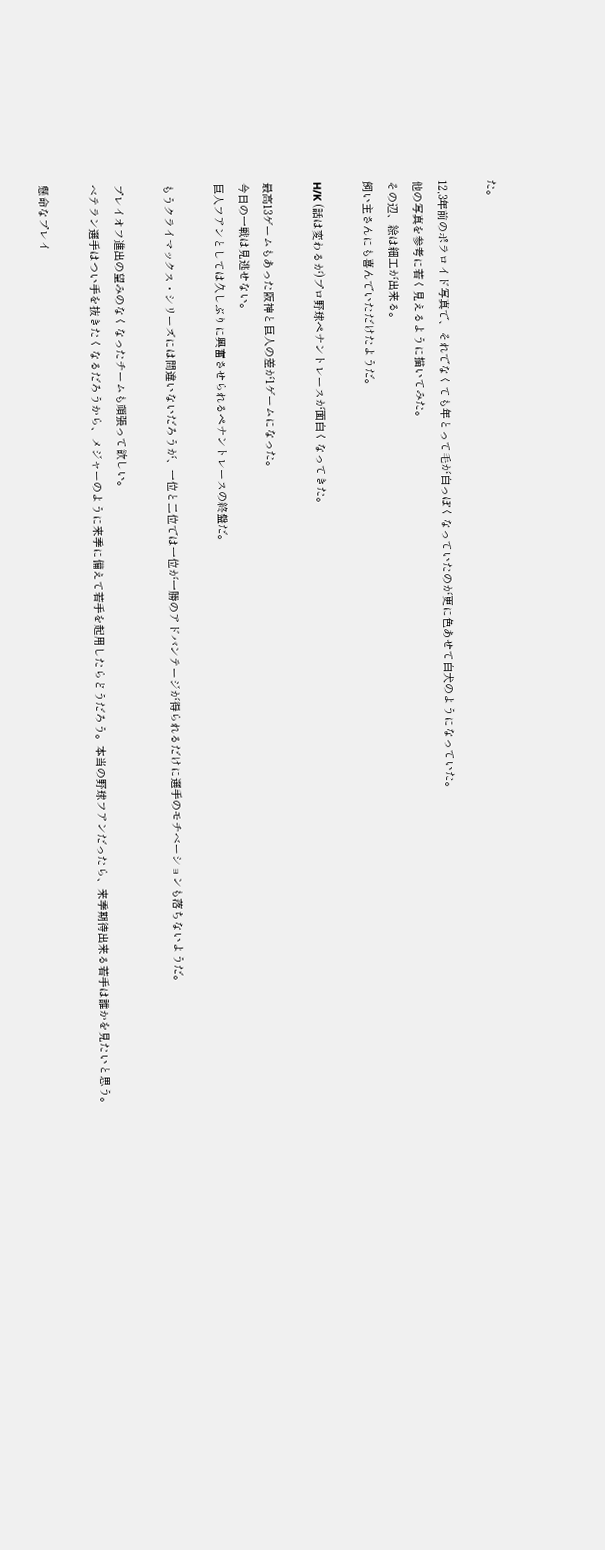た。

12,3年前のポラロイド写真で、それでなくても年とって毛が白っぽくなっていたのが更に色あせて白犬のようになっていた。
他の写真を参考に若く見えるように描いてみた。
その辺、絵は細工が出来る。
飼い主さんにも喜んでいただけたようだ。

H/K (話は変わるが)プロ野球ペナントレースが面白くなってきた。

最高13ゲームもあった阪神と巨人の差が1ゲームになった。
今日の一戦は見逃せない。
巨人フアンとしては久しぶりに興奮させられるペナントレースの終盤だ。

もうクライマックス・シリーズには間違いないだろうが、一位と二位では一位が一勝のアドバンテージが得られるだけに選手のモチベーションも落ちないようだ。

プレイオフ進出の望みのなくなったチームも頑張って欲しい。
ベテラン選手はつい手を抜きたくなるだろうから、メジャーのように来季に備えて若手を起用したらどうだろう。本当の野球フアンだったら、来季期待出来る若手は誰かを見たいと思う。

懸命なプレイ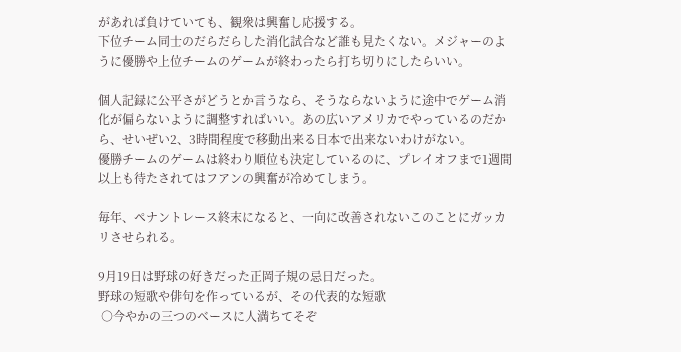があれば負けていても、観衆は興奮し応援する。
下位チーム同士のだらだらした消化試合など誰も見たくない。メジャーのように優勝や上位チームのゲームが終わったら打ち切りにしたらいい。

個人記録に公平さがどうとか言うなら、そうならないように途中でゲーム消化が偏らないように調整すればいい。あの広いアメリカでやっているのだから、せいぜい2、3時間程度で移動出来る日本で出来ないわけがない。
優勝チームのゲームは終わり順位も決定しているのに、プレイオフまで1週間以上も待たされてはフアンの興奮が冷めてしまう。

毎年、ペナントレース終末になると、一向に改善されないこのことにガッカリさせられる。

9月19日は野球の好きだった正岡子規の忌日だった。
野球の短歌や俳句を作っているが、その代表的な短歌
 ○今やかの三つのベースに人満ちてそぞ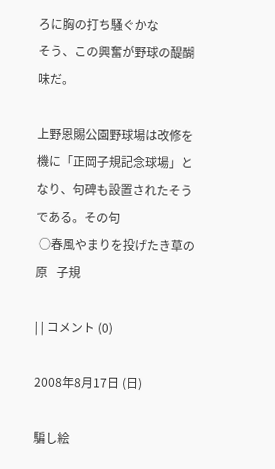ろに胸の打ち騒ぐかな
そう、この興奮が野球の醍醐味だ。

上野恩賜公園野球場は改修を機に「正岡子規記念球場」となり、句碑も設置されたそうである。その句
 ○春風やまりを投げたき草の原   子規

| | コメント (0)

2008年8月17日 (日)

騙し絵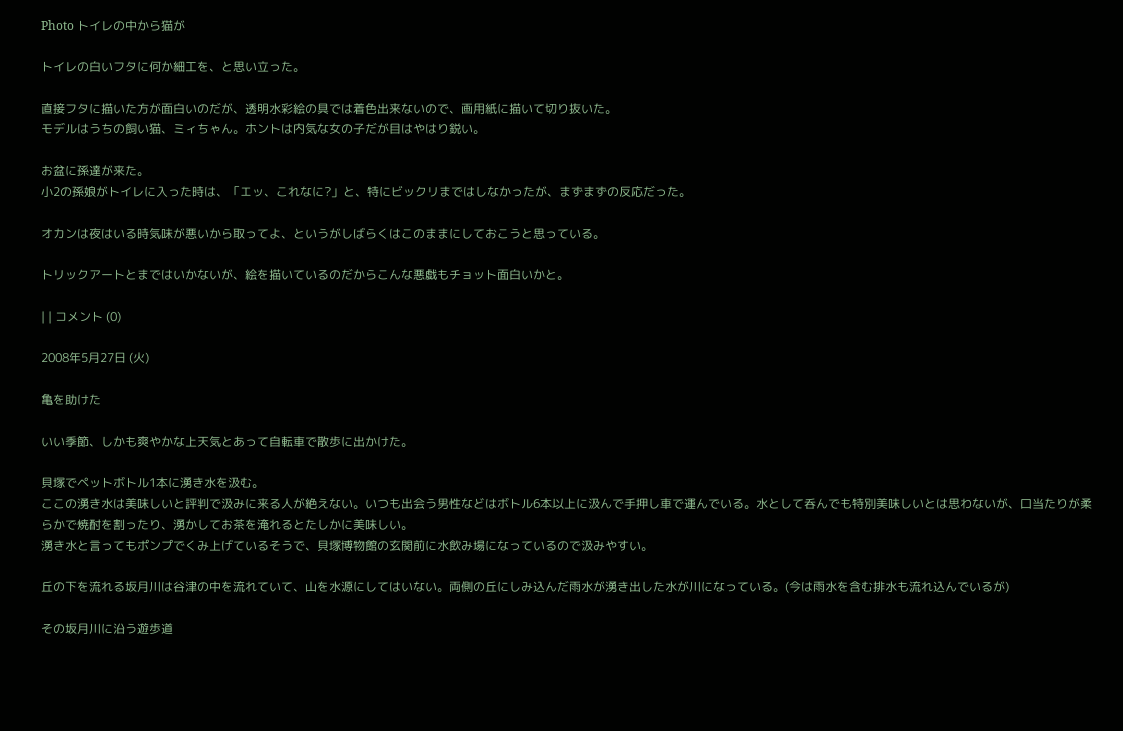Photo トイレの中から猫が

トイレの白いフタに何か細工を、と思い立った。

直接フタに描いた方が面白いのだが、透明水彩絵の具では着色出来ないので、画用紙に描いて切り抜いた。
モデルはうちの飼い猫、ミィちゃん。ホントは内気な女の子だが目はやはり鋭い。

お盆に孫達が来た。
小2の孫娘がトイレに入った時は、「エッ、これなに?」と、特にビックリまではしなかったが、まずまずの反応だった。

オカンは夜はいる時気味が悪いから取ってよ、というがしばらくはこのままにしておこうと思っている。

トリックアートとまではいかないが、絵を描いているのだからこんな悪戯もチョット面白いかと。

| | コメント (0)

2008年5月27日 (火)

亀を助けた

いい季節、しかも爽やかな上天気とあって自転車で散歩に出かけた。

貝塚でペットボトル1本に湧き水を汲む。
ここの湧き水は美味しいと評判で汲みに来る人が絶えない。いつも出会う男性などはボトル6本以上に汲んで手押し車で運んでいる。水として呑んでも特別美味しいとは思わないが、口当たりが柔らかで焼酎を割ったり、湧かしてお茶を淹れるとたしかに美味しい。
湧き水と言ってもポンプでくみ上げているそうで、貝塚博物館の玄関前に水飲み場になっているので汲みやすい。

丘の下を流れる坂月川は谷津の中を流れていて、山を水源にしてはいない。両側の丘にしみ込んだ雨水が湧き出した水が川になっている。(今は雨水を含む排水も流れ込んでいるが)

その坂月川に沿う遊歩道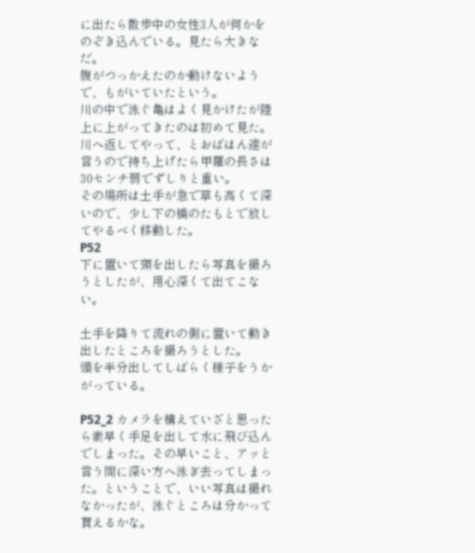に出たら散歩中の女性3人が何かをのぞき込んでいる。見たら大きなだ。
腹がつっかえたのか動けないようで、もがいていたという。
川の中で泳ぐ亀はよく見かけたが陸上に上がってきたのは初めて見た。
川へ返してやって、とおばはん達が言うので持ち上げたら甲羅の長さは30センチ弱でずしりと重い。
その場所は土手が急で草も高くて深いので、少し下の橋のたもとで放してやるべく移動した。
P52
下に置いて頸を出したら写真を撮ろうとしたが、用心深くて出てこない。

土手を降りて流れの側に置いて動き出したところを撮ろうとした。
頭を半分出してしばらく様子をうかがっている。

P52_2 カメラを構えていざと思ったら素早く手足を出して水に飛び込んでしまった。その早いこと、アッと言う間に深い方へ泳ぎ去ってしまった。ということで、いい写真は撮れなかったが、泳ぐところは分かって貰えるかな。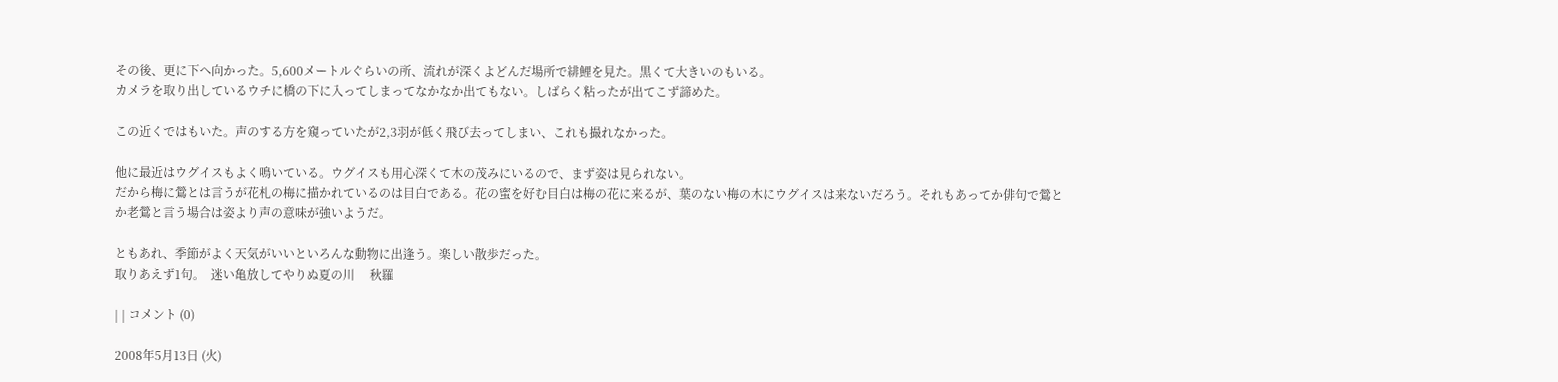その後、更に下へ向かった。5,600メートルぐらいの所、流れが深くよどんだ場所で緋鯉を見た。黒くて大きいのもいる。
カメラを取り出しているウチに橋の下に入ってしまってなかなか出てもない。しばらく粘ったが出てこず諦めた。

この近くではもいた。声のする方を窺っていたが2,3羽が低く飛び去ってしまい、これも撮れなかった。

他に最近はウグイスもよく鳴いている。ウグイスも用心深くて木の茂みにいるので、まず姿は見られない。
だから梅に鶯とは言うが花札の梅に描かれているのは目白である。花の蜜を好む目白は梅の花に来るが、葉のない梅の木にウグイスは来ないだろう。それもあってか俳句で鶯とか老鶯と言う場合は姿より声の意味が強いようだ。

ともあれ、季節がよく天気がいいといろんな動物に出逢う。楽しい散歩だった。
取りあえず1句。  迷い亀放してやりぬ夏の川     秋羅

| | コメント (0)

2008年5月13日 (火)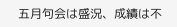五月句会は盛況、成績は不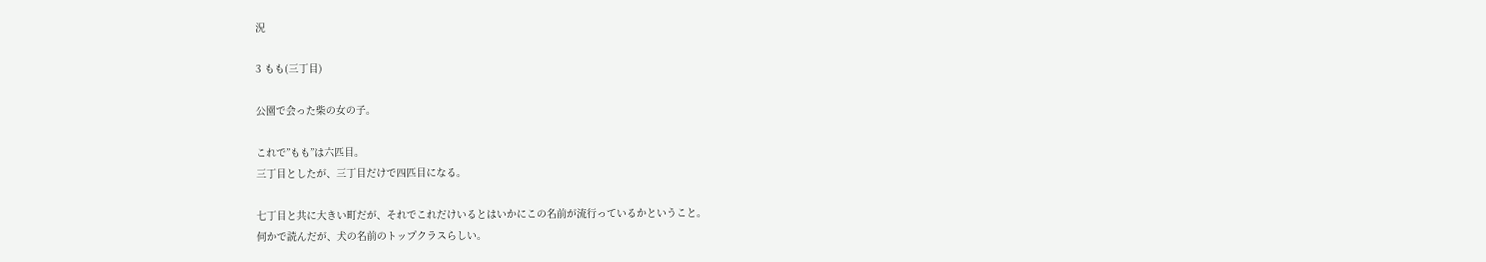況

3 もも(三丁目)

公園で会った柴の女の子。

これで”もも”は六匹目。
三丁目としたが、三丁目だけで四匹目になる。

七丁目と共に大きい町だが、それでこれだけいるとはいかにこの名前が流行っているかということ。
何かで読んだが、犬の名前のトップクラスらしい。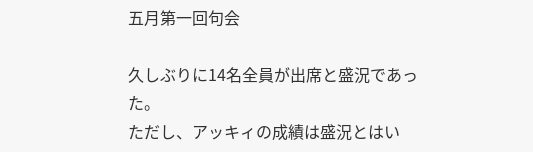五月第一回句会

久しぶりに14名全員が出席と盛況であった。
ただし、アッキィの成績は盛況とはい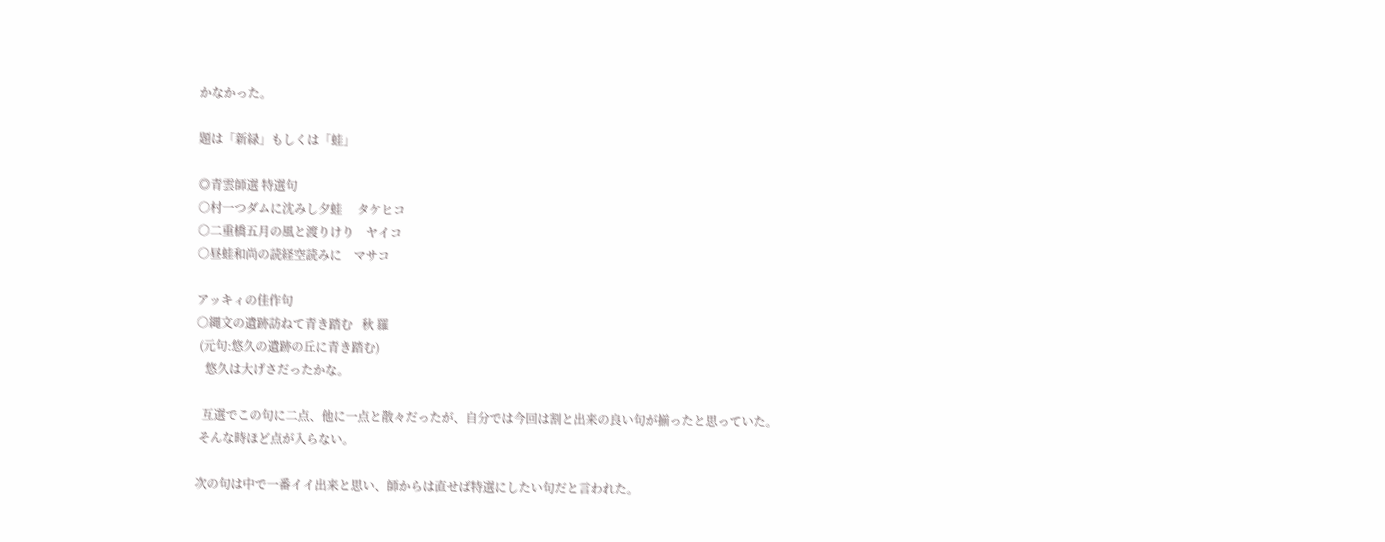かなかった。

題は「新緑」もしくは「蛙」

◎青雲師選 特選句
○村一つダムに沈みし夕蛙     タケヒコ
○二重橋五月の風と渡りけり    ヤイコ
○昼蛙和尚の読経空読みに    マサコ

アッキィの佳作句
○縄文の遺跡訪ねて青き踏む   秋 羅
 (元句:悠久の遺跡の丘に青き踏む)
   悠久は大げさだったかな。

  互選でこの句に二点、他に一点と散々だったが、自分では今回は割と出来の良い句が揃ったと思っていた。
 そんな時ほど点が入らない。

次の句は中で一番イイ出来と思い、師からは直せば特選にしたい句だと言われた。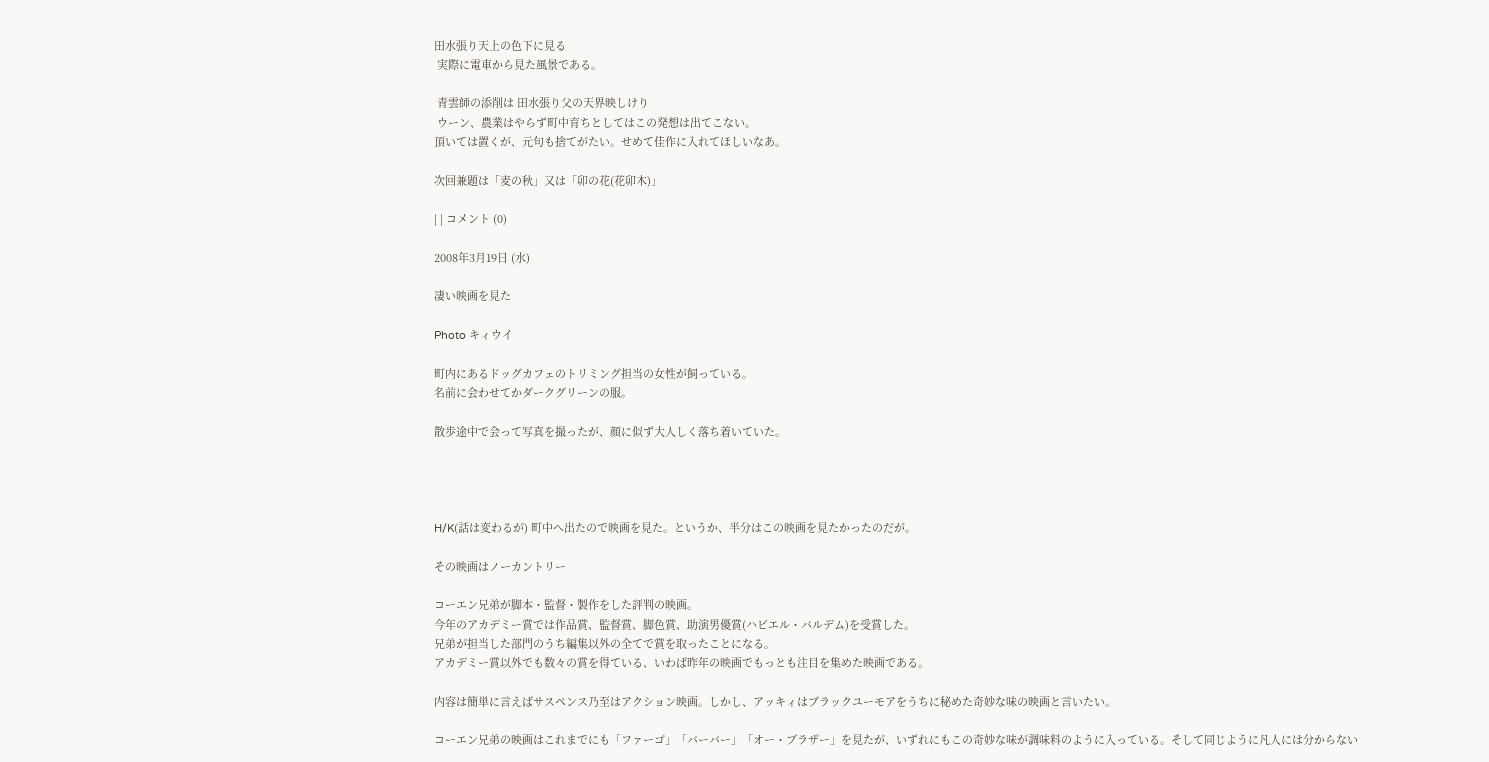田水張り天上の色下に見る
 実際に電車から見た風景である。

 青雲師の添削は 田水張り父の天界映しけり
 ウーン、農業はやらず町中育ちとしてはこの発想は出てこない。
頂いては置くが、元句も捨てがたい。せめて佳作に入れてほしいなあ。

次回兼題は「麦の秋」又は「卯の花(花卯木)」

| | コメント (0)

2008年3月19日 (水)

凄い映画を見た

Photo キィウイ

町内にあるドッグカフェのトリミング担当の女性が飼っている。
名前に会わせてかダークグリーンの服。

散歩途中で会って写真を撮ったが、顔に似ず大人しく落ち着いていた。




H/K(話は変わるが) 町中へ出たので映画を見た。というか、半分はこの映画を見たかったのだが。

その映画はノーカントリー

コーエン兄弟が脚本・監督・製作をした評判の映画。
今年のアカデミー賞では作品賞、監督賞、脚色賞、助演男優賞(ハビエル・バルデム)を受賞した。
兄弟が担当した部門のうち編集以外の全てで賞を取ったことになる。
アカデミー賞以外でも数々の賞を得ている、いわば昨年の映画でもっとも注目を集めた映画である。

内容は簡単に言えばサスペンス乃至はアクション映画。しかし、アッキィはブラックユーモアをうちに秘めた奇妙な味の映画と言いたい。

コーエン兄弟の映画はこれまでにも「ファーゴ」「バーバー」「オー・ブラザー」を見たが、いずれにもこの奇妙な味が調味料のように入っている。そして同じように凡人には分からない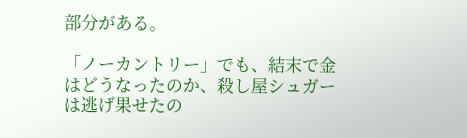部分がある。

「ノーカントリー」でも、結末で金はどうなったのか、殺し屋シュガーは逃げ果せたの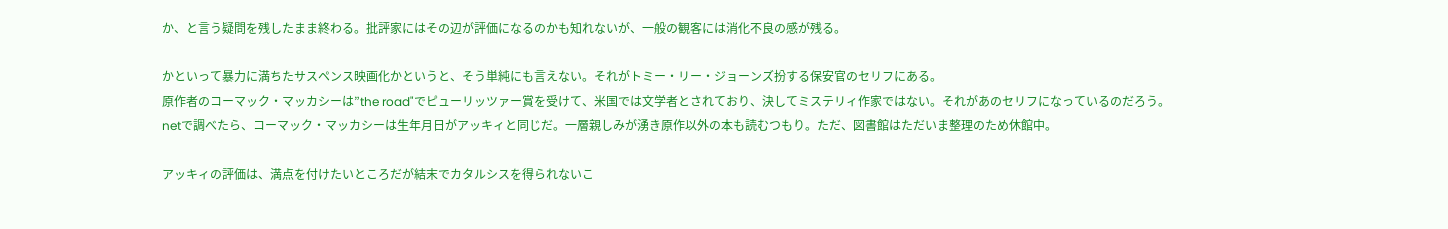か、と言う疑問を残したまま終わる。批評家にはその辺が評価になるのかも知れないが、一般の観客には消化不良の感が残る。

かといって暴力に満ちたサスペンス映画化かというと、そう単純にも言えない。それがトミー・リー・ジョーンズ扮する保安官のセリフにある。
原作者のコーマック・マッカシーは”the road"でピューリッツァー賞を受けて、米国では文学者とされており、決してミステリィ作家ではない。それがあのセリフになっているのだろう。
netで調べたら、コーマック・マッカシーは生年月日がアッキィと同じだ。一層親しみが湧き原作以外の本も読むつもり。ただ、図書館はただいま整理のため休館中。

アッキィの評価は、満点を付けたいところだが結末でカタルシスを得られないこ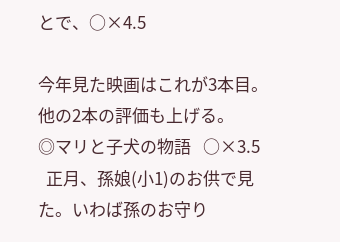とで、○×4.5

今年見た映画はこれが3本目。他の2本の評価も上げる。
◎マリと子犬の物語   ○×3.5
  正月、孫娘(小1)のお供で見た。いわば孫のお守り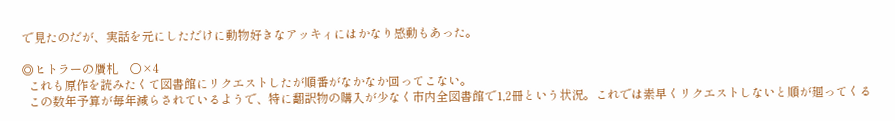で見たのだが、実話を元にしただけに動物好きなアッキィにはかなり感動もあった。

◎ヒトラーの贋札    ○×4
  これも原作を読みたくて図書館にリクエストしたが順番がなかなか回ってこない。
  この数年予算が毎年減らされているようで、特に翻訳物の購入が少なく市内全図書館で1,2冊という状況。これでは素早くリクエストしないと順が廻ってくる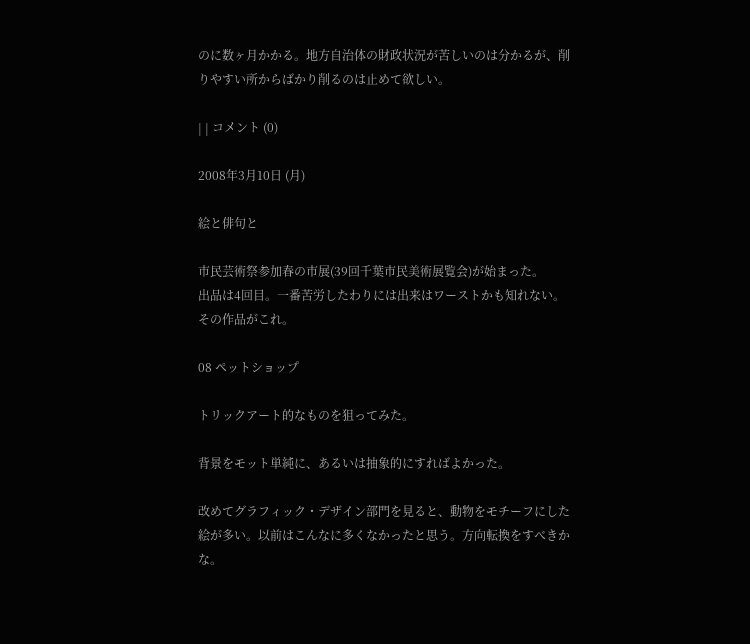のに数ヶ月かかる。地方自治体の財政状況が苦しいのは分かるが、削りやすい所からばかり削るのは止めて欲しい。

| | コメント (0)

2008年3月10日 (月)

絵と俳句と

市民芸術祭参加春の市展(39回千葉市民美術展覧会)が始まった。
出品は4回目。一番苦労したわりには出来はワーストかも知れない。
その作品がこれ。

08 ペットショップ

トリックアート的なものを狙ってみた。

背景をモット単純に、あるいは抽象的にすればよかった。

改めてグラフィック・デザイン部門を見ると、動物をモチーフにした絵が多い。以前はこんなに多くなかったと思う。方向転換をすべきかな。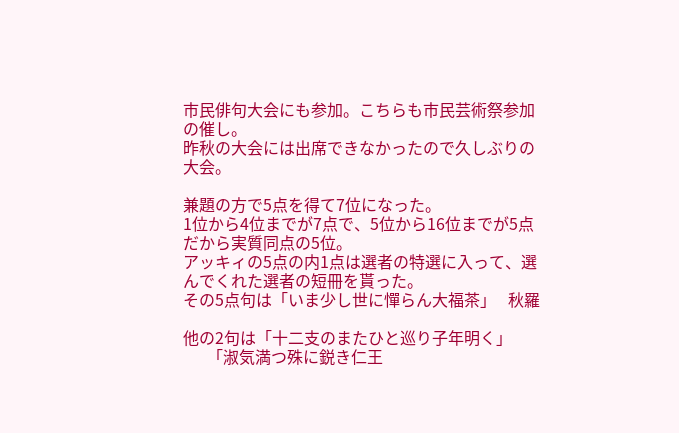市民俳句大会にも参加。こちらも市民芸術祭参加の催し。
昨秋の大会には出席できなかったので久しぶりの大会。

兼題の方で5点を得て7位になった。
1位から4位までが7点で、5位から16位までが5点だから実質同点の5位。
アッキィの5点の内1点は選者の特選に入って、選んでくれた選者の短冊を貰った。
その5点句は「いま少し世に憚らん大福茶」   秋羅

他の2句は「十二支のまたひと巡り子年明く」
      「淑気満つ殊に鋭き仁王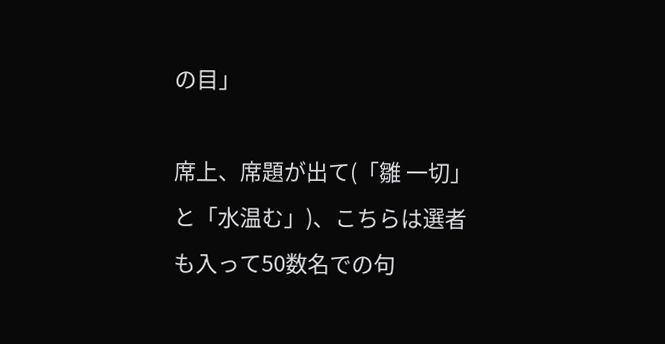の目」

席上、席題が出て(「雛 一切」と「水温む」)、こちらは選者も入って50数名での句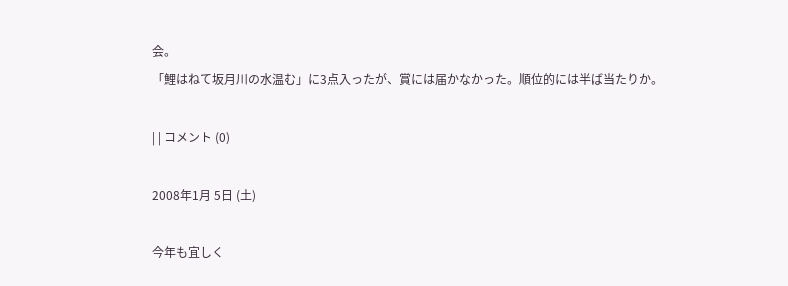会。
「鯉はねて坂月川の水温む」に3点入ったが、賞には届かなかった。順位的には半ば当たりか。

| | コメント (0)

2008年1月 5日 (土)

今年も宜しく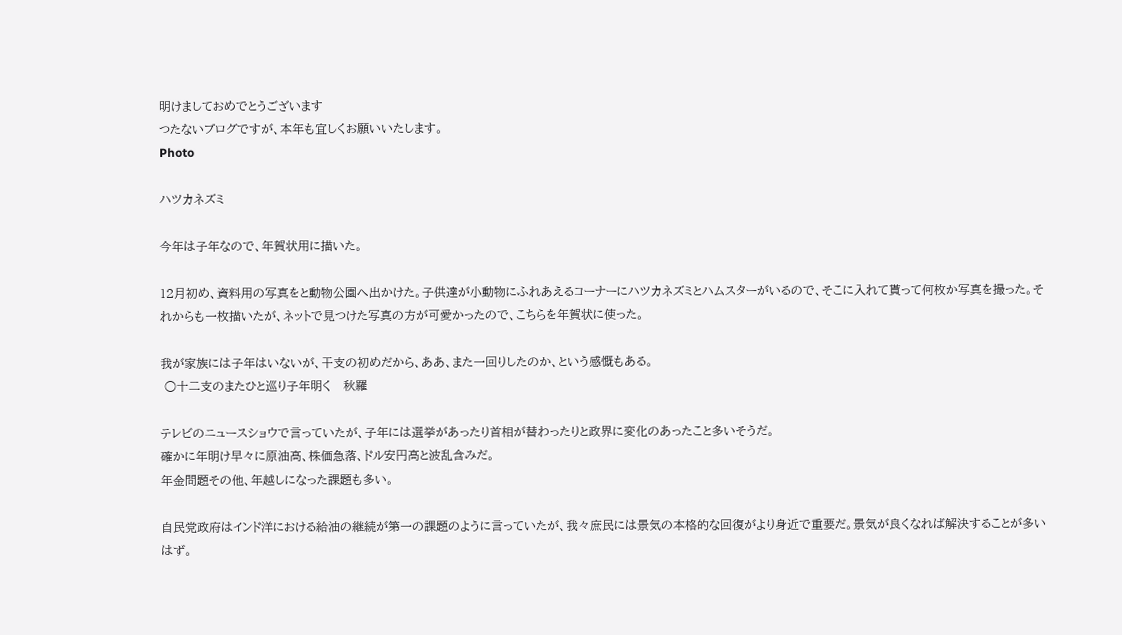明けましておめでとうございます
つたないブログですが、本年も宜しくお願いいたします。
Photo

ハツカネズミ

今年は子年なので、年賀状用に描いた。

12月初め、資料用の写真をと動物公園へ出かけた。子供達が小動物にふれあえるコーナーにハツカネズミとハムスターがいるので、そこに入れて貰って何枚か写真を撮った。それからも一枚描いたが、ネットで見つけた写真の方が可愛かったので、こちらを年賀状に使った。

我が家族には子年はいないが、干支の初めだから、ああ、また一回りしたのか、という感慨もある。
 ○十二支のまたひと巡り子年明く   秋羅

テレビのニュースショウで言っていたが、子年には選挙があったり首相が替わったりと政界に変化のあったこと多いそうだ。
確かに年明け早々に原油高、株価急落、ドル安円高と波乱含みだ。
年金問題その他、年越しになった課題も多い。

自民党政府はインド洋における給油の継続が第一の課題のように言っていたが、我々庶民には景気の本格的な回復がより身近で重要だ。景気が良くなれば解決することが多いはず。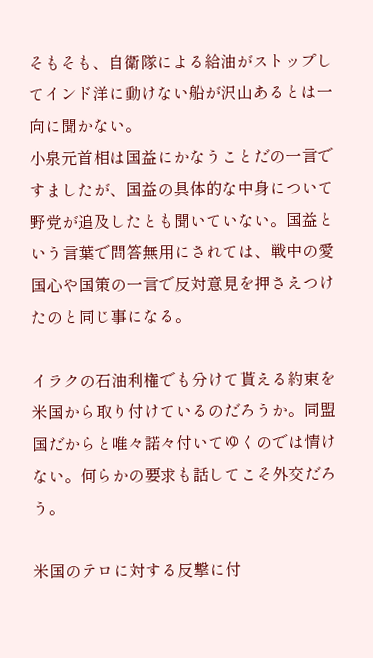そもそも、自衛隊による給油がストップしてインド洋に動けない船が沢山あるとは一向に聞かない。
小泉元首相は国益にかなうことだの一言ですましたが、国益の具体的な中身について野党が追及したとも聞いていない。国益という言葉で問答無用にされては、戦中の愛国心や国策の一言で反対意見を押さえつけたのと同じ事になる。

イラクの石油利権でも分けて貰える約束を米国から取り付けているのだろうか。同盟国だからと唯々諾々付いてゆくのでは情けない。何らかの要求も話してこそ外交だろう。

米国のテロに対する反撃に付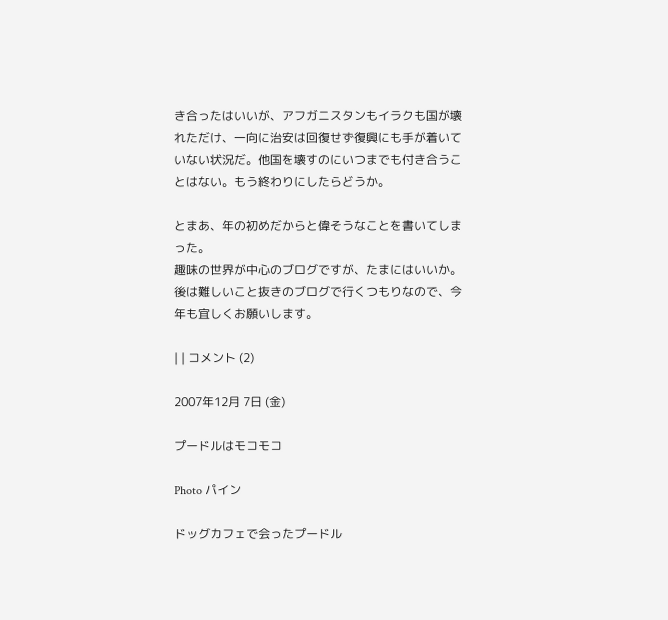き合ったはいいが、アフガニスタンもイラクも国が壊れただけ、一向に治安は回復せず復興にも手が着いていない状況だ。他国を壊すのにいつまでも付き合うことはない。もう終わりにしたらどうか。

とまあ、年の初めだからと偉そうなことを書いてしまった。
趣味の世界が中心のブログですが、たまにはいいか。
後は難しいこと抜きのブログで行くつもりなので、今年も宜しくお願いします。

| | コメント (2)

2007年12月 7日 (金)

プードルはモコモコ

Photo パイン

ドッグカフェで会ったプードル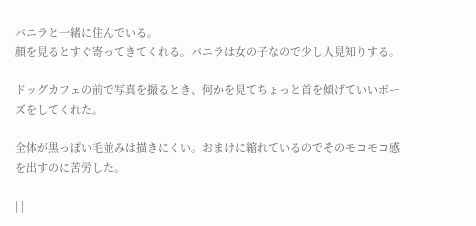バニラと一緒に住んでいる。
顔を見るとすぐ寄ってきてくれる。バニラは女の子なので少し人見知りする。

ドッグカフェの前で写真を撮るとき、何かを見てちょっと首を傾げていいポーズをしてくれた。

全体が黒っぽい毛並みは描きにくい。おまけに縮れているのでそのモコモコ感を出すのに苦労した。

| |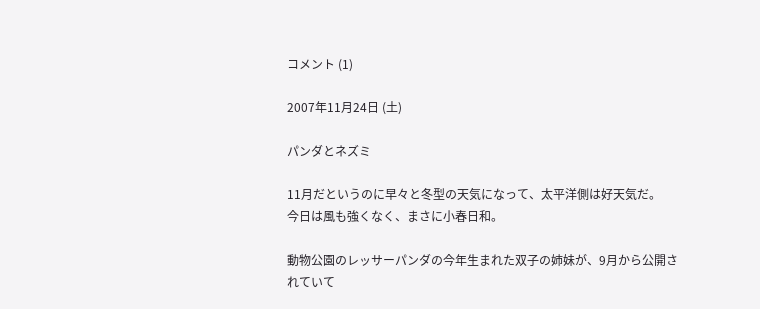コメント (1)

2007年11月24日 (土)

パンダとネズミ

11月だというのに早々と冬型の天気になって、太平洋側は好天気だ。
今日は風も強くなく、まさに小春日和。

動物公園のレッサーパンダの今年生まれた双子の姉妹が、9月から公開されていて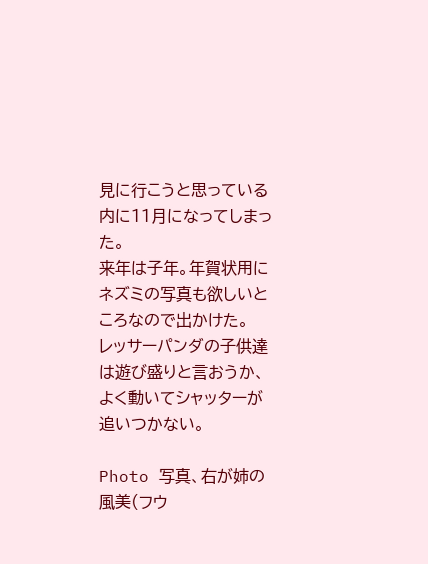見に行こうと思っている内に11月になってしまった。
来年は子年。年賀状用にネズミの写真も欲しいところなので出かけた。
レッサーパンダの子供達は遊び盛りと言おうか、よく動いてシャッターが追いつかない。

Photo 写真、右が姉の風美(フウ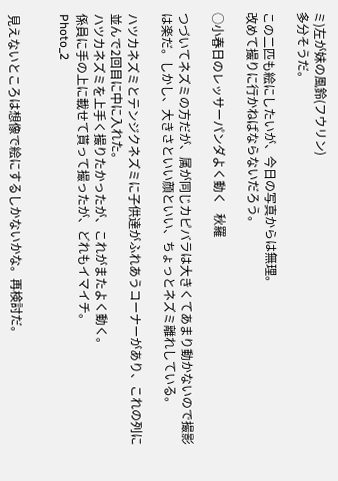ミ)左が妹の風鈴(フウリン)
多分そうだ。

この二匹も絵にしたいが、今日の写真からは無理。
改めて撮りに行かねばならないだろう。

○小春日のレッサーパンダよく動く   秋羅

つづいてネズミの方だが、属が同じカピバラは大きくてあまり動かないので撮影は楽だ。しかし、大きさといい顔といい、ちょっとネズミ離れしている。

ハツカネズミとテンジクネズミに子供達がふれあうコーナーがあり、これの列に並んで2回目に中に入れた。
ハツカネズミを上手く撮りたかったが、これがまたよく動く。
係員に手の上に載せて貰って撮ったが、どれもイマイチ。
Photo_2


見えないところは想像で絵にするしかないかな。再検討だ。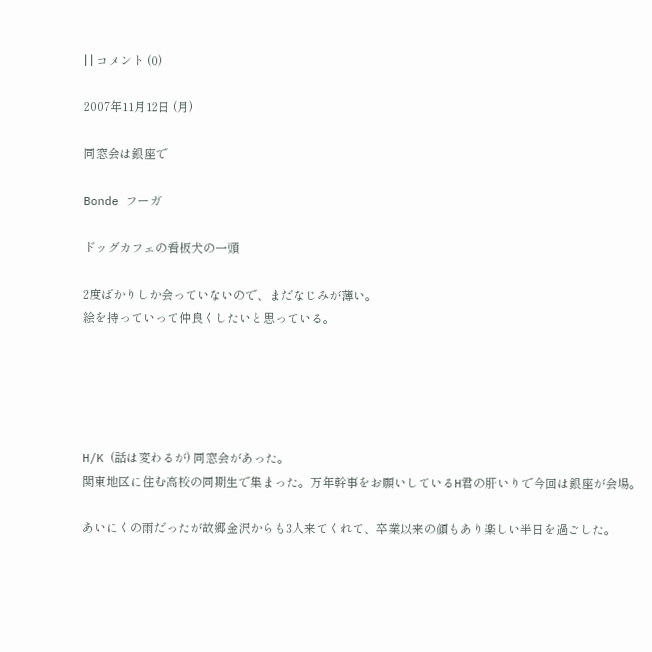| | コメント (0)

2007年11月12日 (月)

同窓会は銀座で

Bonde フーガ

ドッグカフェの看板犬の一頭

2度ばかりしか会っていないので、まだなじみが薄い。
絵を持っていって仲良くしたいと思っている。





H/K (話は変わるが) 同窓会があった。
関東地区に住む高校の同期生で集まった。万年幹事をお願いしているH君の肝いりで今回は銀座が会場。

あいにくの雨だったが故郷金沢からも3人来てくれて、卒業以来の顔もあり楽しい半日を過ごした。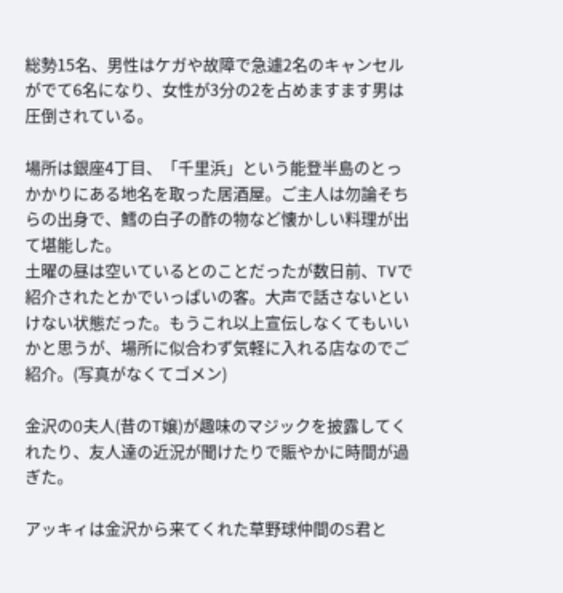総勢15名、男性はケガや故障で急遽2名のキャンセルがでて6名になり、女性が3分の2を占めますます男は圧倒されている。

場所は銀座4丁目、「千里浜」という能登半島のとっかかりにある地名を取った居酒屋。ご主人は勿論そちらの出身で、鱈の白子の酢の物など懐かしい料理が出て堪能した。
土曜の昼は空いているとのことだったが数日前、TVで紹介されたとかでいっぱいの客。大声で話さないといけない状態だった。もうこれ以上宣伝しなくてもいいかと思うが、場所に似合わず気軽に入れる店なのでご紹介。(写真がなくてゴメン)

金沢のO夫人(昔のT嬢)が趣味のマジックを披露してくれたり、友人達の近況が聞けたりで賑やかに時間が過ぎた。

アッキィは金沢から来てくれた草野球仲間のS君と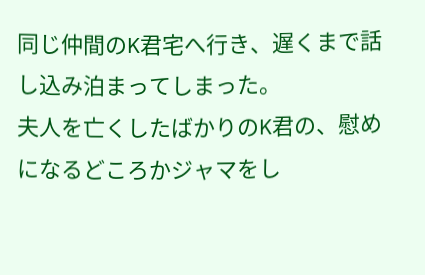同じ仲間のK君宅へ行き、遅くまで話し込み泊まってしまった。
夫人を亡くしたばかりのK君の、慰めになるどころかジャマをし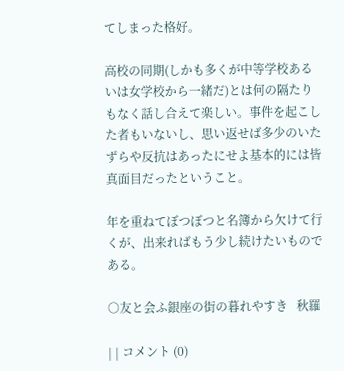てしまった格好。

高校の同期(しかも多くが中等学校あるいは女学校から一緒だ)とは何の隔たりもなく話し合えて楽しい。事件を起こした者もいないし、思い返せば多少のいたずらや反抗はあったにせよ基本的には皆真面目だったということ。

年を重ねてぼつぼつと名簿から欠けて行くが、出来ればもう少し続けたいものである。

○友と会ふ銀座の街の暮れやすき   秋羅

| | コメント (0)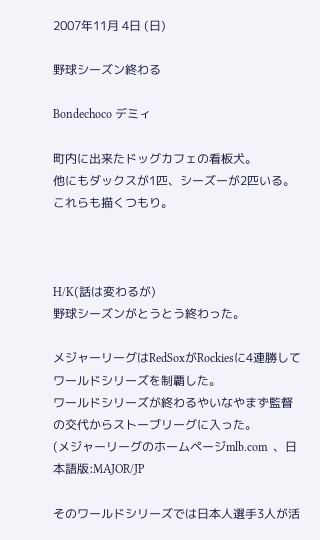2007年11月 4日 (日)

野球シーズン終わる

Bondechoco デミィ

町内に出来たドッグカフェの看板犬。
他にもダックスが1匹、シーズーが2匹いる。これらも描くつもり。



H/K(話は変わるが)
野球シーズンがとうとう終わった。

メジャーリーグはRedSoxがRockiesに4連勝してワールドシリーズを制覇した。
ワールドシリーズが終わるやいなやまず監督の交代からストーブリーグに入った。
(メジャーリーグのホームページmlb.com  、日本語版:MAJOR/JP

そのワールドシリーズでは日本人選手3人が活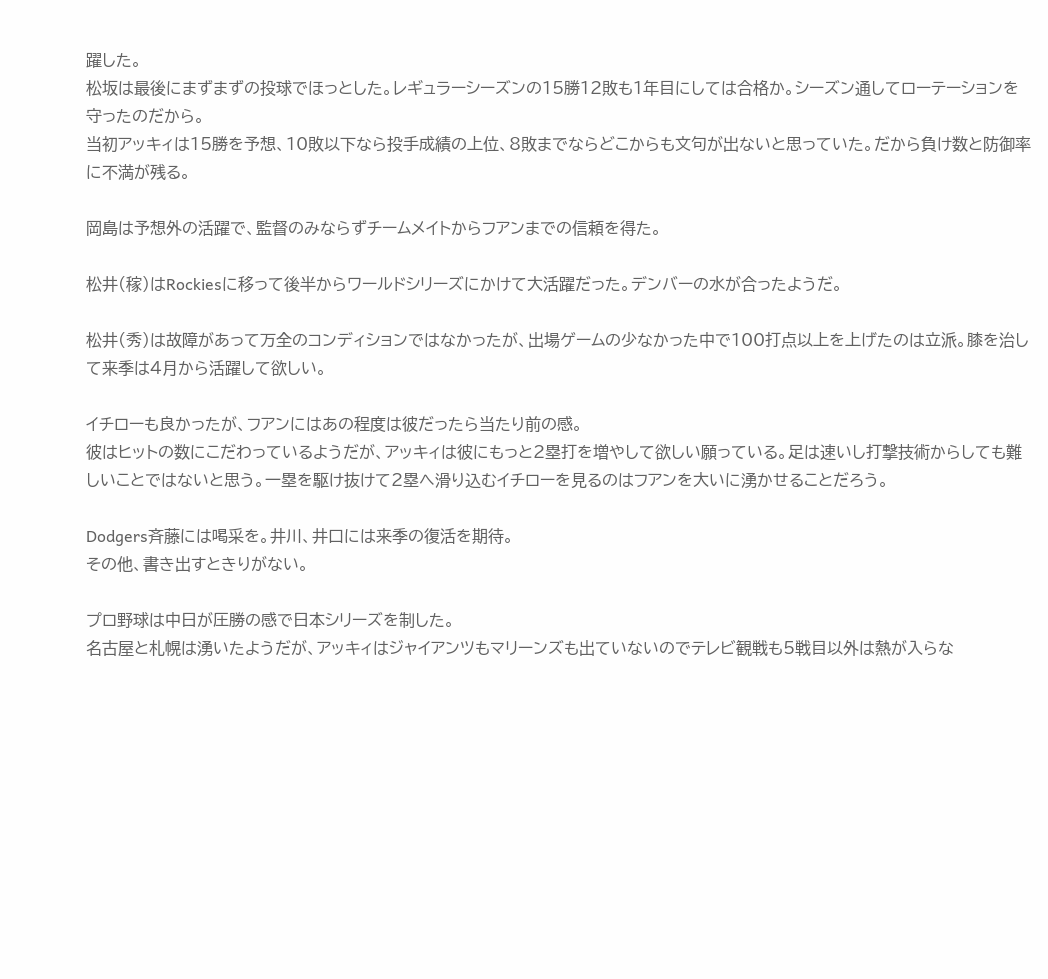躍した。
松坂は最後にまずまずの投球でほっとした。レギュラーシーズンの15勝12敗も1年目にしては合格か。シーズン通してローテーションを守ったのだから。
当初アッキィは15勝を予想、10敗以下なら投手成績の上位、8敗までならどこからも文句が出ないと思っていた。だから負け数と防御率に不満が残る。

岡島は予想外の活躍で、監督のみならずチームメイトからフアンまでの信頼を得た。

松井(稼)はRockiesに移って後半からワールドシリーズにかけて大活躍だった。デンバーの水が合ったようだ。

松井(秀)は故障があって万全のコンディションではなかったが、出場ゲームの少なかった中で100打点以上を上げたのは立派。膝を治して来季は4月から活躍して欲しい。

イチローも良かったが、フアンにはあの程度は彼だったら当たり前の感。
彼はヒットの数にこだわっているようだが、アッキィは彼にもっと2塁打を増やして欲しい願っている。足は速いし打撃技術からしても難しいことではないと思う。一塁を駆け抜けて2塁へ滑り込むイチローを見るのはフアンを大いに湧かせることだろう。

Dodgers斉藤には喝采を。井川、井口には来季の復活を期待。
その他、書き出すときりがない。

プロ野球は中日が圧勝の感で日本シリーズを制した。
名古屋と札幌は湧いたようだが、アッキィはジャイアンツもマリーンズも出ていないのでテレビ観戦も5戦目以外は熱が入らな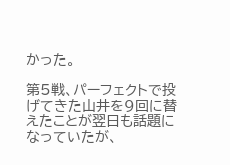かった。

第5戦、パーフェクトで投げてきた山井を9回に替えたことが翌日も話題になっていたが、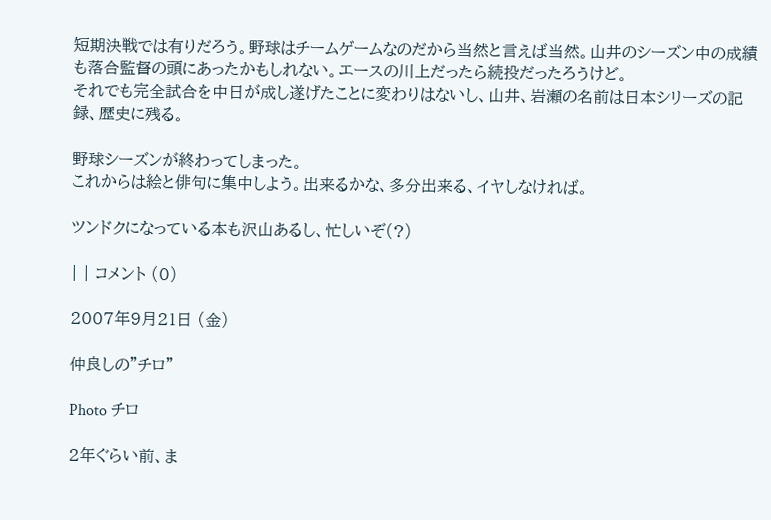短期決戦では有りだろう。野球はチームゲームなのだから当然と言えば当然。山井のシーズン中の成績も落合監督の頭にあったかもしれない。エースの川上だったら続投だったろうけど。
それでも完全試合を中日が成し遂げたことに変わりはないし、山井、岩瀬の名前は日本シリーズの記録、歴史に残る。

野球シーズンが終わってしまった。
これからは絵と俳句に集中しよう。出来るかな、多分出来る、イヤしなければ。

ツンドクになっている本も沢山あるし、忙しいぞ(?)

| | コメント (0)

2007年9月21日 (金)

仲良しの”チロ”

Photo チロ

2年ぐらい前、ま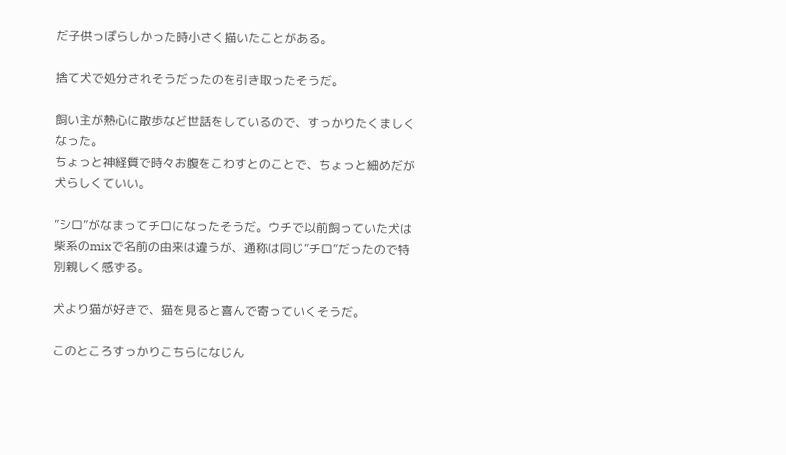だ子供っぽらしかった時小さく描いたことがある。

捨て犬で処分されそうだったのを引き取ったそうだ。

飼い主が熱心に散歩など世話をしているので、すっかりたくましくなった。
ちょっと神経質で時々お腹をこわすとのことで、ちょっと細めだが犬らしくていい。

”シロ”がなまってチロになったそうだ。ウチで以前飼っていた犬は柴系のmixで名前の由来は違うが、通称は同じ”チロ”だったので特別親しく感ずる。

犬より猫が好きで、猫を見ると喜んで寄っていくそうだ。

このところすっかりこちらになじん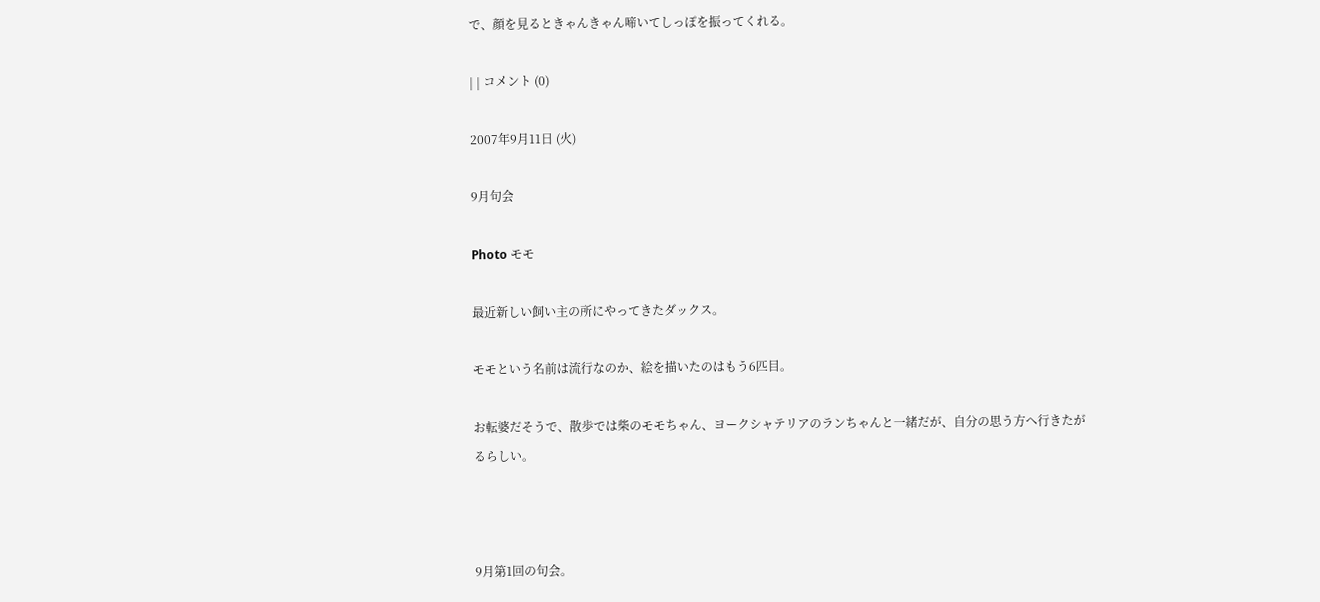で、顔を見るときゃんきゃん啼いてしっぽを振ってくれる。

| | コメント (0)

2007年9月11日 (火)

9月句会

Photo モモ

最近新しい飼い主の所にやってきたダックス。

モモという名前は流行なのか、絵を描いたのはもう6匹目。

お転婆だそうで、散歩では柴のモモちゃん、ヨークシャテリアのランちゃんと一緒だが、自分の思う方へ行きたがるらしい。



9月第1回の句会。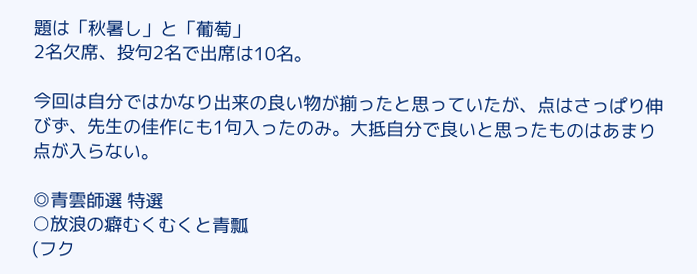題は「秋暑し」と「葡萄」
2名欠席、投句2名で出席は10名。

今回は自分ではかなり出来の良い物が揃ったと思っていたが、点はさっぱり伸びず、先生の佳作にも1句入ったのみ。大抵自分で良いと思ったものはあまり点が入らない。

◎青雲師選 特選
○放浪の癖むくむくと青瓢
(フク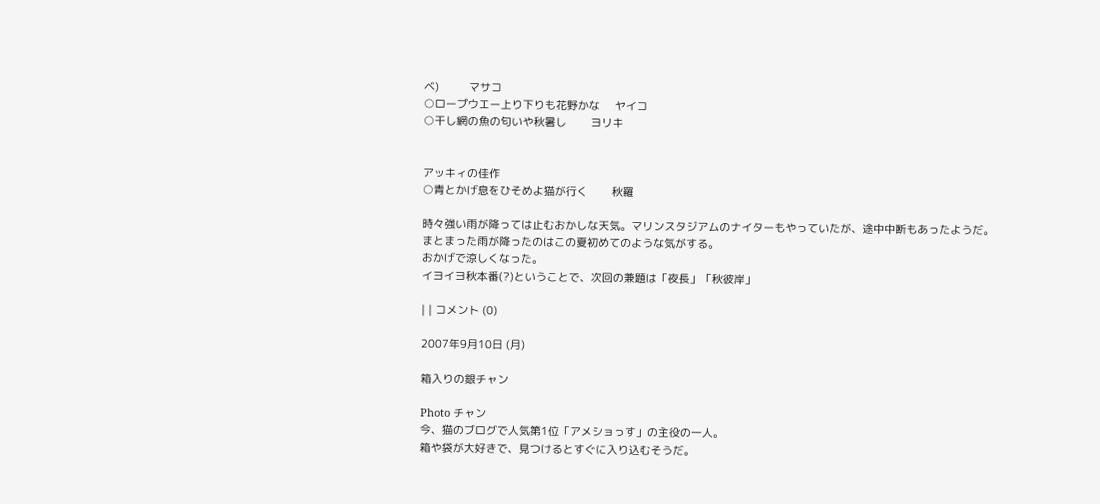ベ)          マサコ
○ロープウエー上り下りも花野かな     ヤイコ
○干し網の魚の匂いや秋暑し        ヨリキ


アッキィの佳作
○青とかげ息をひそめよ猫が行く        秋羅

時々強い雨が降っては止むおかしな天気。マリンスタジアムのナイターもやっていたが、途中中断もあったようだ。
まとまった雨が降ったのはこの夏初めてのような気がする。
おかげで涼しくなった。
イヨイヨ秋本番(?)ということで、次回の兼題は「夜長」「秋彼岸」

| | コメント (0)

2007年9月10日 (月)

箱入りの銀チャン

Photo チャン
今、猫のブログで人気第1位「アメショっす」の主役の一人。
箱や袋が大好きで、見つけるとすぐに入り込むそうだ。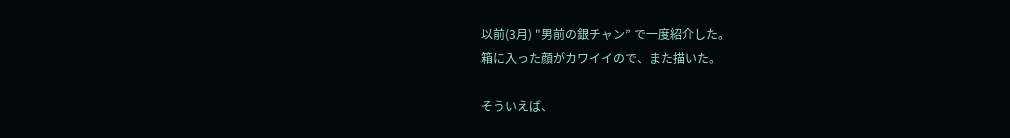以前(3月) "男前の銀チャン” で一度紹介した。
箱に入った顔がカワイイので、また描いた。

そういえば、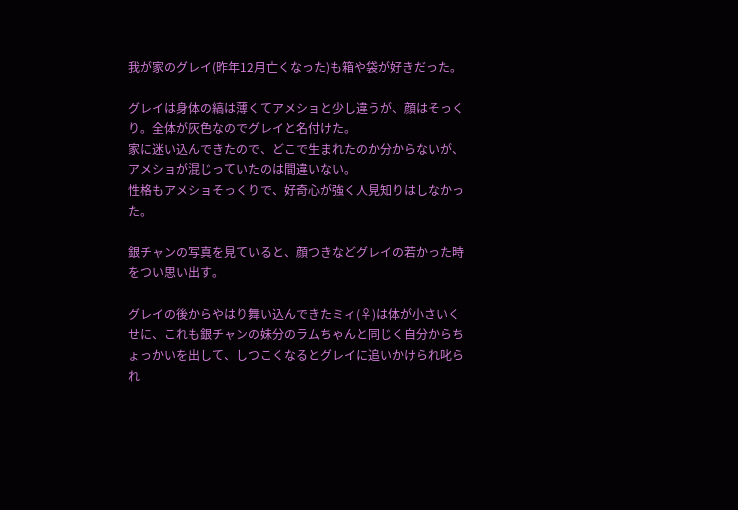我が家のグレイ(昨年12月亡くなった)も箱や袋が好きだった。

グレイは身体の縞は薄くてアメショと少し違うが、顔はそっくり。全体が灰色なのでグレイと名付けた。
家に迷い込んできたので、どこで生まれたのか分からないが、アメショが混じっていたのは間違いない。
性格もアメショそっくりで、好奇心が強く人見知りはしなかった。

銀チャンの写真を見ていると、顔つきなどグレイの若かった時をつい思い出す。

グレイの後からやはり舞い込んできたミィ(♀)は体が小さいくせに、これも銀チャンの妹分のラムちゃんと同じく自分からちょっかいを出して、しつこくなるとグレイに追いかけられ叱られ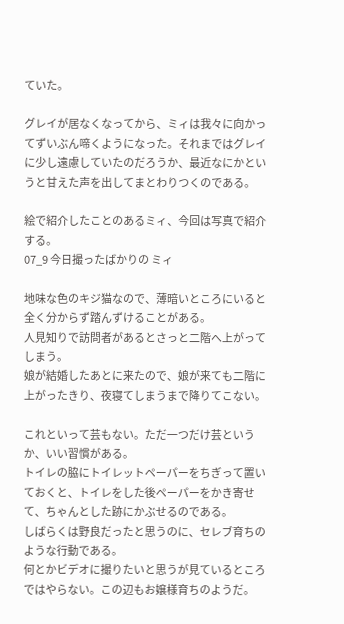ていた。

グレイが居なくなってから、ミィは我々に向かってずいぶん啼くようになった。それまではグレイに少し遠慮していたのだろうか、最近なにかというと甘えた声を出してまとわりつくのである。

絵で紹介したことのあるミィ、今回は写真で紹介する。
07_9 今日撮ったばかりの ミィ

地味な色のキジ猫なので、薄暗いところにいると全く分からず踏んずけることがある。
人見知りで訪問者があるとさっと二階へ上がってしまう。
娘が結婚したあとに来たので、娘が来ても二階に上がったきり、夜寝てしまうまで降りてこない。

これといって芸もない。ただ一つだけ芸というか、いい習慣がある。
トイレの脇にトイレットペーパーをちぎって置いておくと、トイレをした後ペーパーをかき寄せて、ちゃんとした跡にかぶせるのである。
しばらくは野良だったと思うのに、セレブ育ちのような行動である。
何とかビデオに撮りたいと思うが見ているところではやらない。この辺もお嬢様育ちのようだ。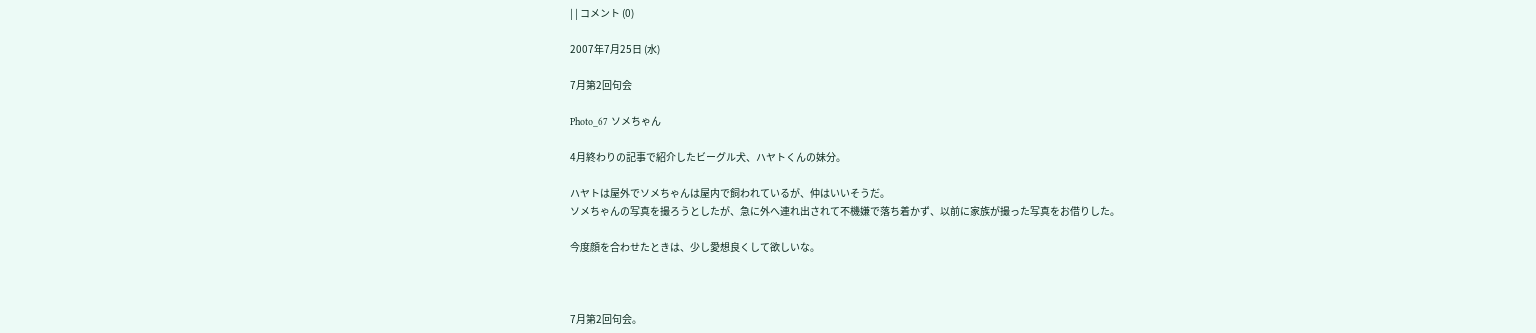| | コメント (0)

2007年7月25日 (水)

7月第2回句会

Photo_67 ソメちゃん

4月終わりの記事で紹介したビーグル犬、ハヤトくんの妹分。

ハヤトは屋外でソメちゃんは屋内で飼われているが、仲はいいそうだ。
ソメちゃんの写真を撮ろうとしたが、急に外へ連れ出されて不機嫌で落ち着かず、以前に家族が撮った写真をお借りした。

今度顔を合わせたときは、少し愛想良くして欲しいな。



7月第2回句会。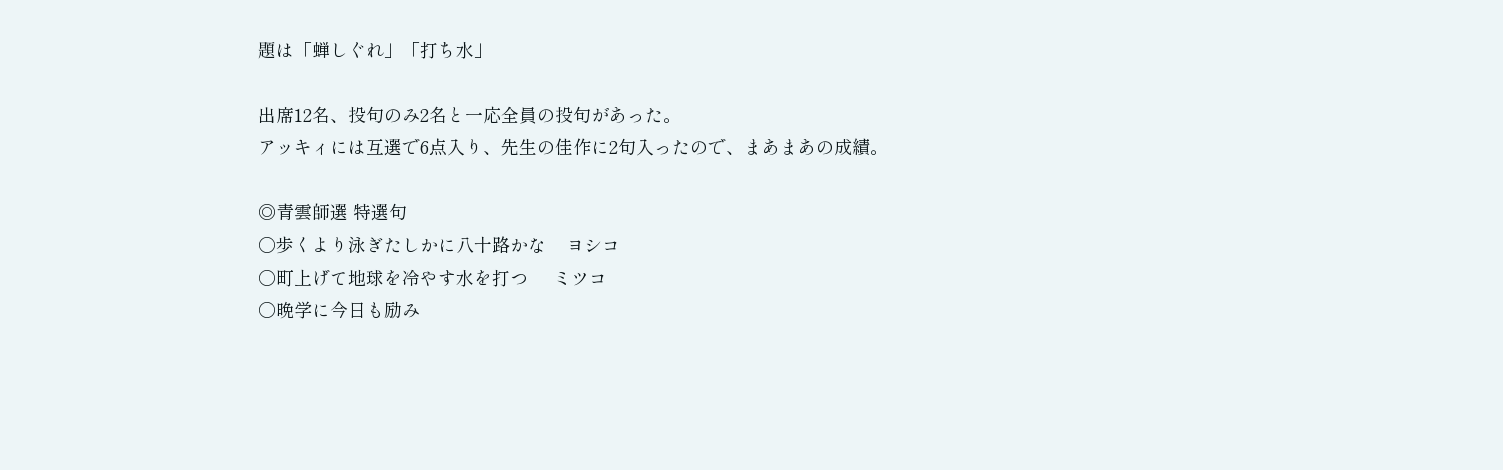題は「蝉しぐれ」「打ち水」

出席12名、投句のみ2名と一応全員の投句があった。
アッキィには互選で6点入り、先生の佳作に2句入ったので、まあまあの成績。

◎青雲師選 特選句
○歩くより泳ぎたしかに八十路かな    ヨシコ
○町上げて地球を冷やす水を打つ     ミツコ
○晩学に今日も励み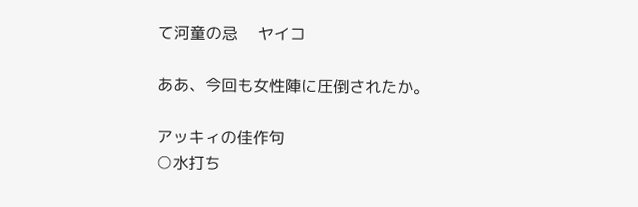て河童の忌     ヤイコ

ああ、今回も女性陣に圧倒されたか。

アッキィの佳作句
○水打ち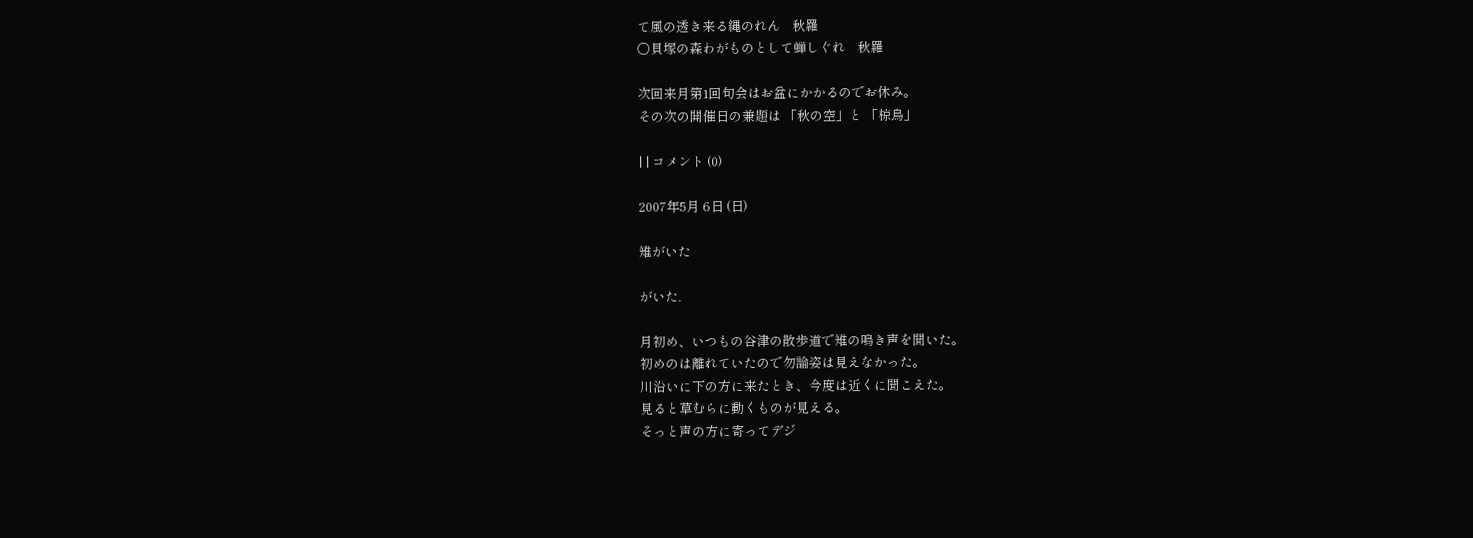て風の透き来る縄のれん    秋羅
○貝塚の森わがものとして蝉しぐれ    秋羅

次回来月第1回句会はお盆にかかるのでお休み。
その次の開催日の兼題は 「秋の空」と 「椋鳥」

| | コメント (0)

2007年5月 6日 (日)

雉がいた

がいた.

月初め、いつもの谷津の散歩道で雉の鳴き声を聞いた。
初めのは離れていたので勿論姿は見えなかった。
川沿いに下の方に来たとき、今度は近くに聞こえた。
見ると草むらに動くものが見える。
そっと声の方に寄ってデジ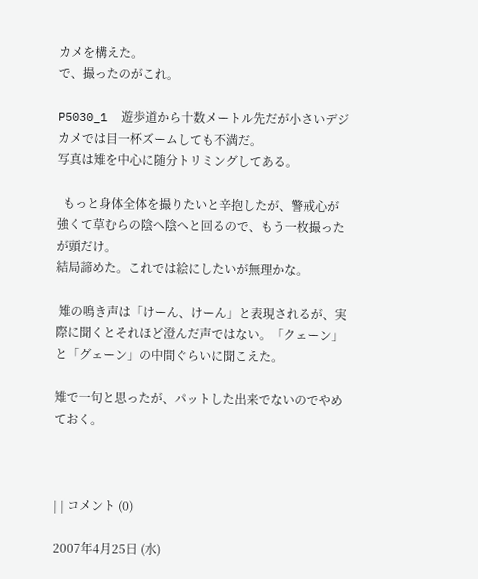カメを構えた。
で、撮ったのがこれ。

P5030_1  遊歩道から十数メートル先だが小さいデジカメでは目一杯ズームしても不満だ。
写真は雉を中心に随分トリミングしてある。

  もっと身体全体を撮りたいと辛抱したが、警戒心が強くて草むらの陰へ陰へと回るので、もう一枚撮ったが頭だけ。
結局諦めた。これでは絵にしたいが無理かな。

 雉の鳴き声は「けーん、けーん」と表現されるが、実際に聞くとそれほど澄んだ声ではない。「クェーン」と「グェーン」の中間ぐらいに聞こえた。

雉で一句と思ったが、パットした出来でないのでやめておく。



| | コメント (0)

2007年4月25日 (水)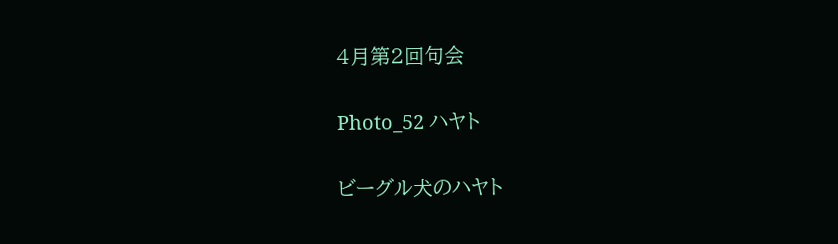4月第2回句会

Photo_52 ハヤト

ビーグル犬のハヤト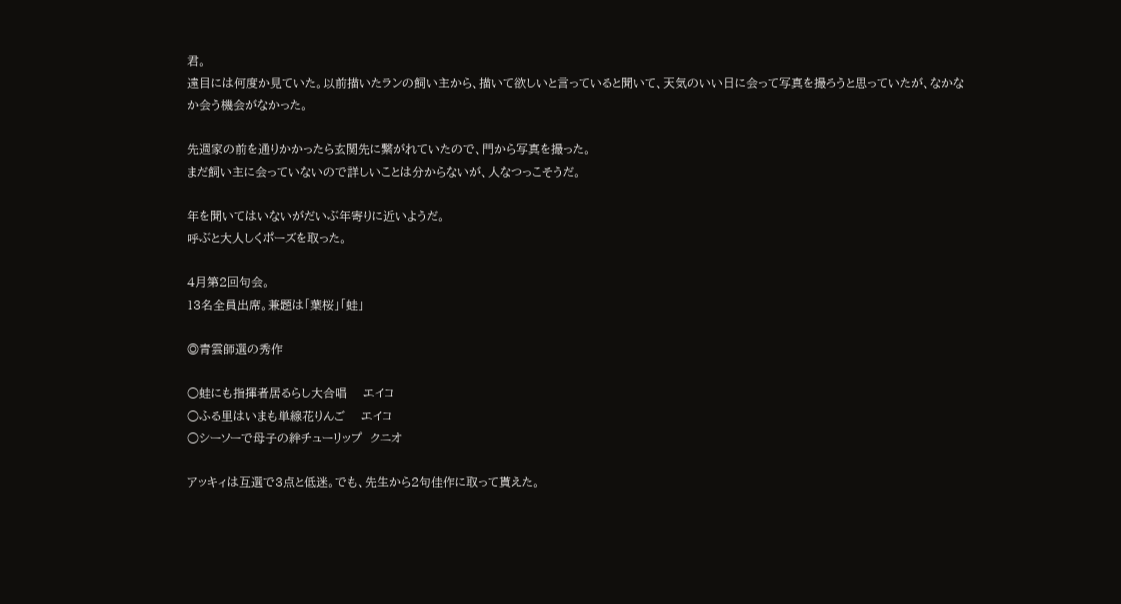君。
遠目には何度か見ていた。以前描いたランの飼い主から、描いて欲しいと言っていると聞いて、天気のいい日に会って写真を撮ろうと思っていたが、なかなか会う機会がなかった。

先週家の前を通りかかったら玄関先に繋がれていたので、門から写真を撮った。
まだ飼い主に会っていないので詳しいことは分からないが、人なつっこそうだ。

年を聞いてはいないがだいぶ年寄りに近いようだ。
呼ぶと大人しくポーズを取った。

4月第2回句会。
13名全員出席。兼題は「葉桜」「蛙」

◎青雲師選の秀作

○蛙にも指揮者居るらし大合唱    エイコ
○ふる里はいまも単線花りんご    エイコ
○シーソーで母子の絆チューリップ  クニオ

アッキィは互選で3点と低迷。でも、先生から2句佳作に取って貰えた。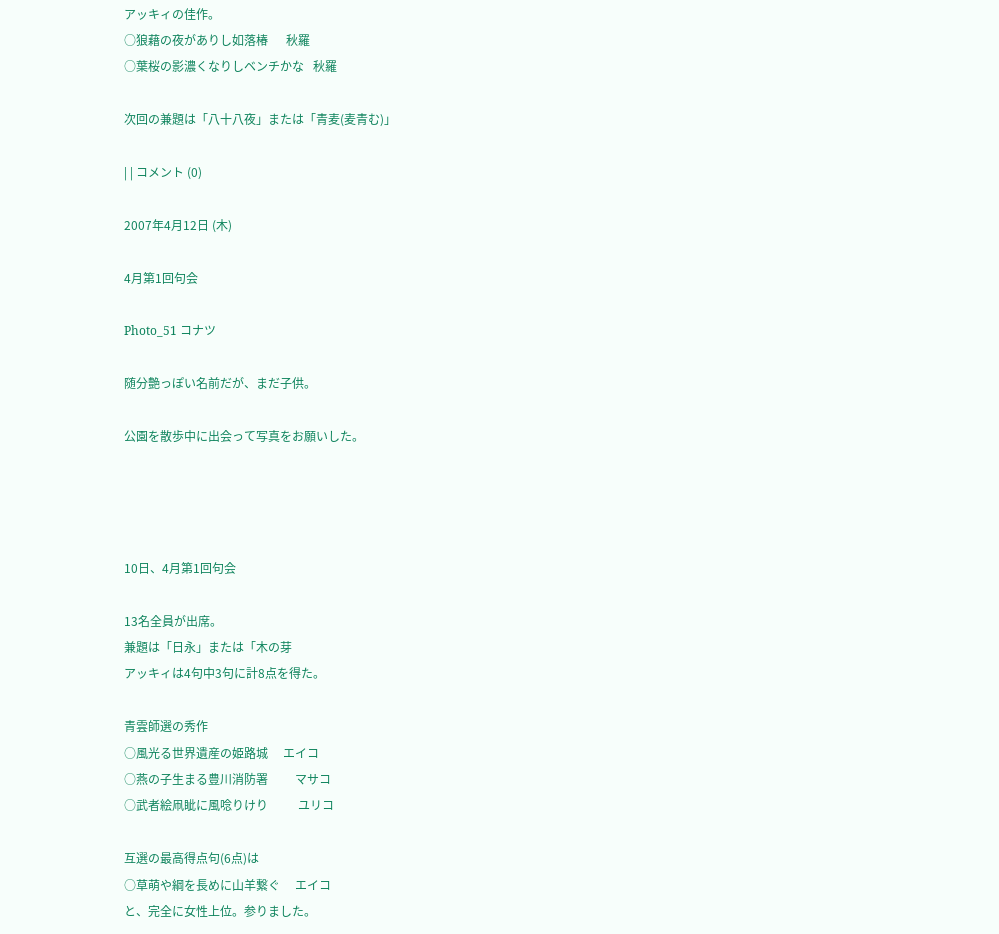アッキィの佳作。
○狼藉の夜がありし如落椿      秋羅
○葉桜の影濃くなりしベンチかな   秋羅

次回の兼題は「八十八夜」または「青麦(麦青む)」

| | コメント (0)

2007年4月12日 (木)

4月第1回句会

Photo_51 コナツ

随分艶っぽい名前だが、まだ子供。

公園を散歩中に出会って写真をお願いした。




10日、4月第1回句会

13名全員が出席。
兼題は「日永」または「木の芽
アッキィは4句中3句に計8点を得た。

青雲師選の秀作
○風光る世界遺産の姫路城     エイコ
○燕の子生まる豊川消防署         マサコ
○武者絵凧眦に風唸りけり          ユリコ

互選の最高得点句(6点)は
○草萌や綱を長めに山羊繋ぐ     エイコ
と、完全に女性上位。参りました。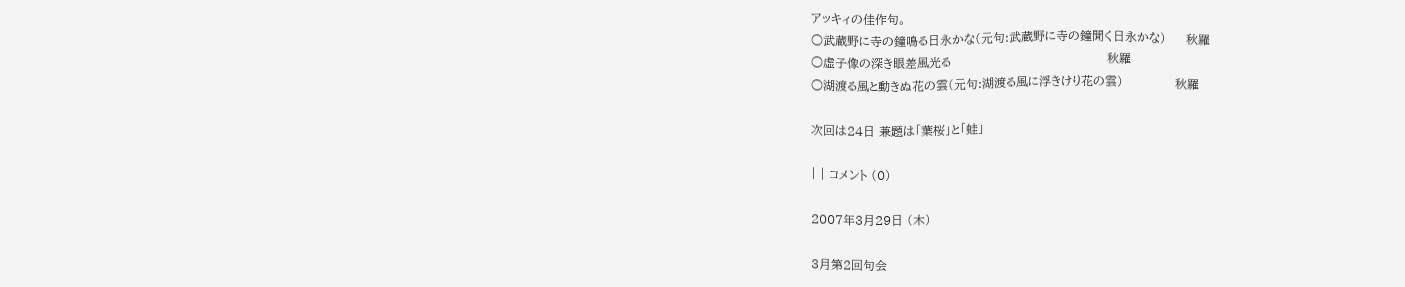アッキィの佳作句。
○武蔵野に寺の鐘鳴る日永かな(元句:武蔵野に寺の鐘聞く日永かな)     秋羅
○虚子像の深き眼差風光る                                       秋羅
○湖渡る風と動きぬ花の雲(元句:湖渡る風に浮きけり花の雲)             秋羅

次回は24日 兼題は「葉桜」と「蛙」

| | コメント (0)

2007年3月29日 (木)

3月第2回句会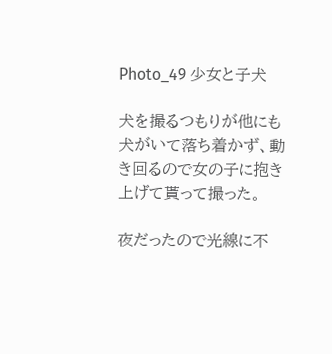Photo_49 少女と子犬

犬を撮るつもりが他にも犬がいて落ち着かず、動き回るので女の子に抱き上げて貰って撮った。

夜だったので光線に不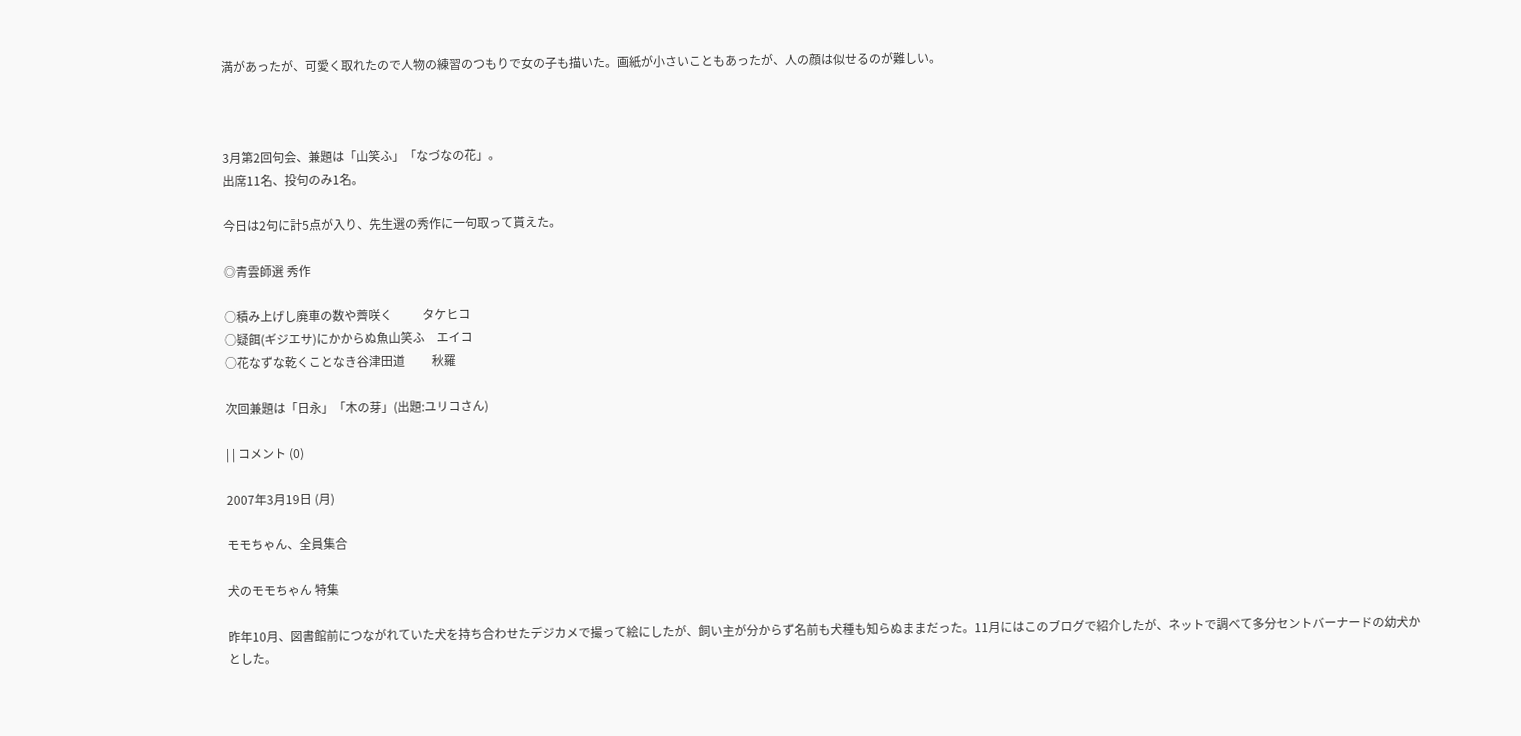満があったが、可愛く取れたので人物の練習のつもりで女の子も描いた。画紙が小さいこともあったが、人の顔は似せるのが難しい。



3月第2回句会、兼題は「山笑ふ」「なづなの花」。
出席11名、投句のみ1名。

今日は2句に計5点が入り、先生選の秀作に一句取って貰えた。

◎青雲師選 秀作

○積み上げし廃車の数や薺咲く          タケヒコ
○疑餌(ギジエサ)にかからぬ魚山笑ふ    エイコ
○花なずな乾くことなき谷津田道         秋羅

次回兼題は「日永」「木の芽」(出題:ユリコさん)

| | コメント (0)

2007年3月19日 (月)

モモちゃん、全員集合

犬のモモちゃん 特集

昨年10月、図書館前につながれていた犬を持ち合わせたデジカメで撮って絵にしたが、飼い主が分からず名前も犬種も知らぬままだった。11月にはこのブログで紹介したが、ネットで調べて多分セントバーナードの幼犬かとした。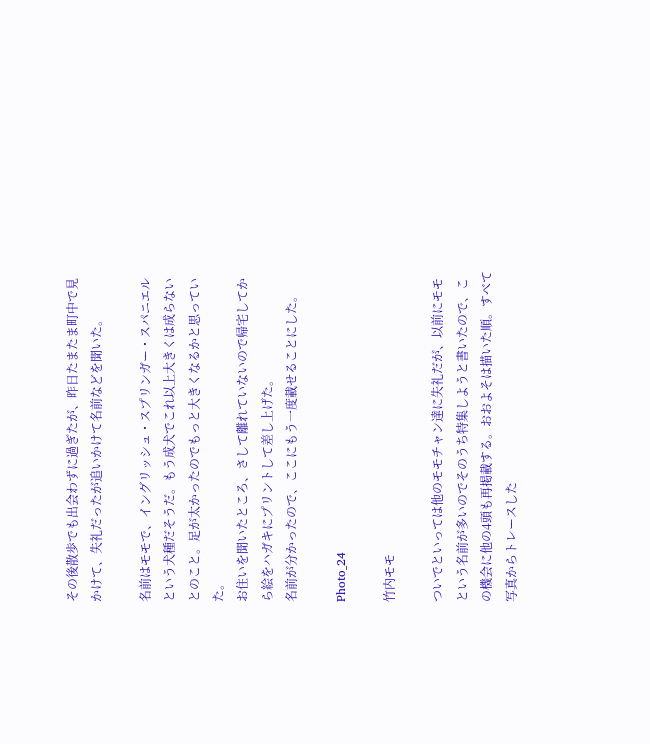その後散歩でも出会わずに過ぎたが、昨日たまたま町中で見かけて、失礼だったが追いかけて名前などを聞いた。

名前はモモで、イングリッシュ・スプリンガー・スパニエルという犬種だそうだ。もう成犬でこれ以上大きくは成らないとのこと。足が太かったのでもっと大きくなるかと思っていた。
お住いを聞いたところ、さして離れていないので帰宅してから絵をハガキにプリントして差し上げた。
名前が分かったので、ここにもう一度載せることにした。

Photo_24

竹内モモ

ついでといっては他のモモチャン達に失礼だが、以前にモモという名前が多いのでそのうち特集しようと書いたので、この機会に他の4頭も再掲載する。おおよそは描いた順。すべて写真からトレースした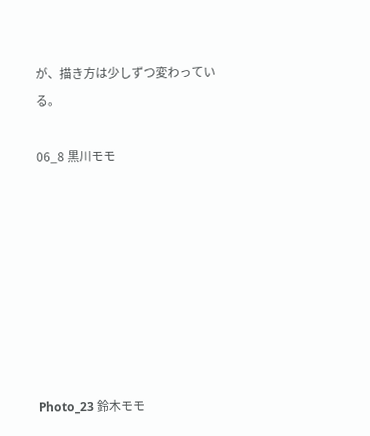が、描き方は少しずつ変わっている。

06_8 黒川モモ








Photo_23 鈴木モモ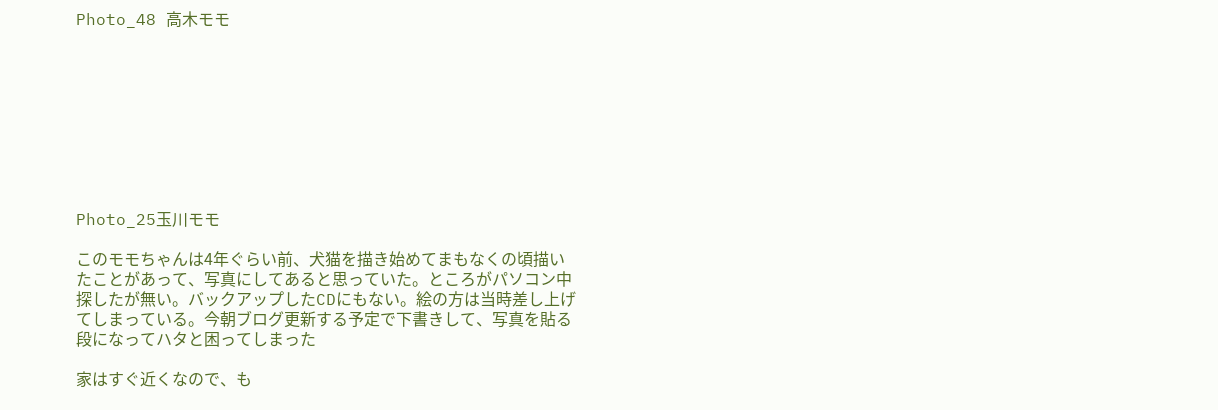Photo_48 高木モモ









Photo_25玉川モモ

このモモちゃんは4年ぐらい前、犬猫を描き始めてまもなくの頃描いたことがあって、写真にしてあると思っていた。ところがパソコン中探したが無い。バックアップしたCDにもない。絵の方は当時差し上げてしまっている。今朝ブログ更新する予定で下書きして、写真を貼る段になってハタと困ってしまった

家はすぐ近くなので、も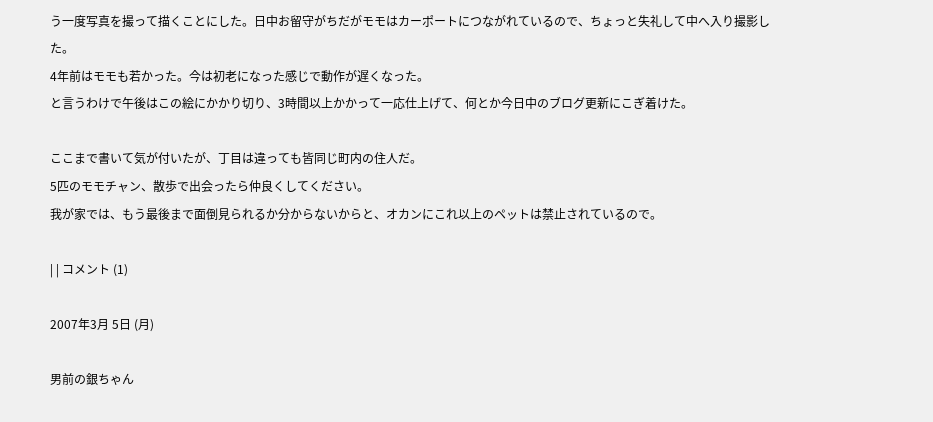う一度写真を撮って描くことにした。日中お留守がちだがモモはカーポートにつながれているので、ちょっと失礼して中へ入り撮影した。
4年前はモモも若かった。今は初老になった感じで動作が遅くなった。
と言うわけで午後はこの絵にかかり切り、3時間以上かかって一応仕上げて、何とか今日中のブログ更新にこぎ着けた。

ここまで書いて気が付いたが、丁目は違っても皆同じ町内の住人だ。
5匹のモモチャン、散歩で出会ったら仲良くしてください。
我が家では、もう最後まで面倒見られるか分からないからと、オカンにこれ以上のペットは禁止されているので。

| | コメント (1)

2007年3月 5日 (月)

男前の銀ちゃん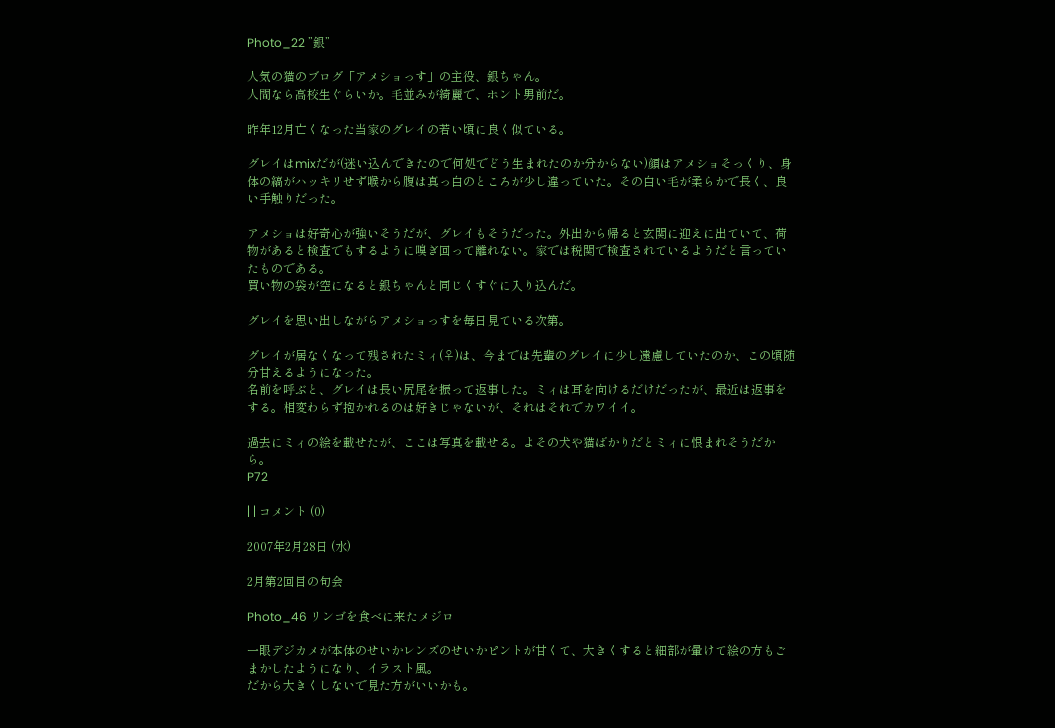Photo_22 ”銀”

人気の猫のブログ「アメショっす」の主役、銀ちゃん。
人間なら高校生ぐらいか。毛並みが綺麗で、ホント男前だ。

昨年12月亡くなった当家のグレイの若い頃に良く似ている。

グレイはmixだが(迷い込んできたので何処でどう生まれたのか分からない)顔はアメショそっくり、身体の縞がハッキリせず喉から腹は真っ白のところが少し違っていた。その白い毛が柔らかで長く、良い手触りだった。

アメショは好奇心が強いそうだが、グレイもそうだった。外出から帰ると玄関に迎えに出ていて、荷物があると検査でもするように嗅ぎ回って離れない。家では税関で検査されているようだと言っていたものである。
買い物の袋が空になると銀ちゃんと同じくすぐに入り込んだ。

グレイを思い出しながらアメショっすを毎日見ている次第。

グレイが居なくなって残されたミィ(♀)は、今までは先輩のグレイに少し遠慮していたのか、この頃随分甘えるようになった。
名前を呼ぶと、グレイは長い尻尾を振って返事した。ミィは耳を向けるだけだったが、最近は返事をする。相変わらず抱かれるのは好きじゃないが、それはそれでカワイイ。

過去にミィの絵を載せたが、ここは写真を載せる。よその犬や猫ばかりだとミィに恨まれそうだから。
P72

| | コメント (0)

2007年2月28日 (水)

2月第2回目の句会

Photo_46 リンゴを食べに来たメジロ

一眼デジカメが本体のせいかレンズのせいかピントが甘くて、大きくすると細部が暈けて絵の方もごまかしたようになり、イラスト風。
だから大きくしないで見た方がいいかも。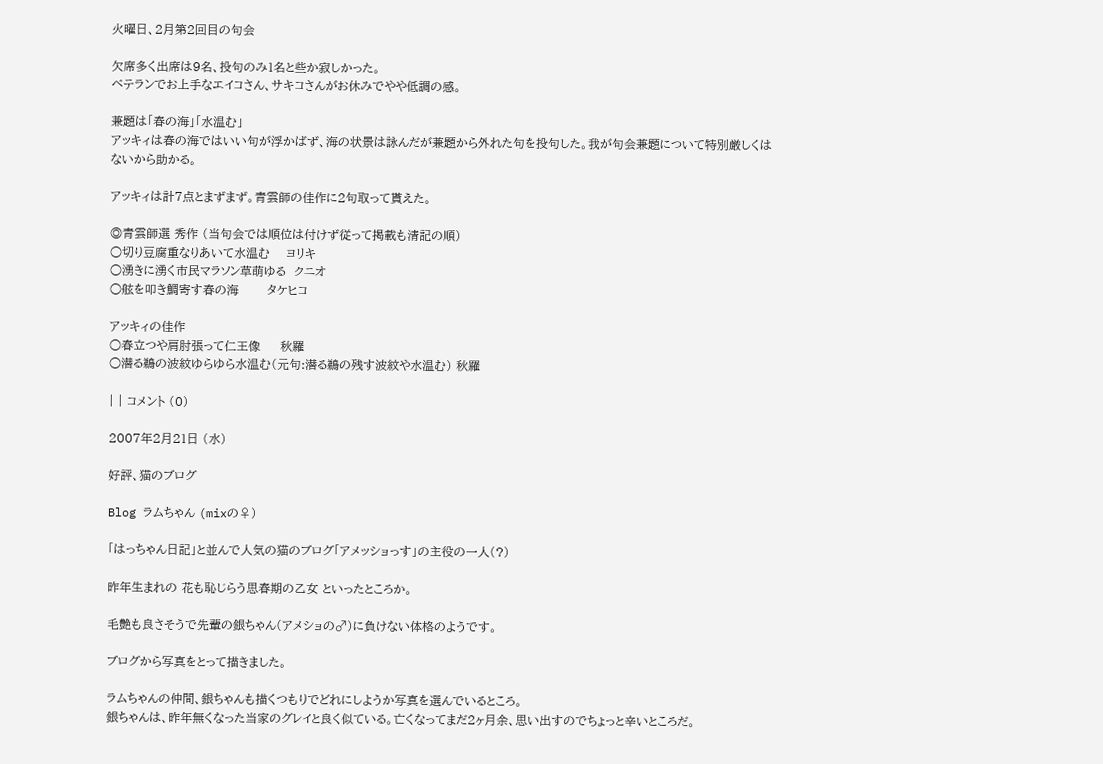火曜日、2月第2回目の句会

欠席多く出席は9名、投句のみ1名と些か寂しかった。
ベテランでお上手なエイコさん、サキコさんがお休みでやや低調の感。

兼題は「春の海」「水温む」
アッキィは春の海ではいい句が浮かばず、海の状景は詠んだが兼題から外れた句を投句した。我が句会兼題について特別厳しくはないから助かる。

アッキィは計7点とまずまず。青雲師の佳作に2句取って貰えた。

◎青雲師選 秀作 (当句会では順位は付けず従って掲載も清記の順)
○切り豆腐重なりあいて水温む    ヨリキ
○湧きに湧く市民マラソン草萌ゆる  クニオ
○舷を叩き鯛寄す春の海       タケヒコ

アッキィの佳作
○春立つや肩肘張って仁王像     秋羅
○潜る鵜の波紋ゆらゆら水温む(元句:潜る鵜の残す波紋や水温む) 秋羅

| | コメント (0)

2007年2月21日 (水)

好評、猫のブログ

Blog ラムちゃん (mixの♀)

「はっちゃん日記」と並んで人気の猫のブログ「アメッショっす」の主役の一人(?)

昨年生まれの 花も恥じらう思春期の乙女 といったところか。

毛艶も良さそうで先輩の銀ちゃん(アメショの♂)に負けない体格のようです。

ブログから写真をとって描きました。

ラムちゃんの仲間、銀ちゃんも描くつもりでどれにしようか写真を選んでいるところ。
銀ちゃんは、昨年無くなった当家のグレイと良く似ている。亡くなってまだ2ヶ月余、思い出すのでちょっと辛いところだ。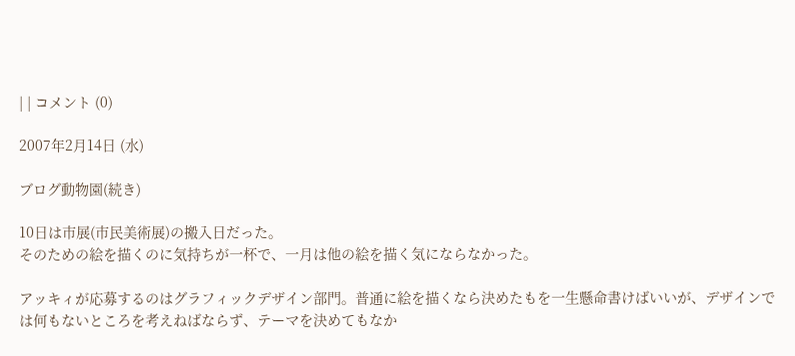| | コメント (0)

2007年2月14日 (水)

ブログ動物園(続き)

10日は市展(市民美術展)の搬入日だった。
そのための絵を描くのに気持ちが一杯で、一月は他の絵を描く気にならなかった。

アッキィが応募するのはグラフィックデザイン部門。普通に絵を描くなら決めたもを一生懸命書けばいいが、デザインでは何もないところを考えねばならず、テーマを決めてもなか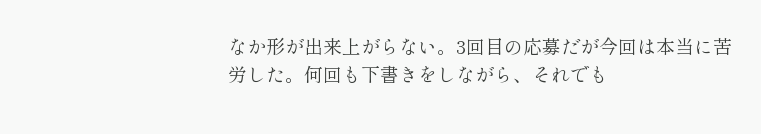なか形が出来上がらない。3回目の応募だが今回は本当に苦労した。何回も下書きをしながら、それでも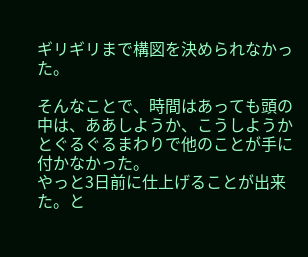ギリギリまで構図を決められなかった。

そんなことで、時間はあっても頭の中は、ああしようか、こうしようかとぐるぐるまわりで他のことが手に付かなかった。
やっと3日前に仕上げることが出来た。と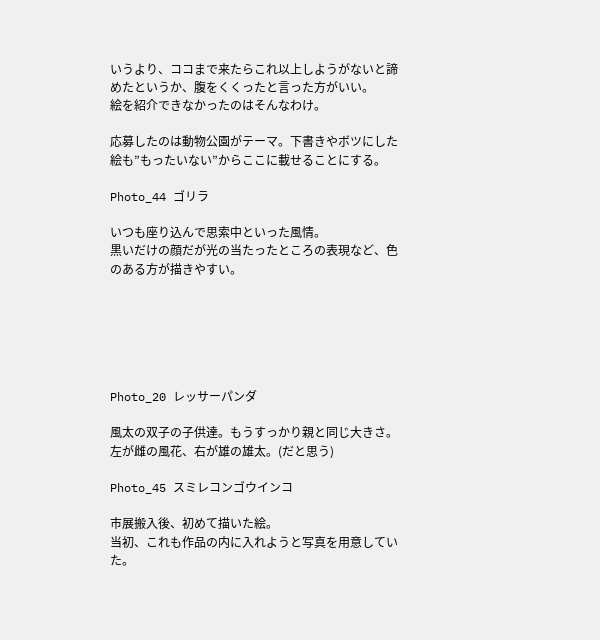いうより、ココまで来たらこれ以上しようがないと諦めたというか、腹をくくったと言った方がいい。
絵を紹介できなかったのはそんなわけ。

応募したのは動物公園がテーマ。下書きやボツにした絵も”もったいない”からここに載せることにする。

Photo_44 ゴリラ

いつも座り込んで思索中といった風情。
黒いだけの顔だが光の当たったところの表現など、色のある方が描きやすい。






Photo_20 レッサーパンダ

風太の双子の子供達。もうすっかり親と同じ大きさ。
左が雌の風花、右が雄の雄太。(だと思う)

Photo_45 スミレコンゴウインコ

市展搬入後、初めて描いた絵。
当初、これも作品の内に入れようと写真を用意していた。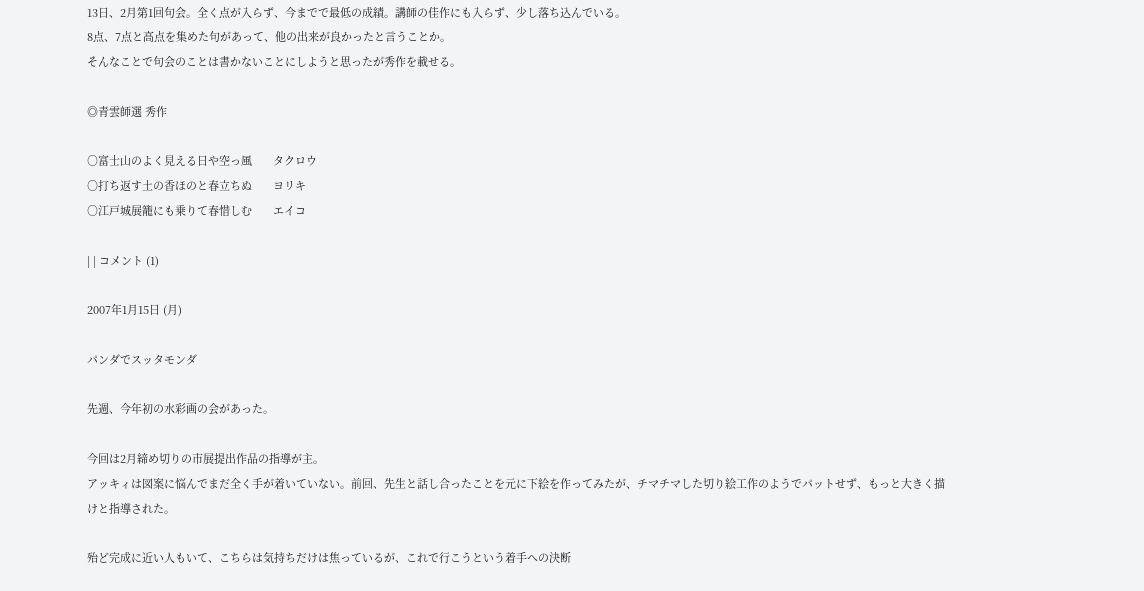13日、2月第1回句会。全く点が入らず、今までで最低の成績。講師の佳作にも入らず、少し落ち込んでいる。
8点、7点と高点を集めた句があって、他の出来が良かったと言うことか。
そんなことで句会のことは書かないことにしようと思ったが秀作を載せる。

◎青雲師選 秀作

○富士山のよく見える日や空っ風       タクロウ
○打ち返す土の香ほのと春立ちぬ       ヨリキ
○江戸城展籠にも乗りて春惜しむ       エイコ

| | コメント (1)

2007年1月15日 (月)

パンダでスッタモンダ

先週、今年初の水彩画の会があった。

今回は2月締め切りの市展提出作品の指導が主。
アッキィは図案に悩んでまだ全く手が着いていない。前回、先生と話し合ったことを元に下絵を作ってみたが、チマチマした切り絵工作のようでパットせず、もっと大きく描けと指導された。

殆ど完成に近い人もいて、こちらは気持ちだけは焦っているが、これで行こうという着手への決断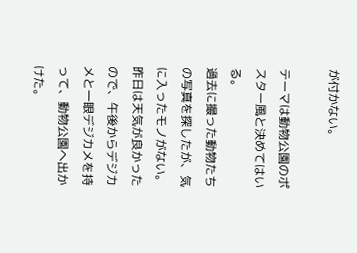が付かない。

テーマは動物公園のポスター風と決めてはいる。
過去に撮った動物たちの写真を探したが、気に入ったモノがない。
昨日は天気が良かったので、午後からデジカメと一眼デジカメを持って、動物公園へ出かけた。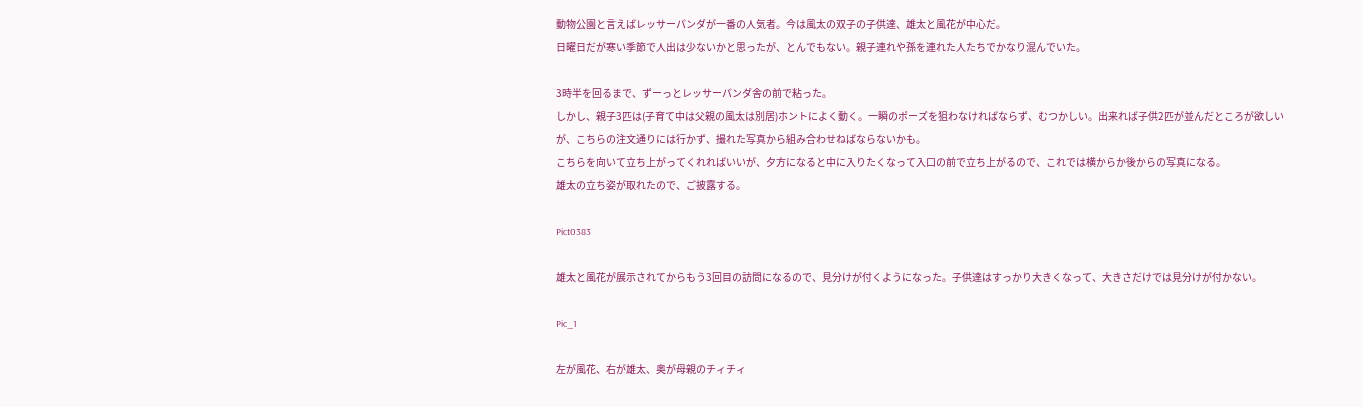動物公園と言えばレッサーパンダが一番の人気者。今は風太の双子の子供達、雄太と風花が中心だ。
日曜日だが寒い季節で人出は少ないかと思ったが、とんでもない。親子連れや孫を連れた人たちでかなり混んでいた。

3時半を回るまで、ずーっとレッサーパンダ舎の前で粘った。
しかし、親子3匹は(子育て中は父親の風太は別居)ホントによく動く。一瞬のポーズを狙わなければならず、むつかしい。出来れば子供2匹が並んだところが欲しいが、こちらの注文通りには行かず、撮れた写真から組み合わせねばならないかも。
こちらを向いて立ち上がってくれればいいが、夕方になると中に入りたくなって入口の前で立ち上がるので、これでは横からか後からの写真になる。
雄太の立ち姿が取れたので、ご披露する。

Pict0383

雄太と風花が展示されてからもう3回目の訪問になるので、見分けが付くようになった。子供達はすっかり大きくなって、大きさだけでは見分けが付かない。

Pic_1

左が風花、右が雄太、奥が母親のチィチィ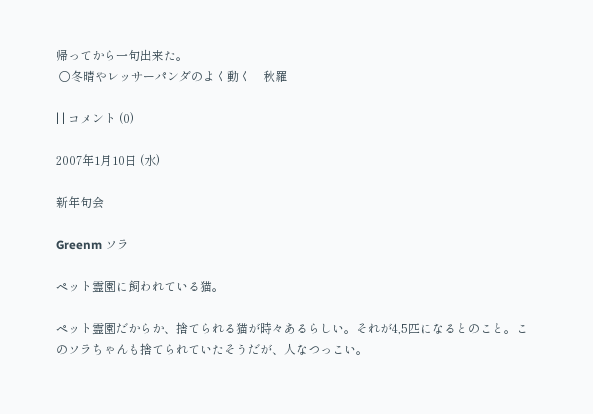帰ってから一句出来た。
 ○冬晴やレッサーパンダのよく動く    秋羅

| | コメント (0)

2007年1月10日 (水)

新年句会

Greenm ソラ

ペット霊園に飼われている猫。

ペット霊園だからか、捨てられる猫が時々あるらしい。それが4,5匹になるとのこと。このソラちゃんも捨てられていたそうだが、人なつっこい。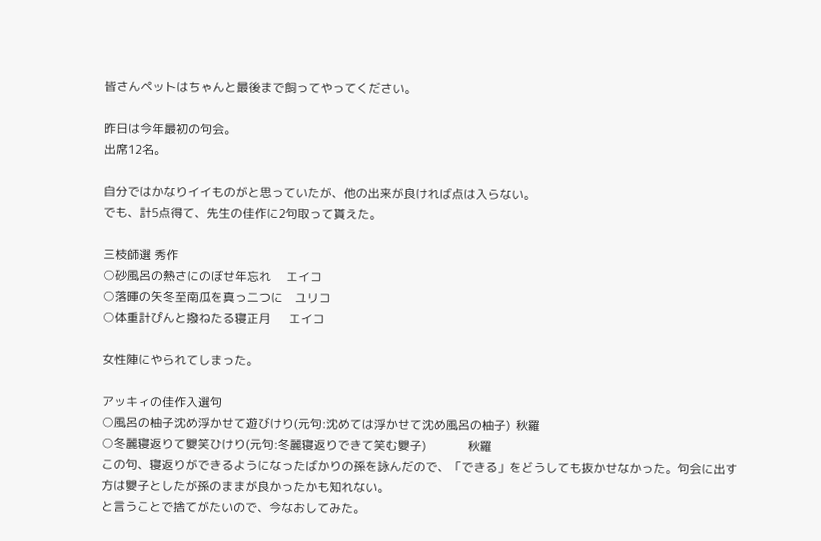皆さんペットはちゃんと最後まで飼ってやってください。

昨日は今年最初の句会。
出席12名。

自分ではかなりイイものがと思っていたが、他の出来が良ければ点は入らない。
でも、計5点得て、先生の佳作に2句取って貰えた。

三枝師選 秀作
○砂風呂の熱さにのぼせ年忘れ     エイコ
○落暉の矢冬至南瓜を真っ二つに    ユリコ
○体重計ぴんと撥ねたる寝正月      エイコ

女性陣にやられてしまった。

アッキィの佳作入選句
○風呂の柚子沈め浮かせて遊びけり(元句:沈めては浮かせて沈め風呂の柚子)  秋羅
○冬麗寝返りて嬰笑ひけり(元句:冬麗寝返りできて笑む嬰子)              秋羅
この句、寝返りができるようになったばかりの孫を詠んだので、「できる」をどうしても抜かせなかった。句会に出す方は嬰子としたが孫のままが良かったかも知れない。
と言うことで捨てがたいので、今なおしてみた。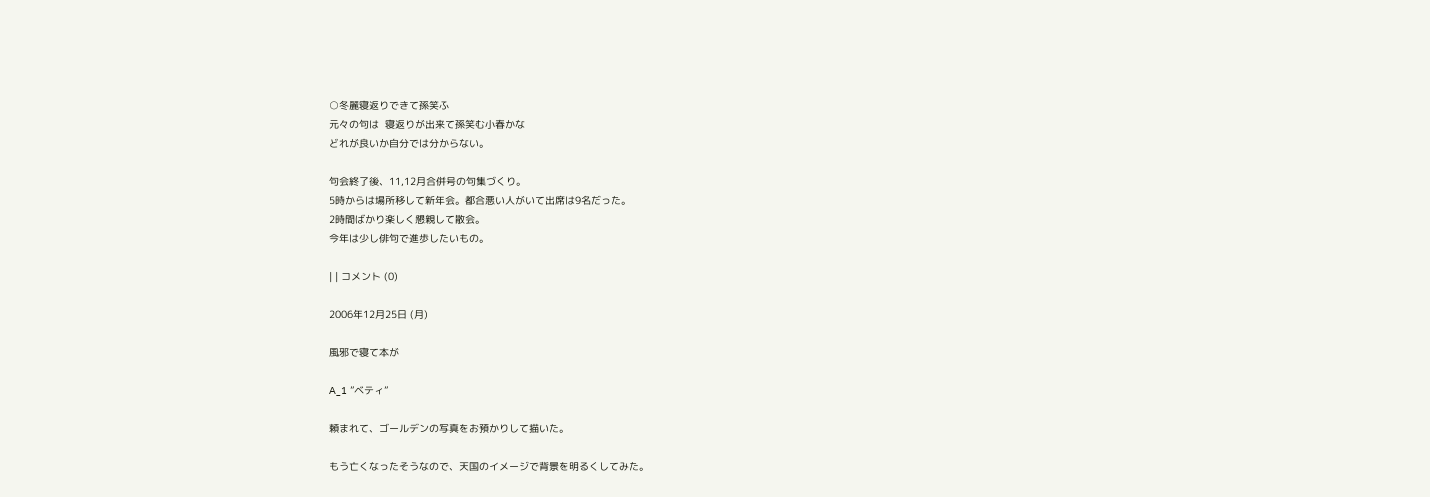○冬麗寝返りできて孫笑ふ
元々の句は  寝返りが出来て孫笑む小春かな
どれが良いか自分では分からない。

句会終了後、11,12月合併号の句集づくり。
5時からは場所移して新年会。都合悪い人がいて出席は9名だった。
2時間ばかり楽しく懇親して散会。
今年は少し俳句で進歩したいもの。

| | コメント (0)

2006年12月25日 (月)

風邪で寝て本が

A_1 ”ベティ”

頼まれて、ゴールデンの写真をお預かりして描いた。

もう亡くなったそうなので、天国のイメージで背景を明るくしてみた。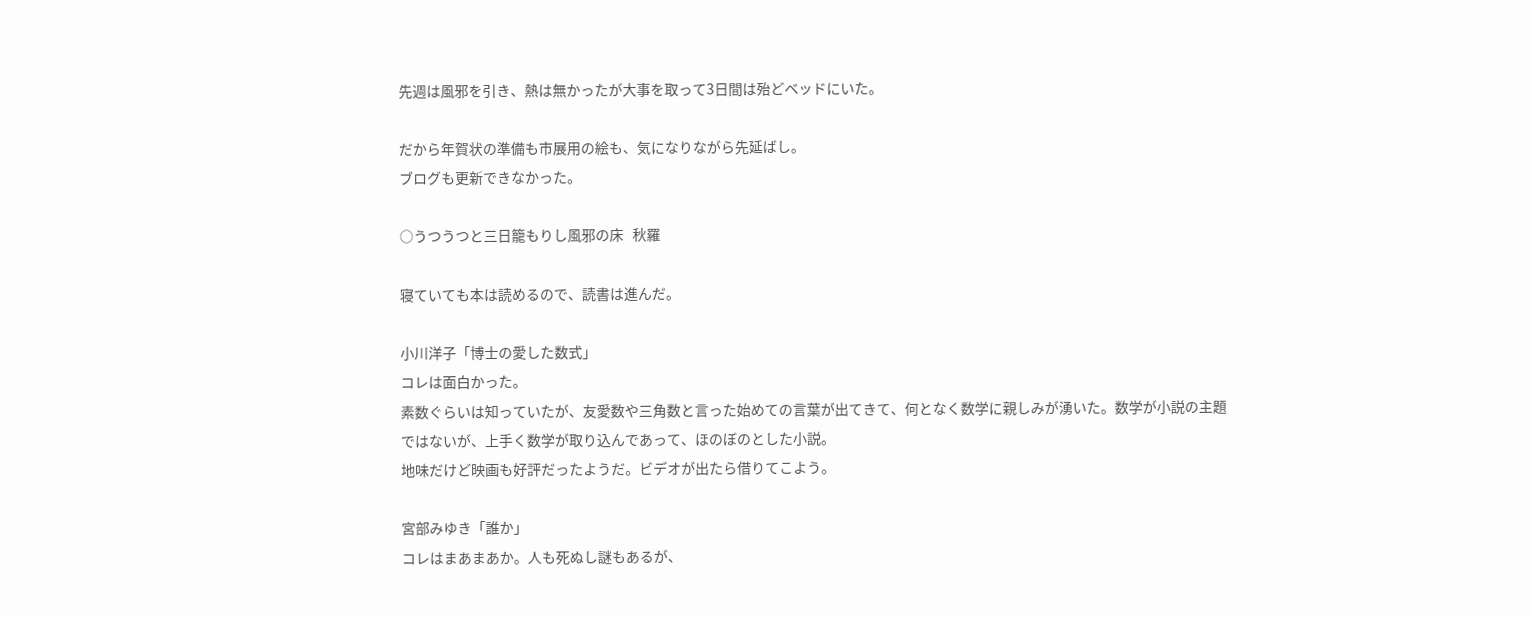先週は風邪を引き、熱は無かったが大事を取って3日間は殆どベッドにいた。

だから年賀状の準備も市展用の絵も、気になりながら先延ばし。
ブログも更新できなかった。

○うつうつと三日籠もりし風邪の床   秋羅

寝ていても本は読めるので、読書は進んだ。

小川洋子「博士の愛した数式」
コレは面白かった。
素数ぐらいは知っていたが、友愛数や三角数と言った始めての言葉が出てきて、何となく数学に親しみが湧いた。数学が小説の主題ではないが、上手く数学が取り込んであって、ほのぼのとした小説。
地味だけど映画も好評だったようだ。ビデオが出たら借りてこよう。

宮部みゆき「誰か」
コレはまあまあか。人も死ぬし謎もあるが、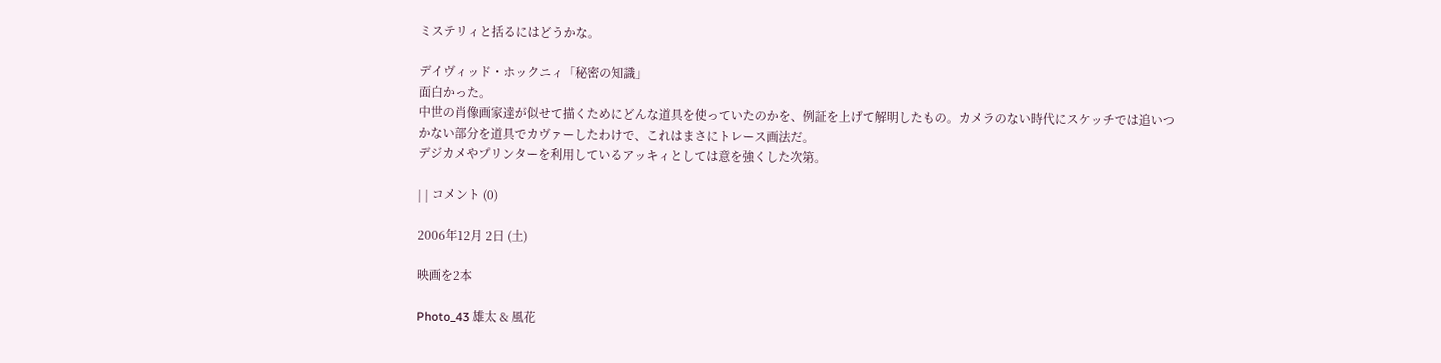ミステリィと括るにはどうかな。

デイヴィッド・ホックニィ「秘密の知識」
面白かった。
中世の肖像画家達が似せて描くためにどんな道具を使っていたのかを、例証を上げて解明したもの。カメラのない時代にスケッチでは追いつかない部分を道具でカヴァーしたわけで、これはまさにトレース画法だ。
デジカメやプリンターを利用しているアッキィとしては意を強くした次第。

| | コメント (0)

2006年12月 2日 (土)

映画を2本

Photo_43 雄太 & 風花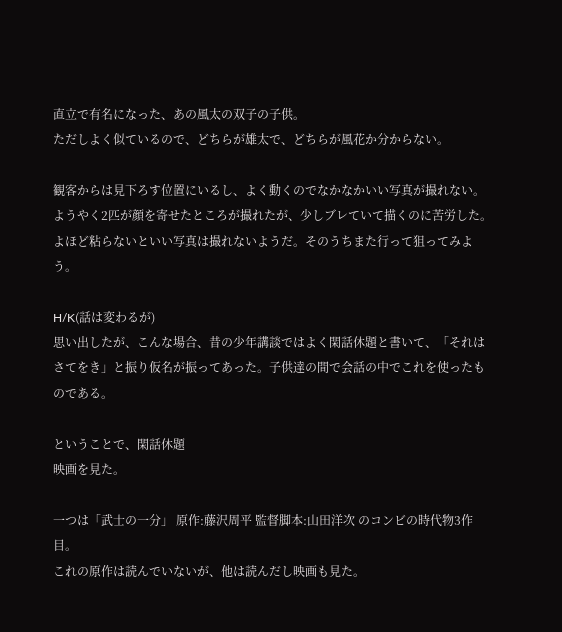直立で有名になった、あの風太の双子の子供。
ただしよく似ているので、どちらが雄太で、どちらが風花か分からない。

観客からは見下ろす位置にいるし、よく動くのでなかなかいい写真が撮れない。ようやく2匹が顔を寄せたところが撮れたが、少しブレていて描くのに苦労した。
よほど粘らないといい写真は撮れないようだ。そのうちまた行って狙ってみよう。

H/K(話は変わるが)
思い出したが、こんな場合、昔の少年講談ではよく閑話休題と書いて、「それはさてをき」と振り仮名が振ってあった。子供達の間で会話の中でこれを使ったものである。

ということで、閑話休題
映画を見た。

一つは「武士の一分」 原作:藤沢周平 監督脚本:山田洋次 のコンビの時代物3作目。
これの原作は読んでいないが、他は読んだし映画も見た。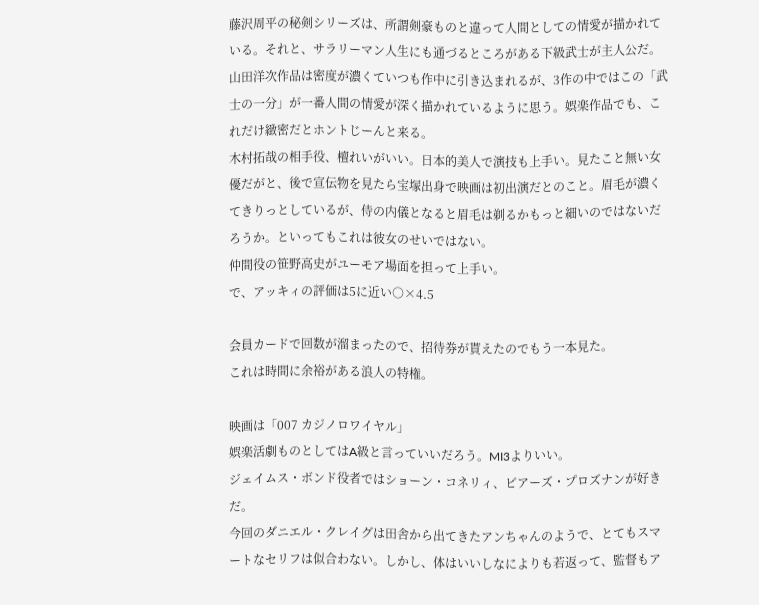藤沢周平の秘剣シリーズは、所謂剣豪ものと違って人間としての情愛が描かれている。それと、サラリーマン人生にも通づるところがある下級武士が主人公だ。
山田洋次作品は密度が濃くていつも作中に引き込まれるが、3作の中ではこの「武士の一分」が一番人間の情愛が深く描かれているように思う。娯楽作品でも、これだけ緻密だとホントじーんと来る。
木村拓哉の相手役、檀れいがいい。日本的美人で演技も上手い。見たこと無い女優だがと、後で宣伝物を見たら宝塚出身で映画は初出演だとのこと。眉毛が濃くてきりっとしているが、侍の内儀となると眉毛は剃るかもっと細いのではないだろうか。といってもこれは彼女のせいではない。
仲間役の笹野高史がユーモア場面を担って上手い。
で、アッキィの評価は5に近い○×4.5

会員カードで回数が溜まったので、招待券が貰えたのでもう一本見た。
これは時間に余裕がある浪人の特権。

映画は「007 カジノロワイヤル」
娯楽活劇ものとしてはA級と言っていいだろう。MI3よりいい。
ジェイムス・ボンド役者ではショーン・コネリィ、ピアーズ・プロズナンが好きだ。
今回のダニエル・クレイグは田舎から出てきたアンちゃんのようで、とてもスマートなセリフは似合わない。しかし、体はいいしなによりも若返って、監督もア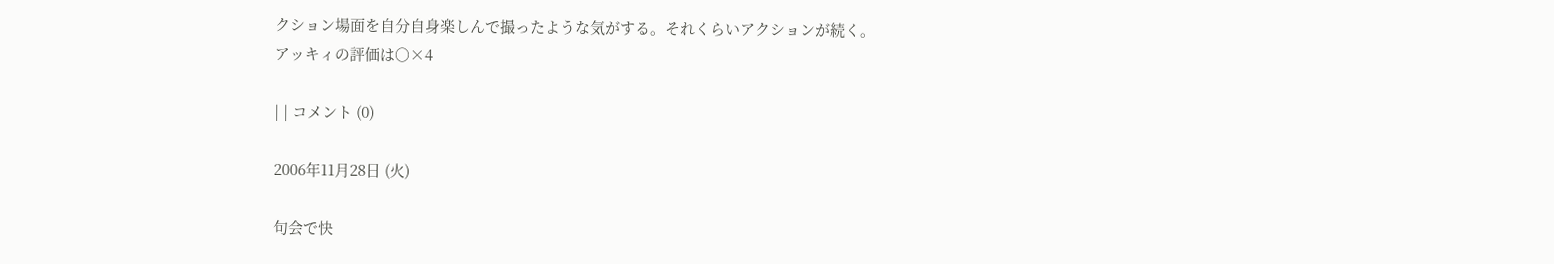クション場面を自分自身楽しんで撮ったような気がする。それくらいアクションが続く。
アッキィの評価は○×4

| | コメント (0)

2006年11月28日 (火)

句会で快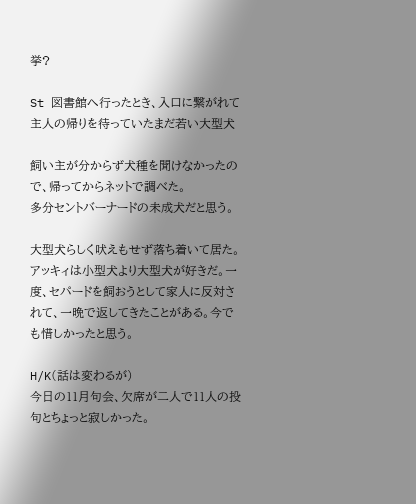挙?

St 図書館へ行ったとき、入口に繋がれて主人の帰りを待っていたまだ若い大型犬

飼い主が分からず犬種を聞けなかったので、帰ってからネットで調べた。
多分セントバーナードの未成犬だと思う。

大型犬らしく吠えもせず落ち着いて居た。
アッキィは小型犬より大型犬が好きだ。一度、セパードを飼おうとして家人に反対されて、一晩で返してきたことがある。今でも惜しかったと思う。

H/K(話は変わるが)
今日の11月句会、欠席が二人で11人の投句とちょっと寂しかった。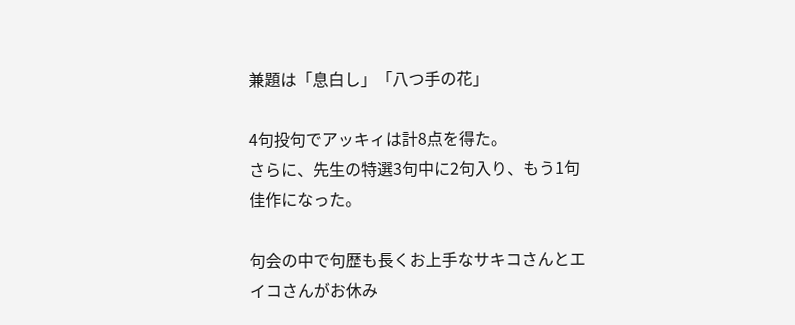兼題は「息白し」「八つ手の花」

4句投句でアッキィは計8点を得た。
さらに、先生の特選3句中に2句入り、もう1句佳作になった。

句会の中で句歴も長くお上手なサキコさんとエイコさんがお休み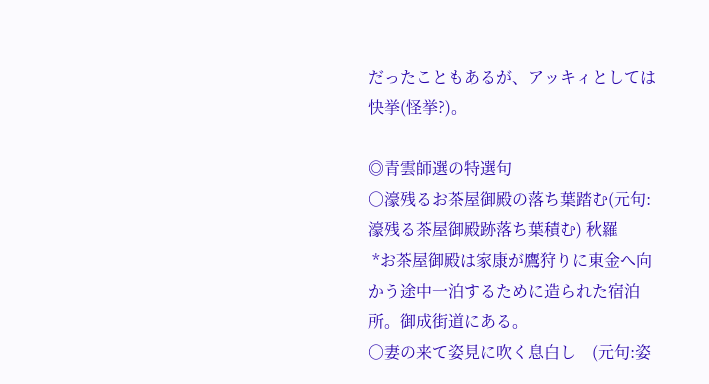だったこともあるが、アッキィとしては快挙(怪挙?)。

◎青雲師選の特選句
○濠残るお茶屋御殿の落ち葉踏む(元句:濠残る茶屋御殿跡落ち葉積む) 秋羅
 *お茶屋御殿は家康が鷹狩りに東金へ向かう途中一泊するために造られた宿泊所。御成街道にある。
○妻の来て姿見に吹く息白し    (元句:姿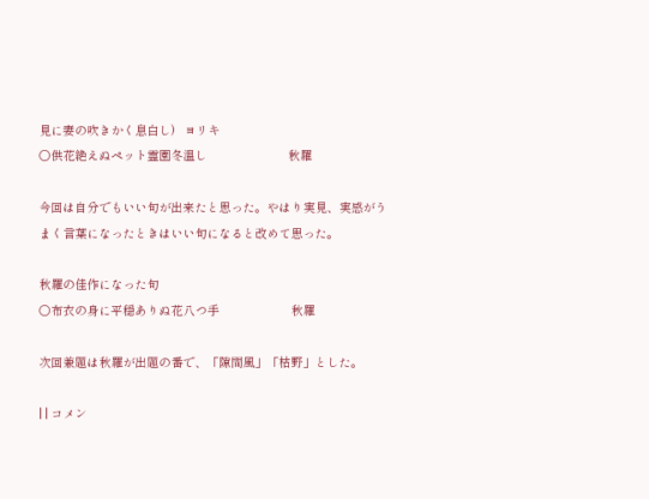見に妻の吹きかく息白し)   ヨリキ
○供花絶えぬペット霊園冬温し                           秋羅

今回は自分でもいい句が出来たと思った。やはり実見、実感がうまく言葉になったときはいい句になると改めて思った。

秋羅の佳作になった句
○布衣の身に平穏ありぬ花八つ手                        秋羅

次回兼題は秋羅が出題の番で、「隙間風」「枯野」とした。

| | コメン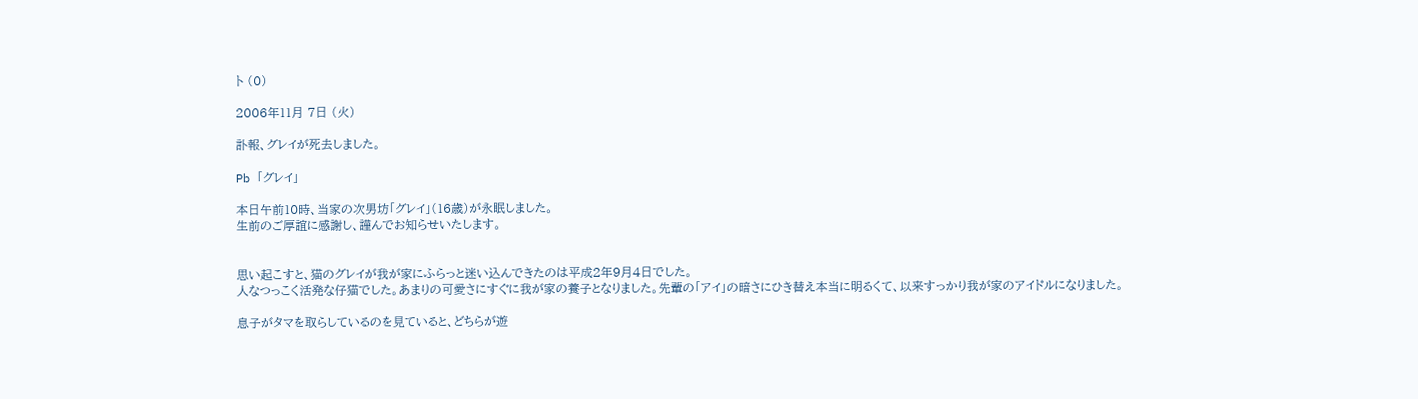ト (0)

2006年11月 7日 (火)

訃報、グレイが死去しました。

Pb 「グレイ」

本日午前10時、当家の次男坊「グレイ」(16歳)が永眠しました。
生前のご厚誼に感謝し、謹んでお知らせいたします。


思い起こすと、猫のグレイが我が家にふらっと迷い込んできたのは平成2年9月4日でした。
人なつっこく活発な仔猫でした。あまりの可愛さにすぐに我が家の養子となりました。先輩の「アイ」の暗さにひき替え本当に明るくて、以来すっかり我が家のアイドルになりました。

息子がタマを取らしているのを見ていると、どちらが遊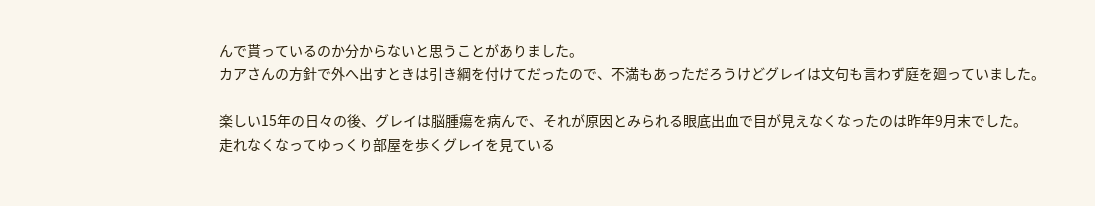んで貰っているのか分からないと思うことがありました。
カアさんの方針で外へ出すときは引き綱を付けてだったので、不満もあっただろうけどグレイは文句も言わず庭を廻っていました。

楽しい15年の日々の後、グレイは脳腫瘍を病んで、それが原因とみられる眼底出血で目が見えなくなったのは昨年9月末でした。
走れなくなってゆっくり部屋を歩くグレイを見ている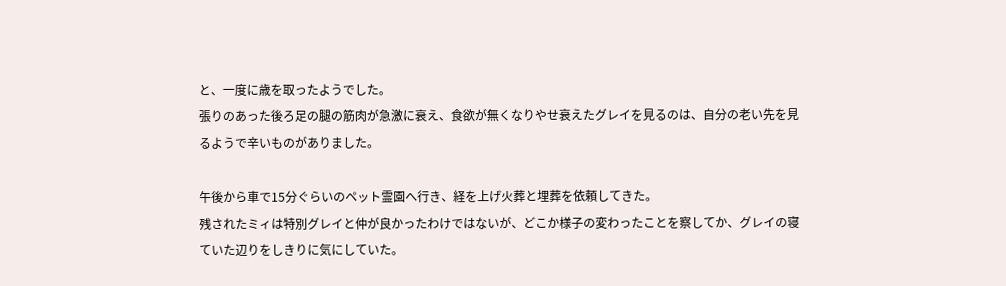と、一度に歳を取ったようでした。
張りのあった後ろ足の腿の筋肉が急激に衰え、食欲が無くなりやせ衰えたグレイを見るのは、自分の老い先を見るようで辛いものがありました。

午後から車で15分ぐらいのペット霊園へ行き、経を上げ火葬と埋葬を依頼してきた。
残されたミィは特別グレイと仲が良かったわけではないが、どこか様子の変わったことを察してか、グレイの寝ていた辺りをしきりに気にしていた。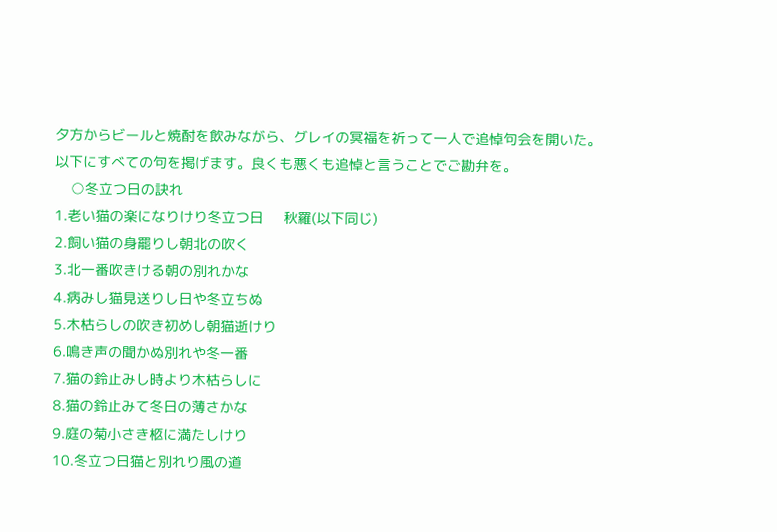夕方からビールと焼酎を飲みながら、グレイの冥福を祈って一人で追悼句会を開いた。
以下にすべての句を掲げます。良くも悪くも追悼と言うことでご勘弁を。
    ○冬立つ日の訣れ
1.老い猫の楽になりけり冬立つ日     秋羅(以下同じ)
2.飼い猫の身罷りし朝北の吹く
3.北一番吹きける朝の別れかな
4.病みし猫見送りし日や冬立ちぬ
5.木枯らしの吹き初めし朝猫逝けり
6.鳴き声の聞かぬ別れや冬一番
7.猫の鈴止みし時より木枯らしに
8.猫の鈴止みて冬日の薄さかな
9.庭の菊小さき柩に満たしけり
10.冬立つ日猫と別れり風の道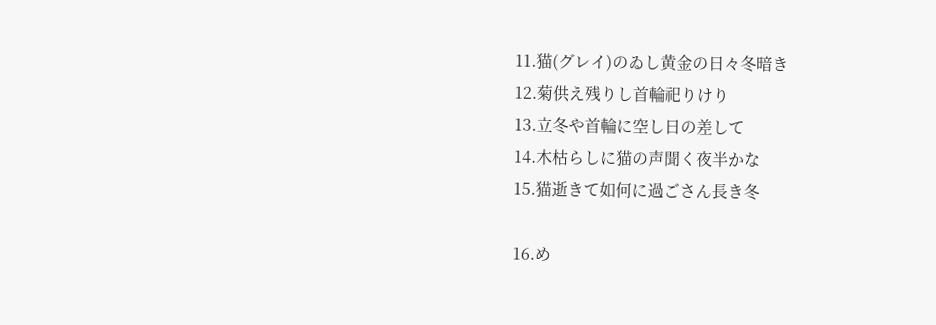11.猫(グレイ)のゐし黄金の日々冬暗き
12.菊供え残りし首輪祀りけり
13.立冬や首輪に空し日の差して
14.木枯らしに猫の声聞く夜半かな
15.猫逝きて如何に過ごさん長き冬

16.め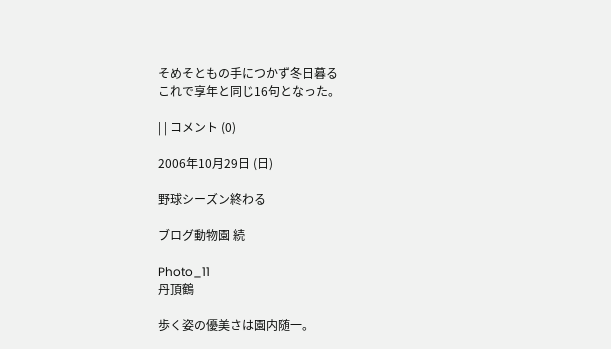そめそともの手につかず冬日暮る
これで享年と同じ16句となった。

| | コメント (0)

2006年10月29日 (日)

野球シーズン終わる

ブログ動物園 続

Photo_11
丹頂鶴

歩く姿の優美さは園内随一。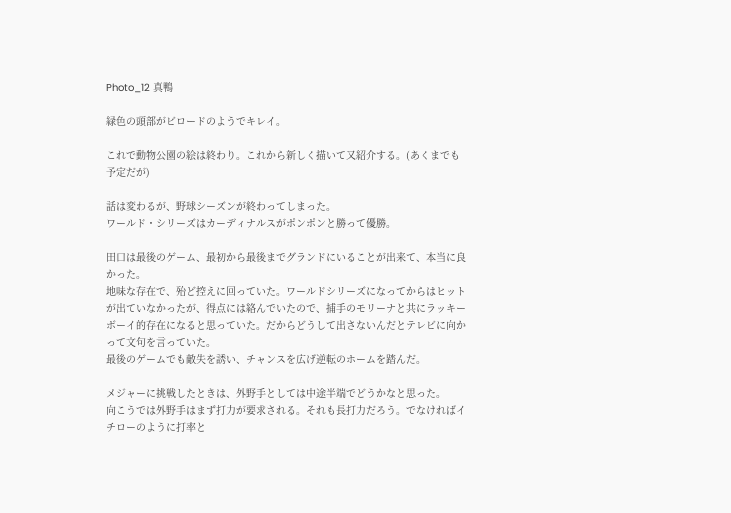Photo_12 真鴨

緑色の頭部がビロードのようでキレイ。

これで動物公園の絵は終わり。これから新しく描いて又紹介する。(あくまでも予定だが)

話は変わるが、野球シーズンが終わってしまった。
ワールド・シリーズはカーディナルスがポンポンと勝って優勝。

田口は最後のゲーム、最初から最後までグランドにいることが出来て、本当に良かった。
地味な存在で、殆ど控えに回っていた。ワールドシリーズになってからはヒットが出ていなかったが、得点には絡んでいたので、捕手のモリーナと共にラッキーボーイ的存在になると思っていた。だからどうして出さないんだとテレビに向かって文句を言っていた。
最後のゲームでも敵失を誘い、チャンスを広げ逆転のホームを踏んだ。

メジャーに挑戦したときは、外野手としては中途半端でどうかなと思った。
向こうでは外野手はまず打力が要求される。それも長打力だろう。でなければイチローのように打率と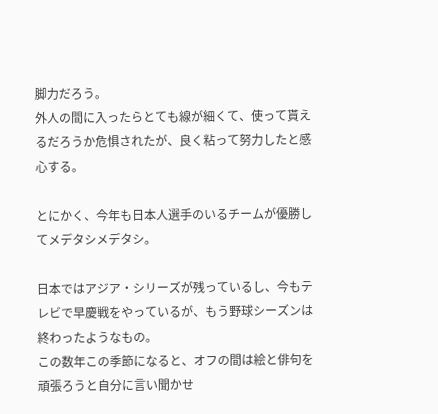脚力だろう。
外人の間に入ったらとても線が細くて、使って貰えるだろうか危惧されたが、良く粘って努力したと感心する。

とにかく、今年も日本人選手のいるチームが優勝してメデタシメデタシ。

日本ではアジア・シリーズが残っているし、今もテレビで早慶戦をやっているが、もう野球シーズンは終わったようなもの。
この数年この季節になると、オフの間は絵と俳句を頑張ろうと自分に言い聞かせ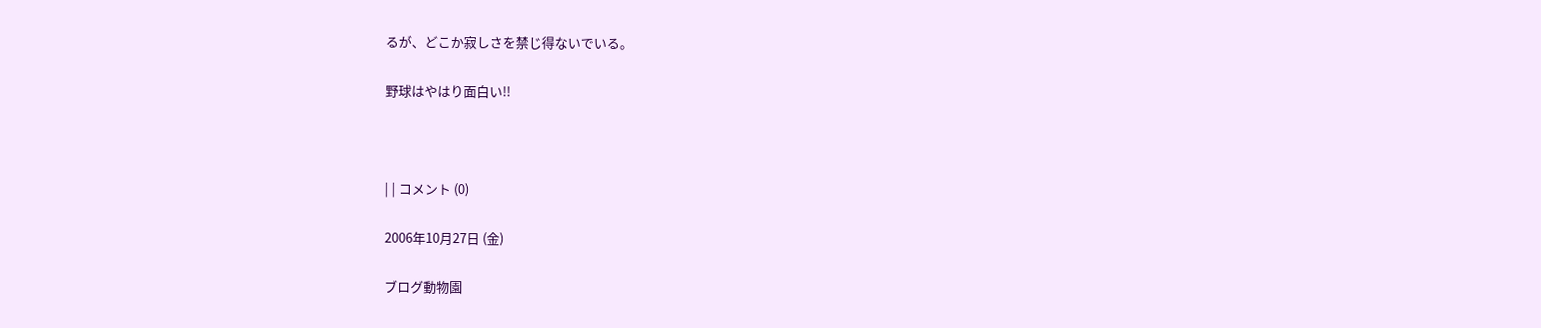るが、どこか寂しさを禁じ得ないでいる。

野球はやはり面白い!!



| | コメント (0)

2006年10月27日 (金)

ブログ動物園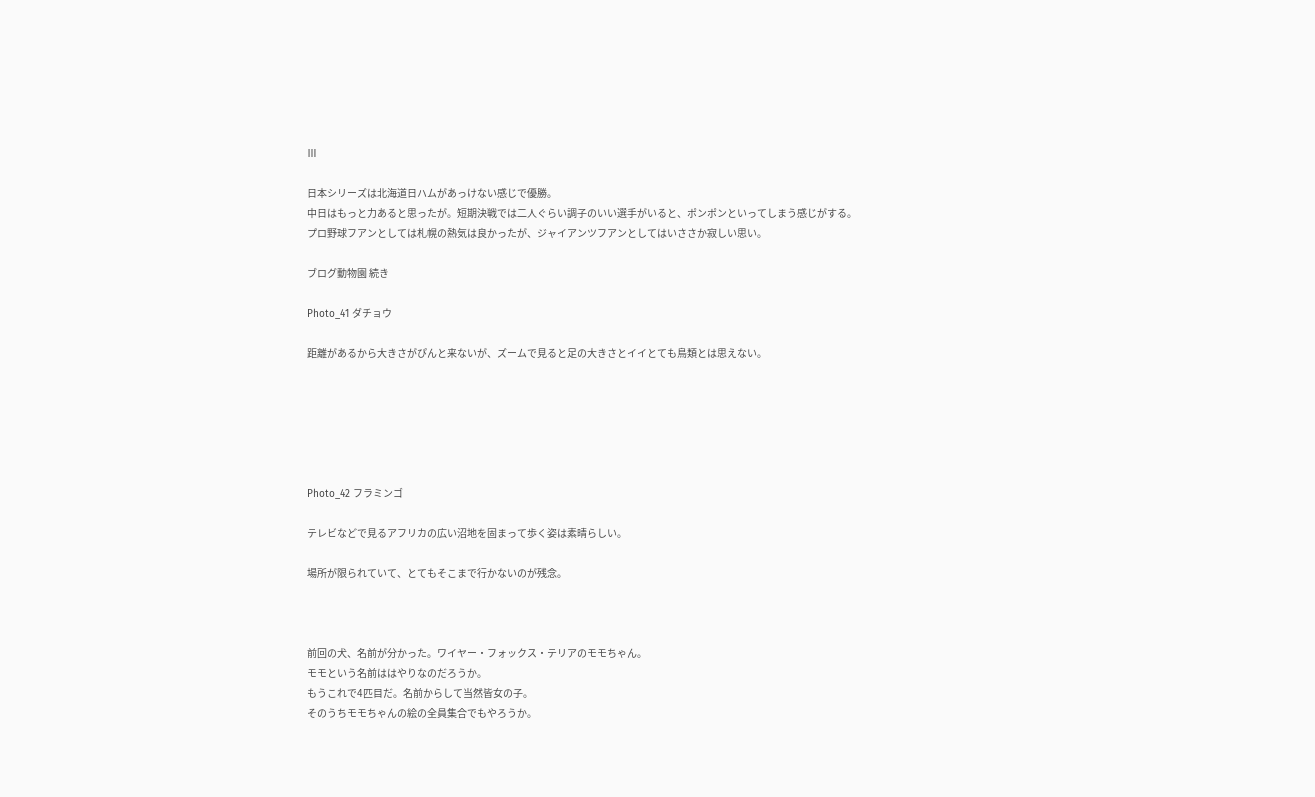Ⅲ

日本シリーズは北海道日ハムがあっけない感じで優勝。
中日はもっと力あると思ったが。短期決戦では二人ぐらい調子のいい選手がいると、ポンポンといってしまう感じがする。
プロ野球フアンとしては札幌の熱気は良かったが、ジャイアンツフアンとしてはいささか寂しい思い。

ブログ動物園 続き

Photo_41 ダチョウ

距離があるから大きさがぴんと来ないが、ズームで見ると足の大きさとイイとても鳥類とは思えない。






Photo_42 フラミンゴ

テレビなどで見るアフリカの広い沼地を固まって歩く姿は素晴らしい。

場所が限られていて、とてもそこまで行かないのが残念。



前回の犬、名前が分かった。ワイヤー・フォックス・テリアのモモちゃん。
モモという名前ははやりなのだろうか。
もうこれで4匹目だ。名前からして当然皆女の子。
そのうちモモちゃんの絵の全員集合でもやろうか。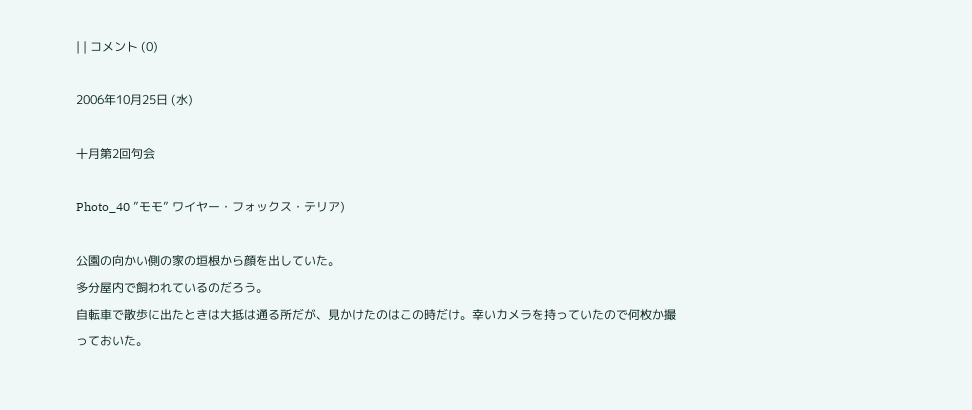| | コメント (0)

2006年10月25日 (水)

十月第2回句会

Photo_40 ”モモ” ワイヤー・フォックス・テリア)

公園の向かい側の家の垣根から顔を出していた。
多分屋内で飼われているのだろう。
自転車で散歩に出たときは大抵は通る所だが、見かけたのはこの時だけ。幸いカメラを持っていたので何枚か撮っておいた。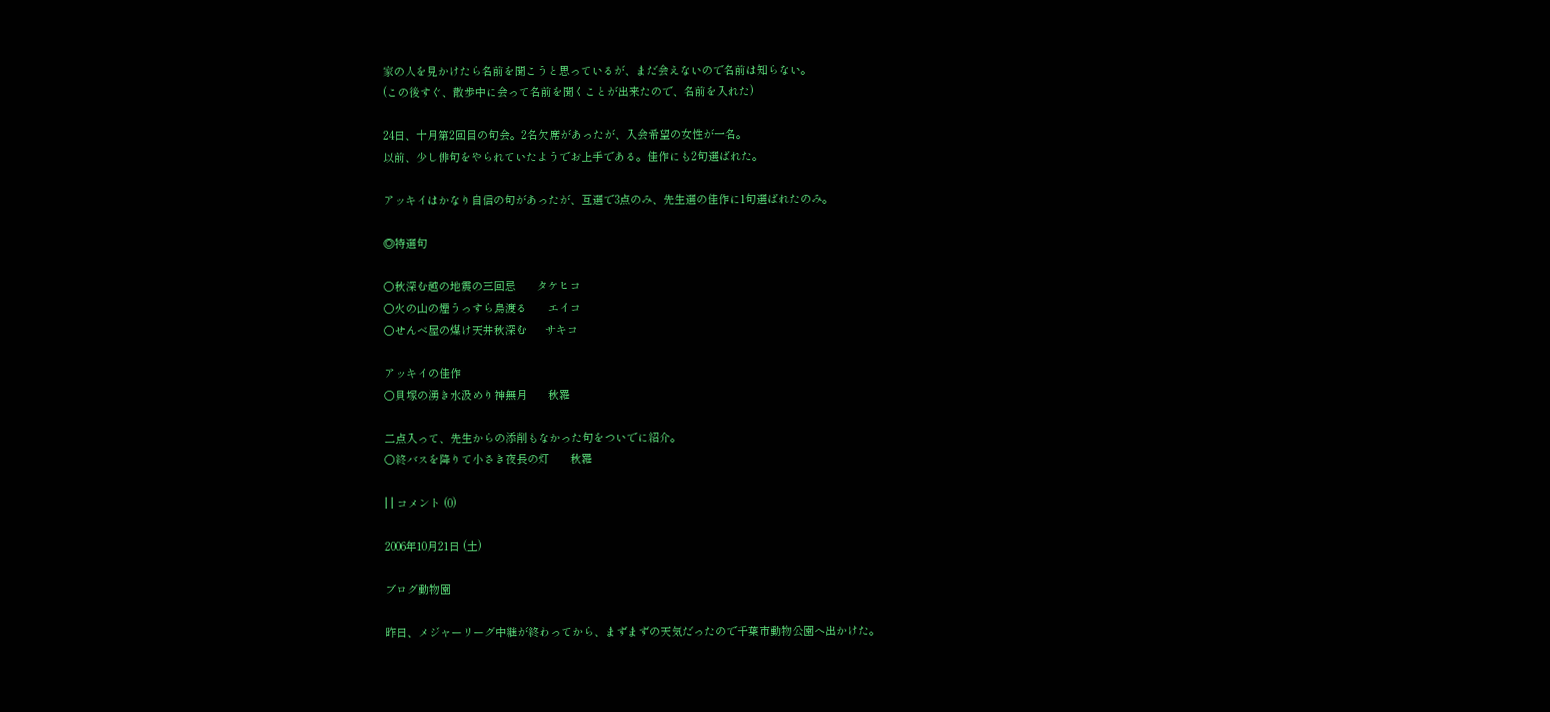家の人を見かけたら名前を聞こうと思っているが、まだ会えないので名前は知らない。
(この後すぐ、散歩中に会って名前を聞くことが出来たので、名前を入れた)

24日、十月第2回目の句会。2名欠席があったが、入会希望の女性が一名。
以前、少し俳句をやられていたようでお上手である。佳作にも2句選ばれた。

アッキイはかなり自信の句があったが、互選で3点のみ、先生選の佳作に1句選ばれたのみ。

◎特選句

○秋深む越の地震の三回忌       タケヒコ
○火の山の煙うっすら鳥渡る       エイコ
○せんべ屋の煤け天井秋深む      サキコ

アッキイの佳作
○貝塚の湧き水汲めり神無月       秋羅

二点入って、先生からの添削もなかった句をついでに紹介。
○終バスを降りて小さき夜長の灯       秋羅

| | コメント (0)

2006年10月21日 (土)

ブログ動物園

昨日、メジャーリーグ中継が終わってから、まずまずの天気だったので千葉市動物公園へ出かけた。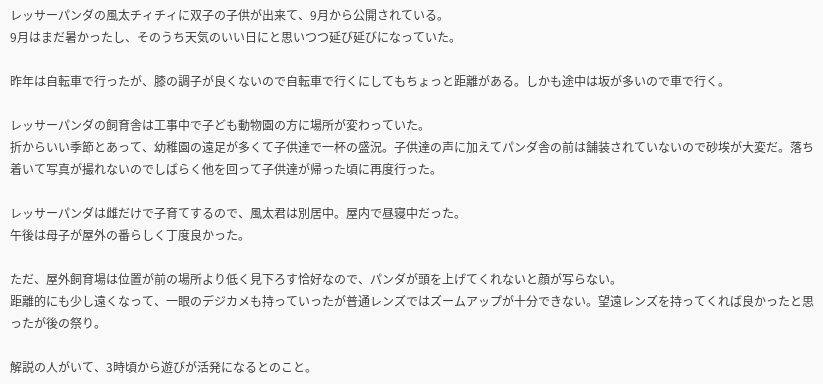レッサーパンダの風太チィチィに双子の子供が出来て、9月から公開されている。
9月はまだ暑かったし、そのうち天気のいい日にと思いつつ延び延びになっていた。

昨年は自転車で行ったが、膝の調子が良くないので自転車で行くにしてもちょっと距離がある。しかも途中は坂が多いので車で行く。

レッサーパンダの飼育舎は工事中で子ども動物園の方に場所が変わっていた。
折からいい季節とあって、幼稚園の遠足が多くて子供達で一杯の盛況。子供達の声に加えてパンダ舎の前は舗装されていないので砂埃が大変だ。落ち着いて写真が撮れないのでしばらく他を回って子供達が帰った頃に再度行った。

レッサーパンダは雌だけで子育てするので、風太君は別居中。屋内で昼寝中だった。
午後は母子が屋外の番らしく丁度良かった。

ただ、屋外飼育場は位置が前の場所より低く見下ろす恰好なので、パンダが頭を上げてくれないと顔が写らない。
距離的にも少し遠くなって、一眼のデジカメも持っていったが普通レンズではズームアップが十分できない。望遠レンズを持ってくれば良かったと思ったが後の祭り。

解説の人がいて、3時頃から遊びが活発になるとのこと。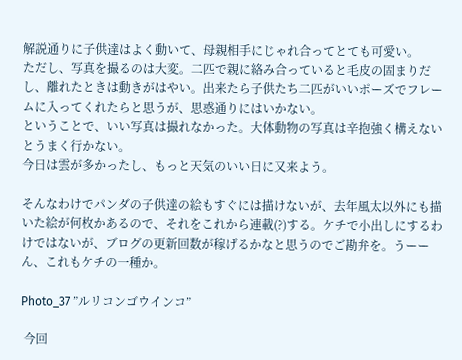解説通りに子供達はよく動いて、母親相手にじゃれ合ってとても可愛い。
ただし、写真を撮るのは大変。二匹で親に絡み合っていると毛皮の固まりだし、離れたときは動きがはやい。出来たら子供たち二匹がいいポーズでフレームに入ってくれたらと思うが、思惑通りにはいかない。
ということで、いい写真は撮れなかった。大体動物の写真は辛抱強く構えないとうまく行かない。
今日は雲が多かったし、もっと天気のいい日に又来よう。

そんなわけでパンダの子供達の絵もすぐには描けないが、去年風太以外にも描いた絵が何枚かあるので、それをこれから連載(?)する。ケチで小出しにするわけではないが、ブログの更新回数が稼げるかなと思うのでご勘弁を。うーーん、これもケチの一種か。

Photo_37 ”ルリコンゴウインコ”

 今回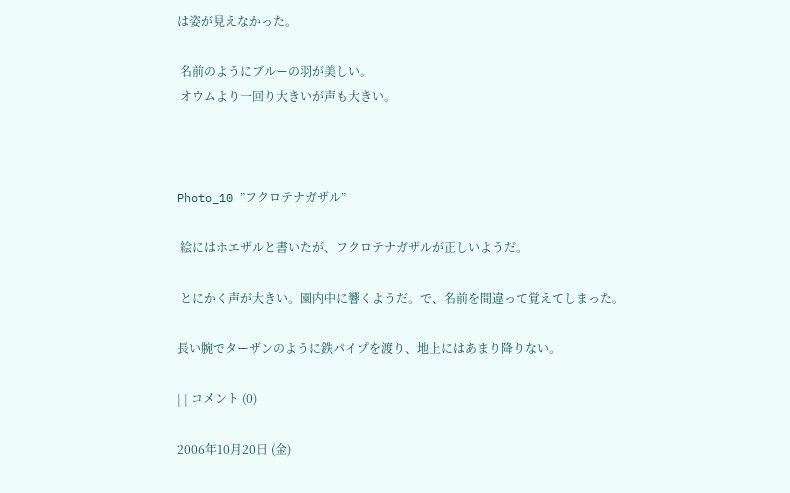は姿が見えなかった。

 名前のようにブルーの羽が美しい。
 オウムより一回り大きいが声も大きい。



Photo_10 ”フクロテナガザル”

 絵にはホエザルと書いたが、フクロテナガザルが正しいようだ。

 とにかく声が大きい。園内中に響くようだ。で、名前を間違って覚えてしまった。

長い腕でターザンのように鉄パイプを渡り、地上にはあまり降りない。

| | コメント (0)

2006年10月20日 (金)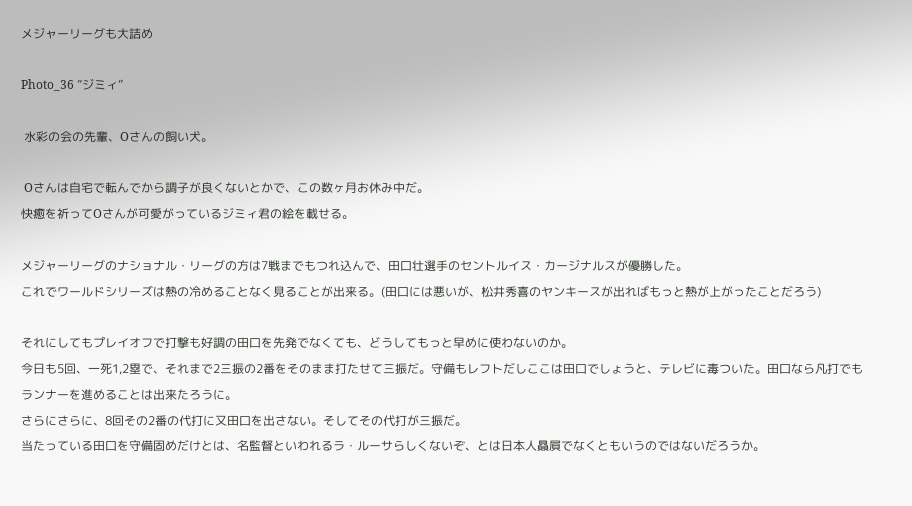メジャーリーグも大詰め

Photo_36 ”ジミィ”

 水彩の会の先輩、Oさんの飼い犬。

 Oさんは自宅で転んでから調子が良くないとかで、この数ヶ月お休み中だ。
快癒を祈ってOさんが可愛がっているジミィ君の絵を載せる。

メジャーリーグのナショナル・リーグの方は7戦までもつれ込んで、田口壮選手のセントルイス・カージナルスが優勝した。
これでワールドシリーズは熱の冷めることなく見ることが出来る。(田口には悪いが、松井秀喜のヤンキースが出ればもっと熱が上がったことだろう)

それにしてもプレイオフで打撃も好調の田口を先発でなくても、どうしてもっと早めに使わないのか。
今日も5回、一死1,2塁で、それまで2三振の2番をそのまま打たせて三振だ。守備もレフトだしここは田口でしょうと、テレビに毒ついた。田口なら凡打でもランナーを進めることは出来たろうに。
さらにさらに、8回その2番の代打に又田口を出さない。そしてその代打が三振だ。
当たっている田口を守備固めだけとは、名監督といわれるラ・ルーサらしくないぞ、とは日本人贔屓でなくともいうのではないだろうか。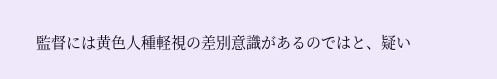監督には黄色人種軽視の差別意識があるのではと、疑い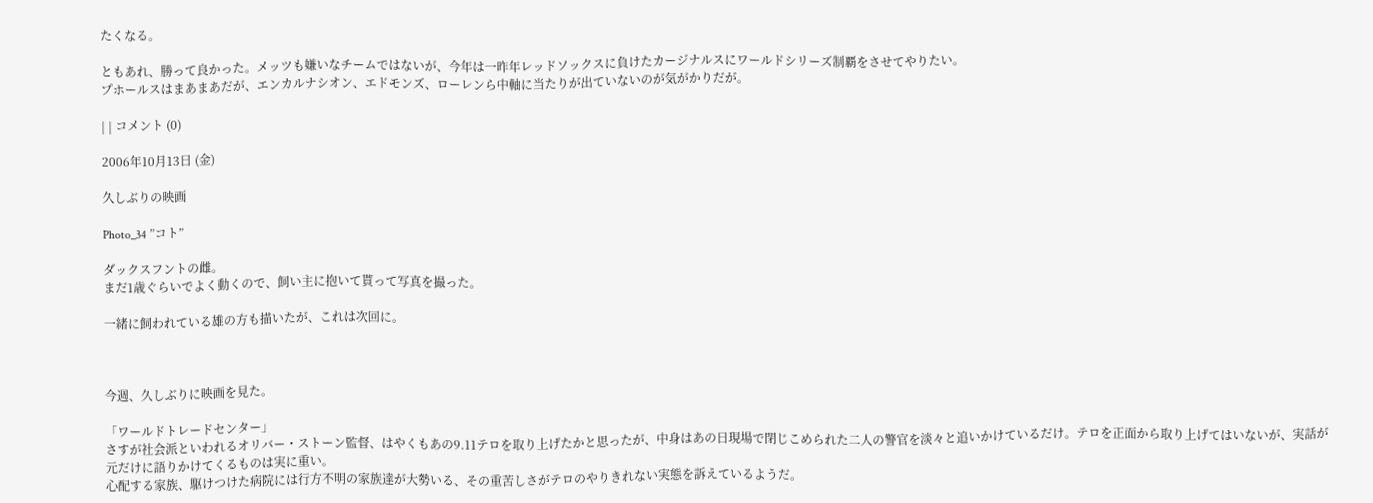たくなる。

ともあれ、勝って良かった。メッツも嫌いなチームではないが、今年は一昨年レッドソックスに負けたカージナルスにワールドシリーズ制覇をさせてやりたい。
プホールスはまあまあだが、エンカルナシオン、エドモンズ、ローレンら中軸に当たりが出ていないのが気がかりだが。

| | コメント (0)

2006年10月13日 (金)

久しぶりの映画

Photo_34 ”コト”

ダックスフントの雌。
まだ1歳ぐらいでよく動くので、飼い主に抱いて貰って写真を撮った。

一緒に飼われている雄の方も描いたが、これは次回に。



今週、久しぶりに映画を見た。

「ワールドトレードセンター」
さすが社会派といわれるオリバー・ストーン監督、はやくもあの9.11テロを取り上げたかと思ったが、中身はあの日現場で閉じこめられた二人の警官を淡々と追いかけているだけ。テロを正面から取り上げてはいないが、実話が元だけに語りかけてくるものは実に重い。
心配する家族、駆けつけた病院には行方不明の家族達が大勢いる、その重苦しさがテロのやりきれない実態を訴えているようだ。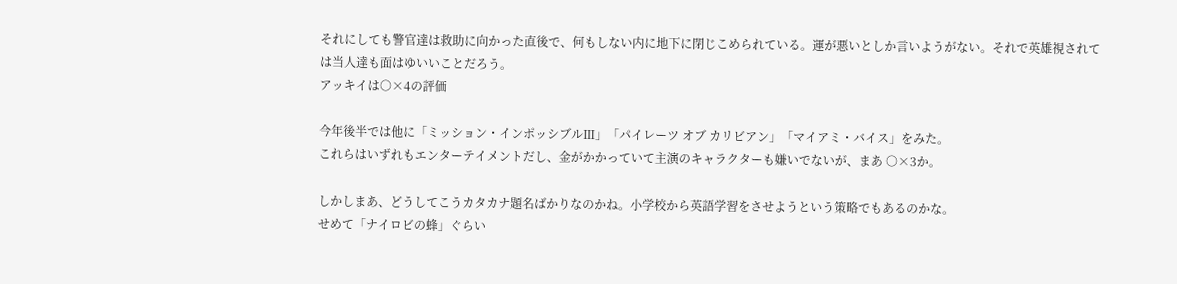それにしても警官達は救助に向かった直後で、何もしない内に地下に閉じこめられている。運が悪いとしか言いようがない。それで英雄視されては当人達も面はゆいいことだろう。
アッキイは○×4の評価

今年後半では他に「ミッション・インポッシブルⅢ」「パイレーツ オブ カリビアン」「マイアミ・バイス」をみた。
これらはいずれもエンターテイメントだし、金がかかっていて主演のキャラクターも嫌いでないが、まあ ○×3か。

しかしまあ、どうしてこうカタカナ題名ばかりなのかね。小学校から英語学習をさせようという策略でもあるのかな。
せめて「ナイロビの蜂」ぐらい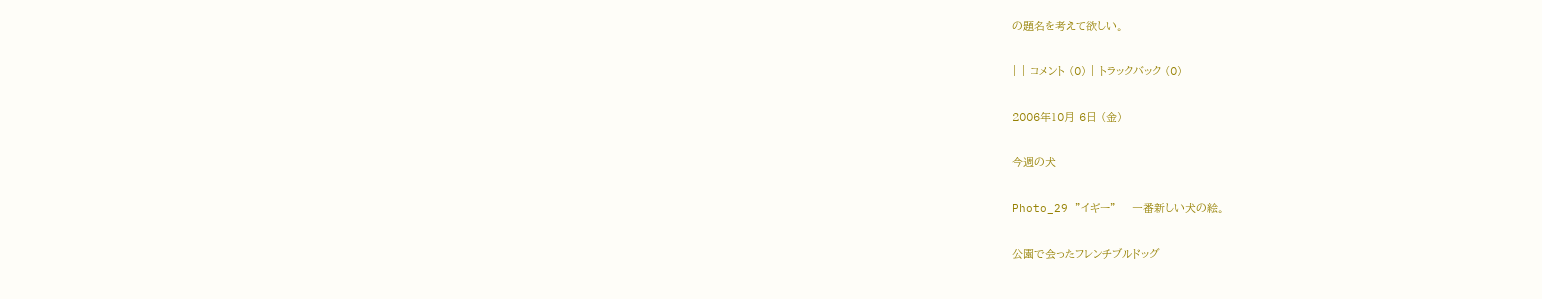の題名を考えて欲しい。

| | コメント (0) | トラックバック (0)

2006年10月 6日 (金)

今週の犬

Photo_29 ”イギー”    一番新しい犬の絵。

公園で会ったフレンチブルドッグ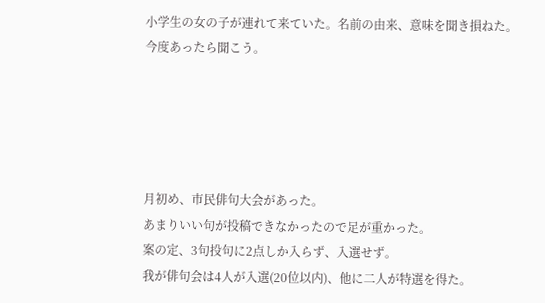小学生の女の子が連れて来ていた。名前の由来、意味を聞き損ねた。
今度あったら聞こう。





月初め、市民俳句大会があった。
あまりいい句が投稿できなかったので足が重かった。
案の定、3句投句に2点しか入らず、入選せず。
我が俳句会は4人が入選(20位以内)、他に二人が特選を得た。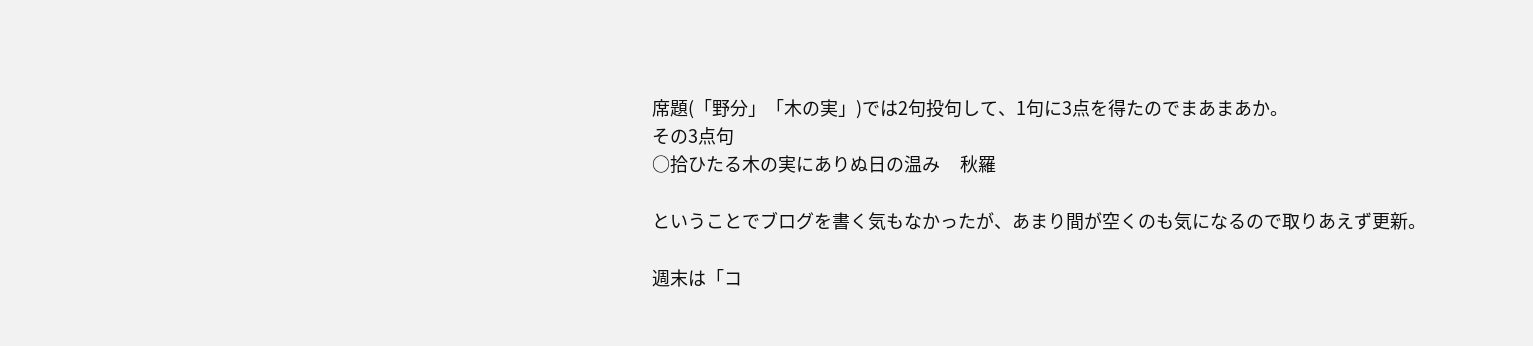席題(「野分」「木の実」)では2句投句して、1句に3点を得たのでまあまあか。
その3点句
○拾ひたる木の実にありぬ日の温み     秋羅

ということでブログを書く気もなかったが、あまり間が空くのも気になるので取りあえず更新。

週末は「コ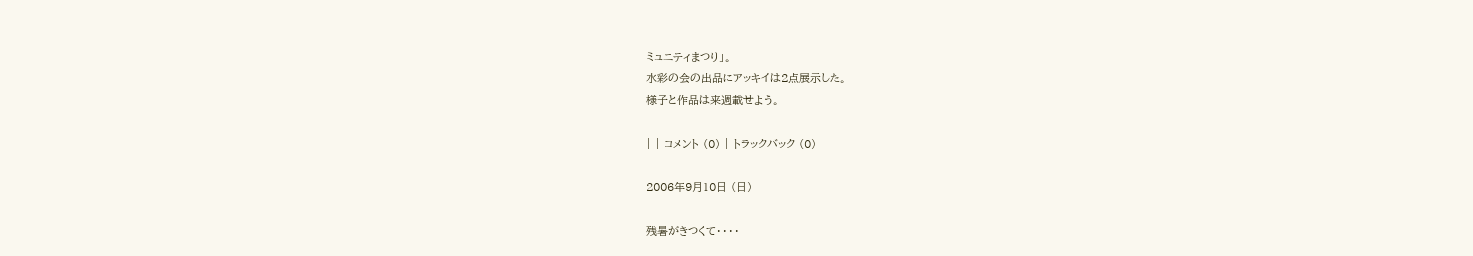ミュニティまつり」。
水彩の会の出品にアッキイは2点展示した。
様子と作品は来週載せよう。

| | コメント (0) | トラックバック (0)

2006年9月10日 (日)

残暑がきつくて・・・・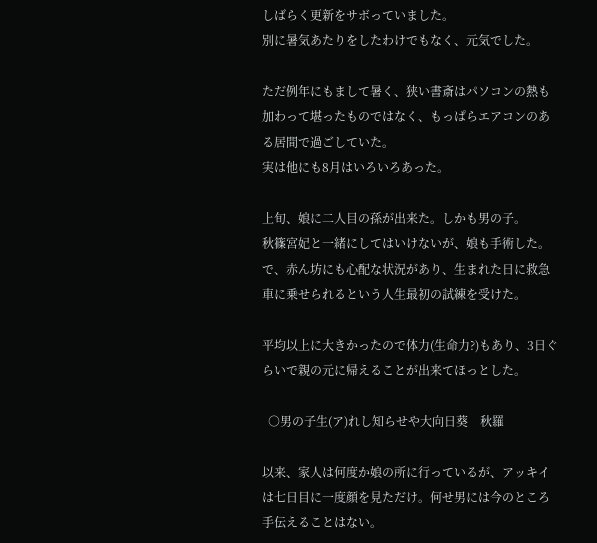しばらく更新をサボっていました。
別に暑気あたりをしたわけでもなく、元気でした。

ただ例年にもまして暑く、狭い書斎はパソコンの熱も加わって堪ったものではなく、もっぱらエアコンのある居間で過ごしていた。
実は他にも8月はいろいろあった。

上旬、娘に二人目の孫が出来た。しかも男の子。
秋篠宮妃と一緒にしてはいけないが、娘も手術した。で、赤ん坊にも心配な状況があり、生まれた日に救急車に乗せられるという人生最初の試練を受けた。

平均以上に大きかったので体力(生命力?)もあり、3日ぐらいで親の元に帰えることが出来てほっとした。

  ○男の子生(ア)れし知らせや大向日葵    秋羅

以来、家人は何度か娘の所に行っているが、アッキイは七日目に一度顔を見ただけ。何せ男には今のところ手伝えることはない。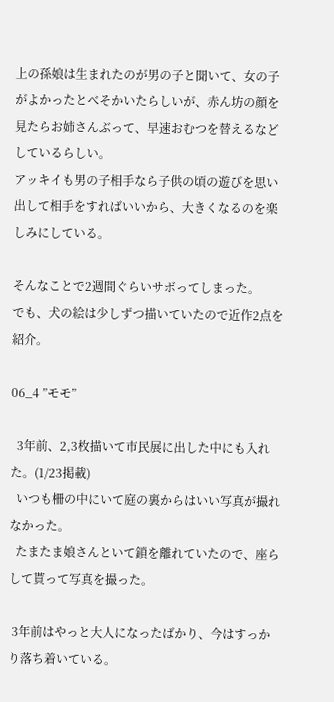上の孫娘は生まれたのが男の子と聞いて、女の子がよかったとべそかいたらしいが、赤ん坊の顔を見たらお姉さんぶって、早速おむつを替えるなどしているらしい。
アッキイも男の子相手なら子供の頃の遊びを思い出して相手をすればいいから、大きくなるのを楽しみにしている。

そんなことで2週間ぐらいサボってしまった。
でも、犬の絵は少しずつ描いていたので近作2点を紹介。

06_4 ”モモ”

  3年前、2,3枚描いて市民展に出した中にも入れた。(1/23掲載)
  いつも柵の中にいて庭の裏からはいい写真が撮れなかった。
  たまたま娘さんといて鎖を離れていたので、座らして貰って写真を撮った。

 3年前はやっと大人になったばかり、今はすっかり落ち着いている。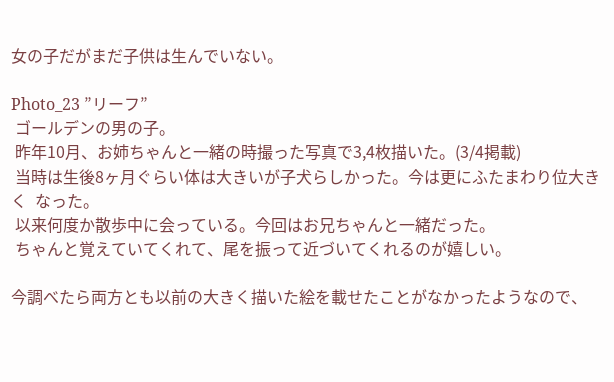女の子だがまだ子供は生んでいない。

Photo_23 ”リーフ”
 ゴールデンの男の子。
 昨年10月、お姉ちゃんと一緒の時撮った写真で3,4枚描いた。(3/4掲載)
 当時は生後8ヶ月ぐらい体は大きいが子犬らしかった。今は更にふたまわり位大きく  なった。
 以来何度か散歩中に会っている。今回はお兄ちゃんと一緒だった。
 ちゃんと覚えていてくれて、尾を振って近づいてくれるのが嬉しい。

今調べたら両方とも以前の大きく描いた絵を載せたことがなかったようなので、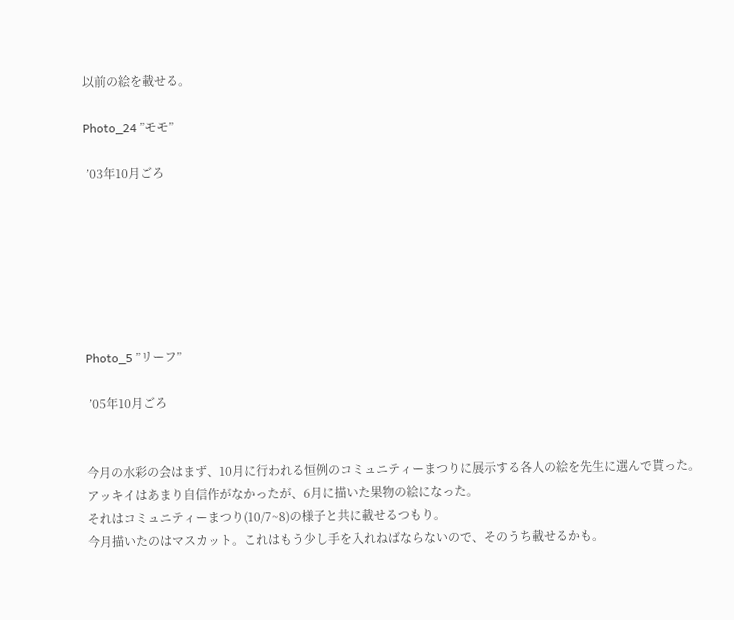以前の絵を載せる。

Photo_24 ”モモ”

 ’03年10月ごろ







Photo_5 ”リーフ”

 ’05年10月ごろ


今月の水彩の会はまず、10月に行われる恒例のコミュニティーまつりに展示する各人の絵を先生に選んで貰った。
アッキイはあまり自信作がなかったが、6月に描いた果物の絵になった。
それはコミュニティーまつり(10/7~8)の様子と共に載せるつもり。
今月描いたのはマスカット。これはもう少し手を入れねばならないので、そのうち載せるかも。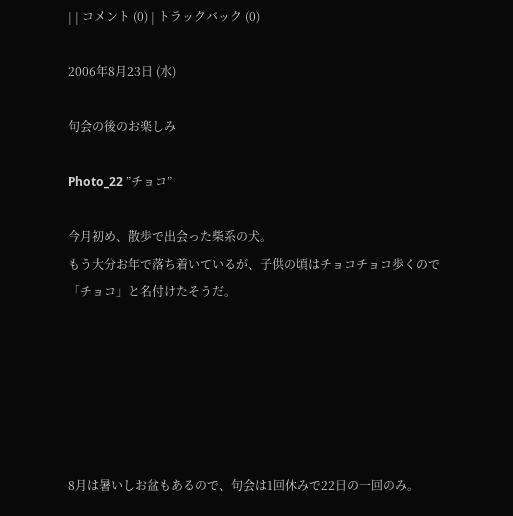| | コメント (0) | トラックバック (0)

2006年8月23日 (水)

句会の後のお楽しみ

Photo_22 ”チョコ”

今月初め、散歩で出会った柴系の犬。
もう大分お年で落ち着いているが、子供の頃はチョコチョコ歩くので「チョコ」と名付けたそうだ。






8月は暑いしお盆もあるので、句会は1回休みで22日の一回のみ。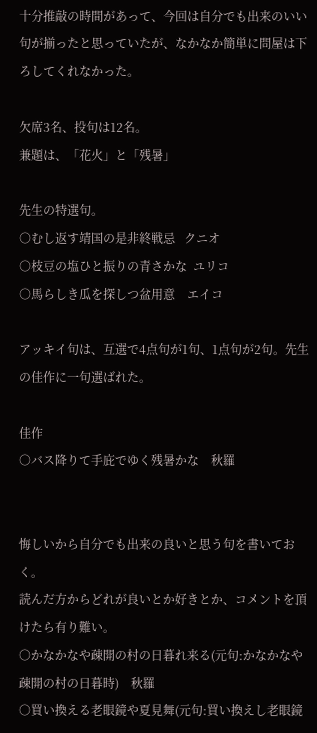十分推敲の時間があって、今回は自分でも出来のいい句が揃ったと思っていたが、なかなか簡単に問屋は下ろしてくれなかった。

欠席3名、投句は12名。
兼題は、「花火」と「残暑」

先生の特選句。
○むし返す靖国の是非終戦忌   クニオ
○枝豆の塩ひと振りの青さかな  ユリコ
○馬らしき瓜を探しつ盆用意    エイコ

アッキイ句は、互選で4点句が1句、1点句が2句。先生の佳作に一句選ばれた。

佳作
○バス降りて手庇でゆく残暑かな    秋羅


悔しいから自分でも出来の良いと思う句を書いておく。
読んだ方からどれが良いとか好きとか、コメントを頂けたら有り難い。
○かなかなや疎開の村の日暮れ来る(元句:かなかなや疎開の村の日暮時)    秋羅
○買い換える老眼鏡や夏見舞(元句:買い換えし老眼鏡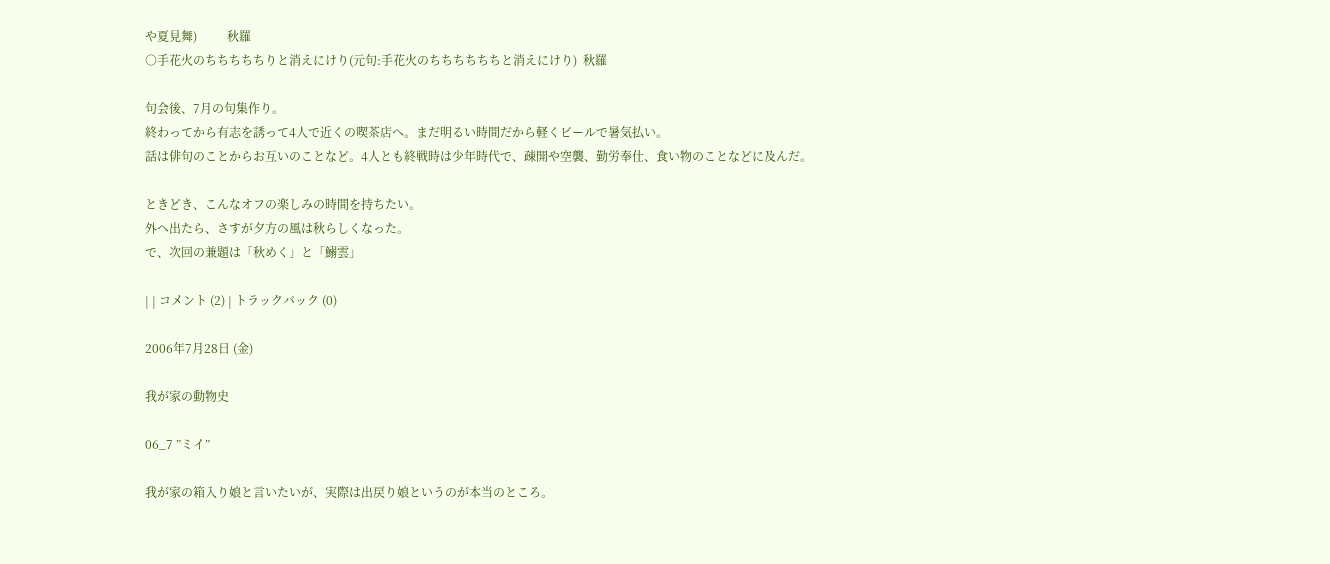や夏見舞)          秋羅
○手花火のちちちちちりと消えにけり(元句:手花火のちちちちちちと消えにけり)  秋羅

句会後、7月の句集作り。
終わってから有志を誘って4人で近くの喫茶店へ。まだ明るい時間だから軽くビールで暑気払い。
話は俳句のことからお互いのことなど。4人とも終戦時は少年時代で、疎開や空襲、勤労奉仕、食い物のことなどに及んだ。

ときどき、こんなオフの楽しみの時間を持ちたい。
外へ出たら、さすが夕方の風は秋らしくなった。
で、次回の兼題は「秋めく」と「鰯雲」

| | コメント (2) | トラックバック (0)

2006年7月28日 (金)

我が家の動物史

06_7 ”ミイ”

我が家の箱入り娘と言いたいが、実際は出戻り娘というのが本当のところ。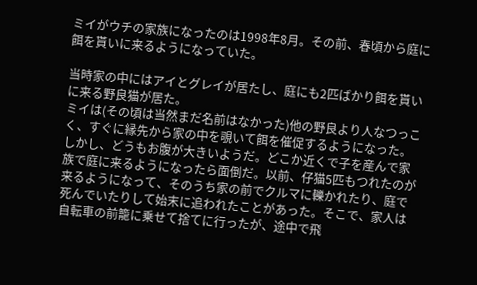ミイがウチの家族になったのは1998年8月。その前、春頃から庭に餌を貰いに来るようになっていた。

当時家の中にはアイとグレイが居たし、庭にも2匹ばかり餌を貰いに来る野良猫が居た。
ミイは(その頃は当然まだ名前はなかった)他の野良より人なつっこく、すぐに縁先から家の中を覗いて餌を催促するようになった。
しかし、どうもお腹が大きいようだ。どこか近くで子を産んで家族で庭に来るようになったら面倒だ。以前、仔猫5匹もつれたのが来るようになって、そのうち家の前でクルマに轢かれたり、庭で死んでいたりして始末に追われたことがあった。そこで、家人は自転車の前籠に乗せて捨てに行ったが、途中で飛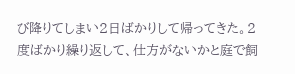び降りてしまい2日ばかりして帰ってきた。2度ばかり繰り返して、仕方がないかと庭で飼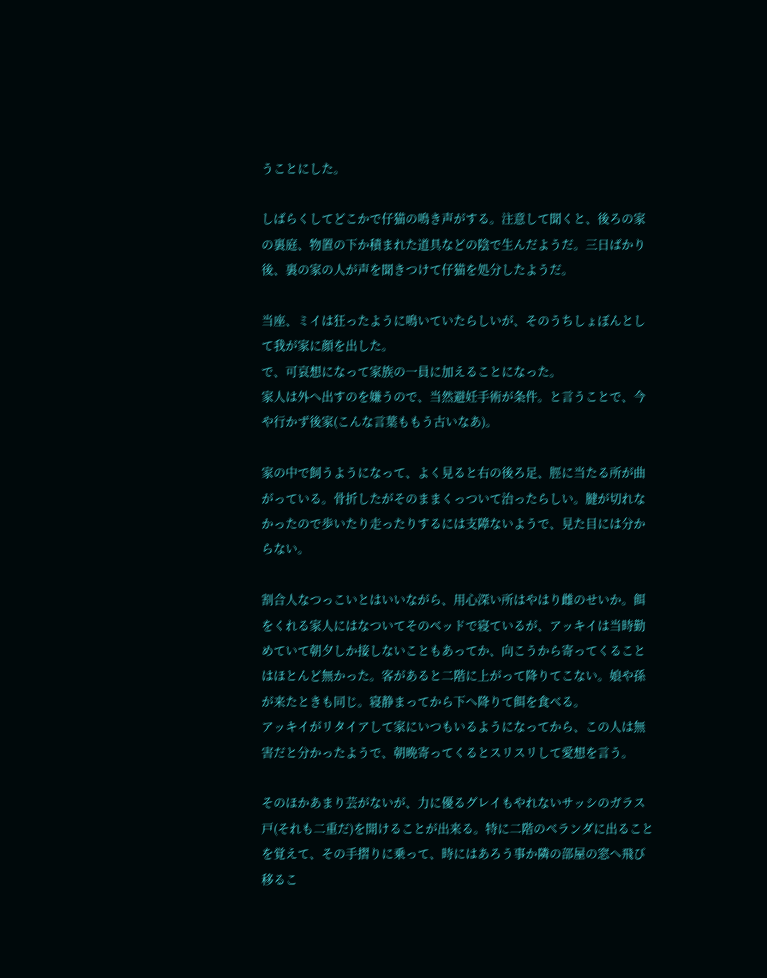うことにした。

しばらくしてどこかで仔猫の鳴き声がする。注意して聞くと、後ろの家の裏庭、物置の下か積まれた道具などの陰で生んだようだ。三日ばかり後、裏の家の人が声を聞きつけて仔猫を処分したようだ。

当座、ミイは狂ったように鳴いていたらしいが、そのうちしょぼんとして我が家に顔を出した。
で、可哀想になって家族の一員に加えることになった。
家人は外へ出すのを嫌うので、当然避妊手術が条件。と言うことで、今や行かず後家(こんな言葉ももう古いなあ)。

家の中で飼うようになって、よく見ると右の後ろ足、脛に当たる所が曲がっている。骨折したがそのままくっついて治ったらしい。腱が切れなかったので歩いたり走ったりするには支障ないようで、見た目には分からない。

割合人なつっこいとはいいながら、用心深い所はやはり雌のせいか。餌をくれる家人にはなついてそのベッドで寝ているが、アッキイは当時勤めていて朝夕しか接しないこともあってか、向こうから寄ってくることはほとんど無かった。客があると二階に上がって降りてこない。娘や孫が来たときも同じ。寝静まってから下へ降りて餌を食べる。
アッキイがリタイアして家にいつもいるようになってから、この人は無害だと分かったようで、朝晩寄ってくるとスリスリして愛想を言う。

そのほかあまり芸がないが、力に優るグレイもやれないサッシのガラス戸(それも二重だ)を開けることが出来る。特に二階のベランダに出ることを覚えて、その手摺りに乗って、時にはあろう事か隣の部屋の窓へ飛び移るこ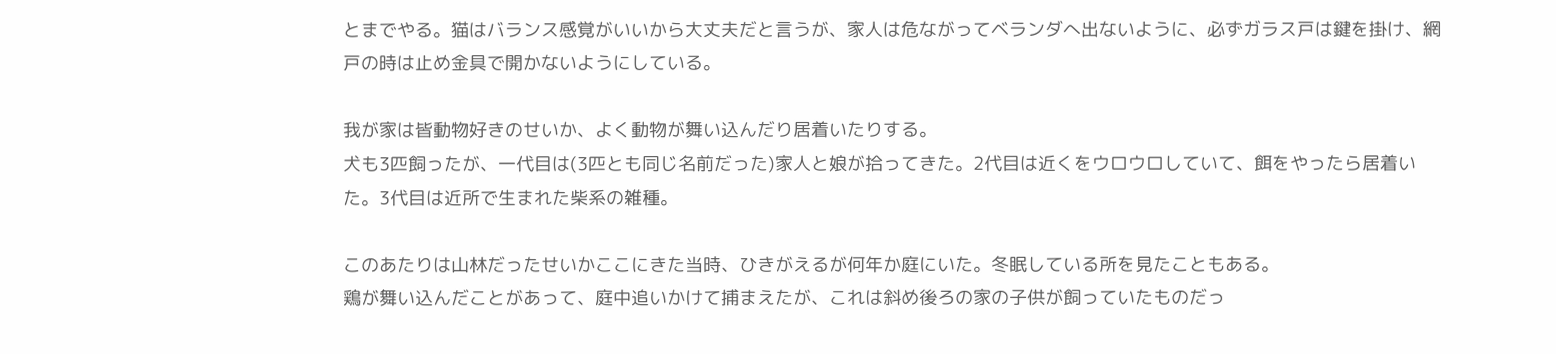とまでやる。猫はバランス感覚がいいから大丈夫だと言うが、家人は危ながってベランダへ出ないように、必ずガラス戸は鍵を掛け、網戸の時は止め金具で開かないようにしている。

我が家は皆動物好きのせいか、よく動物が舞い込んだり居着いたりする。
犬も3匹飼ったが、一代目は(3匹とも同じ名前だった)家人と娘が拾ってきた。2代目は近くをウロウロしていて、餌をやったら居着いた。3代目は近所で生まれた柴系の雑種。

このあたりは山林だったせいかここにきた当時、ひきがえるが何年か庭にいた。冬眠している所を見たこともある。
鶏が舞い込んだことがあって、庭中追いかけて捕まえたが、これは斜め後ろの家の子供が飼っていたものだっ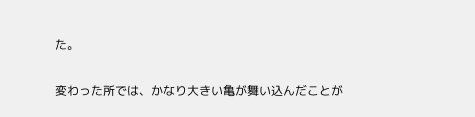た。

変わった所では、かなり大きい亀が舞い込んだことが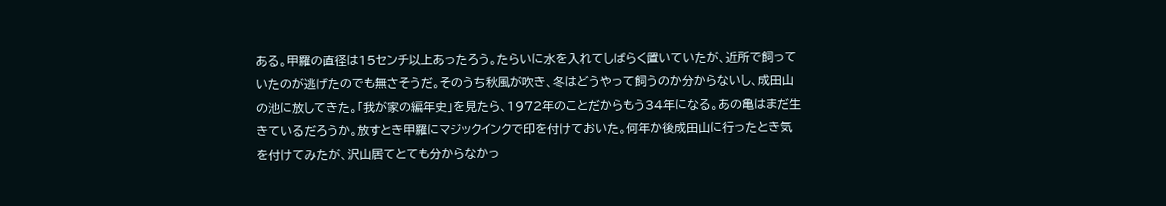ある。甲羅の直径は15センチ以上あったろう。たらいに水を入れてしばらく置いていたが、近所で飼っていたのが逃げたのでも無さそうだ。そのうち秋風が吹き、冬はどうやって飼うのか分からないし、成田山の池に放してきた。「我が家の編年史」を見たら、1972年のことだからもう34年になる。あの亀はまだ生きているだろうか。放すとき甲羅にマジックインクで印を付けておいた。何年か後成田山に行ったとき気を付けてみたが、沢山居てとても分からなかっ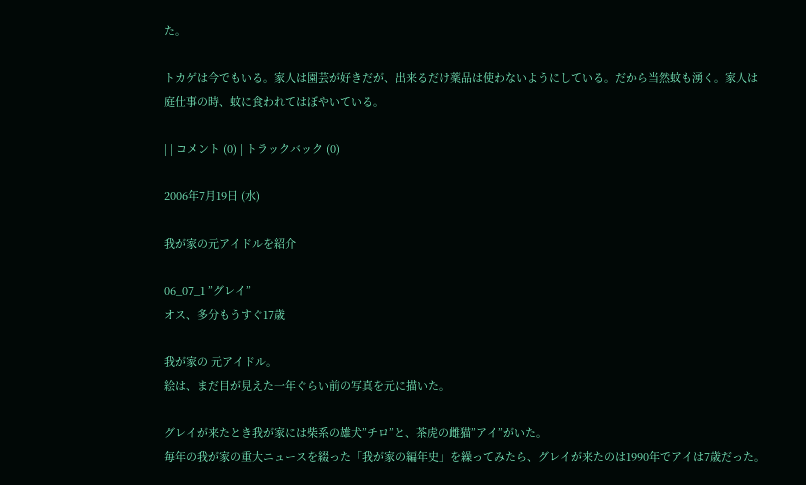た。

トカゲは今でもいる。家人は園芸が好きだが、出来るだけ薬品は使わないようにしている。だから当然蚊も湧く。家人は庭仕事の時、蚊に食われてはぼやいている。

| | コメント (0) | トラックバック (0)

2006年7月19日 (水)

我が家の元アイドルを紹介

06_07_1 ”グレイ”
オス、多分もうすぐ17歳

我が家の 元アイドル。
絵は、まだ目が見えた一年ぐらい前の写真を元に描いた。

グレイが来たとき我が家には柴系の雄犬”チロ”と、茶虎の雌猫”アイ”がいた。
毎年の我が家の重大ニュースを綴った「我が家の編年史」を繰ってみたら、グレイが来たのは1990年でアイは7歳だった。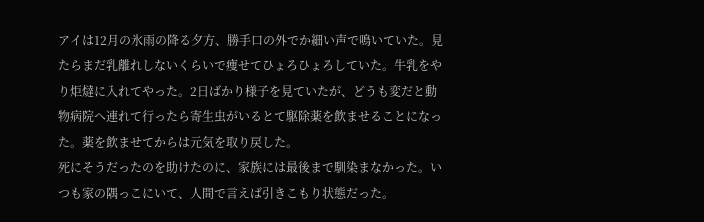アイは12月の氷雨の降る夕方、勝手口の外でか細い声で鳴いていた。見たらまだ乳離れしないくらいで痩せてひょろひょろしていた。牛乳をやり炬燵に入れてやった。2日ばかり様子を見ていたが、どうも変だと動物病院へ連れて行ったら寄生虫がいるとて駆除薬を飲ませることになった。薬を飲ませてからは元気を取り戻した。
死にそうだったのを助けたのに、家族には最後まで馴染まなかった。いつも家の隅っこにいて、人間で言えば引きこもり状態だった。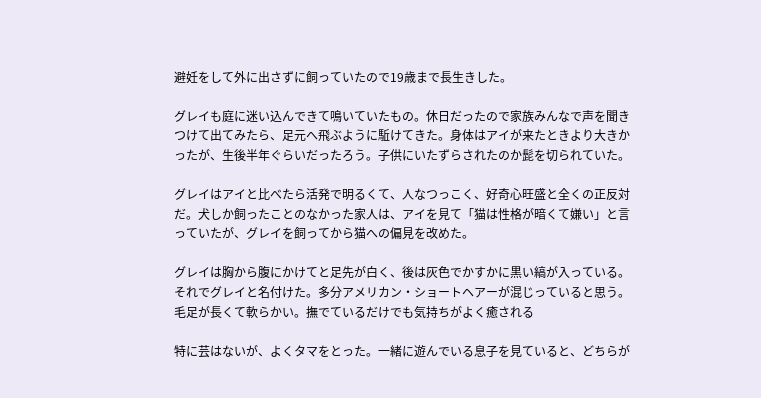避妊をして外に出さずに飼っていたので19歳まで長生きした。

グレイも庭に迷い込んできて鳴いていたもの。休日だったので家族みんなで声を聞きつけて出てみたら、足元へ飛ぶように駈けてきた。身体はアイが来たときより大きかったが、生後半年ぐらいだったろう。子供にいたずらされたのか髭を切られていた。

グレイはアイと比べたら活発で明るくて、人なつっこく、好奇心旺盛と全くの正反対だ。犬しか飼ったことのなかった家人は、アイを見て「猫は性格が暗くて嫌い」と言っていたが、グレイを飼ってから猫への偏見を改めた。

グレイは胸から腹にかけてと足先が白く、後は灰色でかすかに黒い縞が入っている。それでグレイと名付けた。多分アメリカン・ショートヘアーが混じっていると思う。毛足が長くて軟らかい。撫でているだけでも気持ちがよく癒される

特に芸はないが、よくタマをとった。一緒に遊んでいる息子を見ていると、どちらが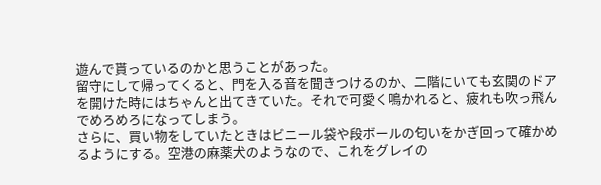遊んで貰っているのかと思うことがあった。
留守にして帰ってくると、門を入る音を聞きつけるのか、二階にいても玄関のドアを開けた時にはちゃんと出てきていた。それで可愛く鳴かれると、疲れも吹っ飛んでめろめろになってしまう。
さらに、買い物をしていたときはビニール袋や段ボールの匂いをかぎ回って確かめるようにする。空港の麻薬犬のようなので、これをグレイの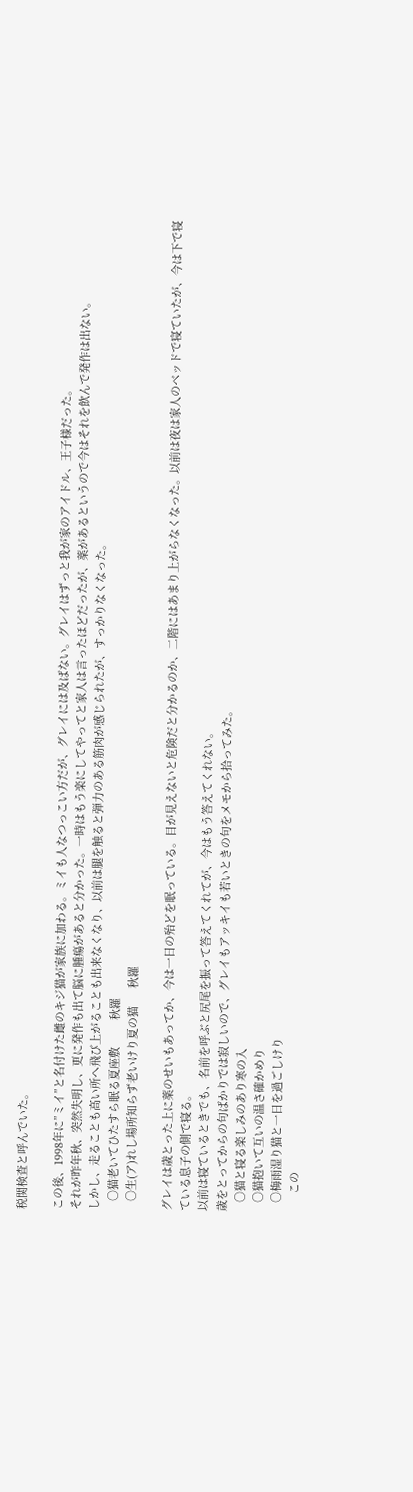税関検査と呼んでいた。

この後、1998年に”ミイ”と名付けた雌のキジ猫が家族に加わる。ミイも人なつっこい方だが、グレイには及ばない。グレイはずっと我が家のアイドル、王子様だった。
それが昨年秋、突然失明し、更に発作も出て脳に腫瘍があると分かった。一時はもう楽にしてやってと家人は言ったほどだったが、薬があるというので今はそれを飲んで発作は出ない。
しかし、走ることも高い所へ飛び上がることも出来なくなり、以前は腿を触ると弾力のある筋肉が感じられたが、すっかりなくなった。
   ○猫老いてひたすら眠る夏座敷         秋羅
   ○生(ア)れし場所知らず老いけり夏の猫      秋羅

グレイは歳とった上に薬のせいもあってか、今は一日の殆どを眠っている。目が見えないと危険だと分かるのか、二階にはあまり上がらなくなった。以前は夜は家人のベッドで寝ていたが、今は下で寝ている息子の側で寝る。
以前は寝ているときでも、名前を呼ぶと尻尾を振って答えてくれてが、今はもう答えてくれない。
歳をとってからの句ばかりでは寂しいので、グレイもアッキイも若いときの句をメモから拾ってみた。
   ○猫と寝る楽しみのあり寒の入
   ○猫抱いて互いの温さ確かめり
   ○梅雨湿り猫と一日を過ごしけり
      この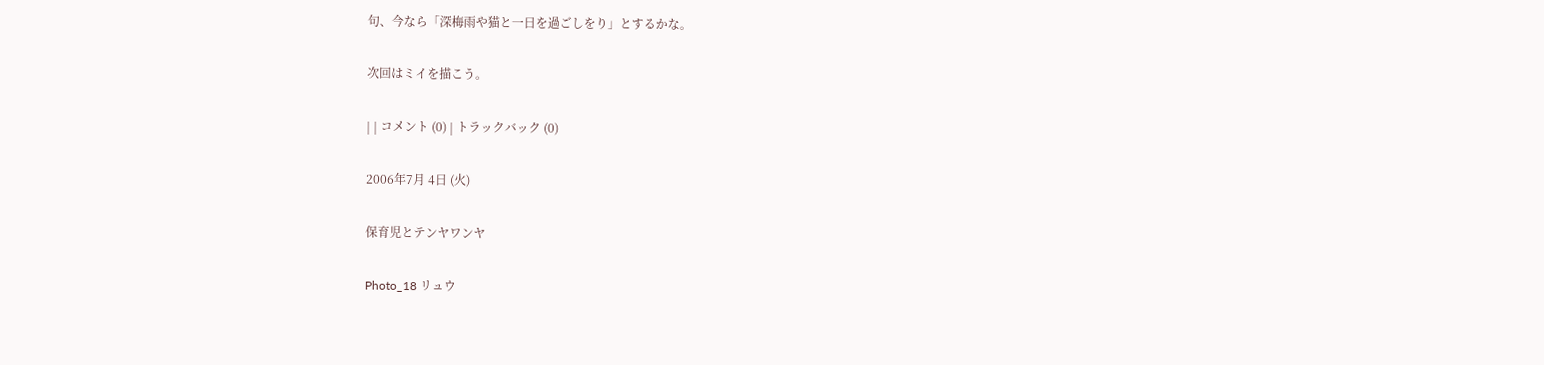句、今なら「深梅雨や猫と一日を過ごしをり」とするかな。

次回はミイを描こう。

| | コメント (0) | トラックバック (0)

2006年7月 4日 (火)

保育児とテンヤワンヤ

Photo_18 リュウ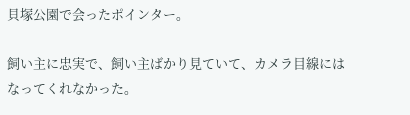貝塚公園で会ったポインター。

飼い主に忠実で、飼い主ばかり見ていて、カメラ目線にはなってくれなかった。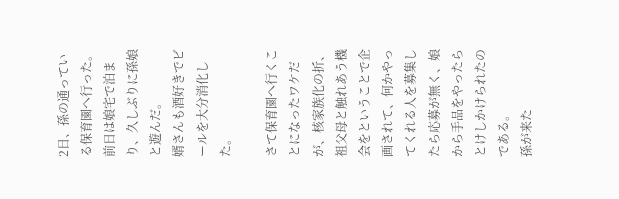2日、孫の通っている保育園へ行った。前日は娘宅で泊まり、久しぶりに孫娘と遊んだ。
婿さんも酒好きでビールを大分消化した。

さて保育園へ行くことになったワケだが、核家族化の折、祖父母と触れあう機会をということで企画されて、何かやってくれる人を募集したら応募が無く、娘から手品をやったらとけしかけられたのである。
孫が来た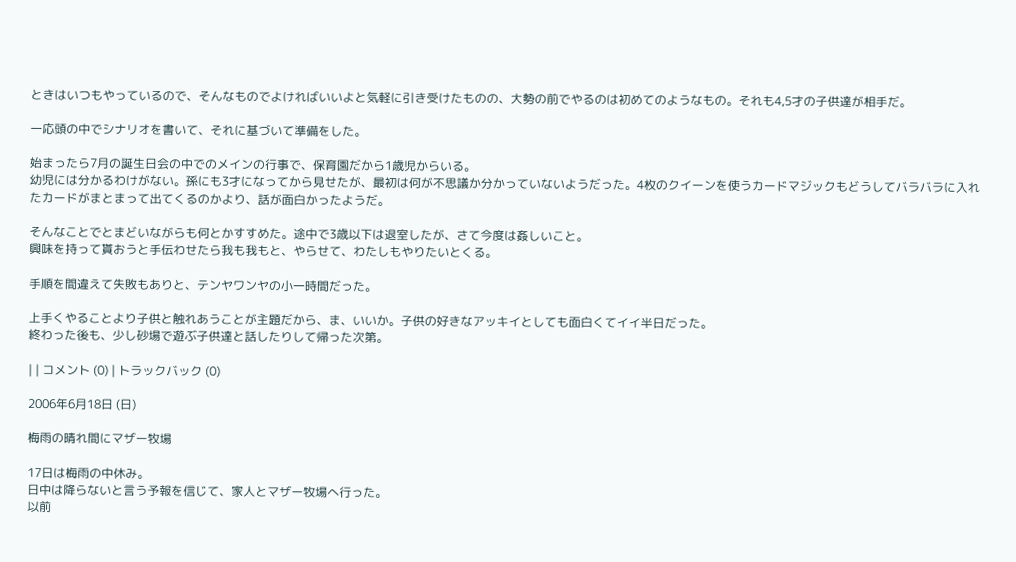ときはいつもやっているので、そんなものでよければいいよと気軽に引き受けたものの、大勢の前でやるのは初めてのようなもの。それも4,5才の子供達が相手だ。

一応頭の中でシナリオを書いて、それに基づいて準備をした。

始まったら7月の誕生日会の中でのメインの行事で、保育園だから1歳児からいる。
幼児には分かるわけがない。孫にも3才になってから見せたが、最初は何が不思議か分かっていないようだった。4枚のクイーンを使うカードマジックもどうしてバラバラに入れたカードがまとまって出てくるのかより、話が面白かったようだ。

そんなことでとまどいながらも何とかすすめた。途中で3歳以下は退室したが、さて今度は姦しいこと。
興味を持って貰おうと手伝わせたら我も我もと、やらせて、わたしもやりたいとくる。

手順を間違えて失敗もありと、テンヤワンヤの小一時間だった。

上手くやることより子供と触れあうことが主題だから、ま、いいか。子供の好きなアッキイとしても面白くてイイ半日だった。
終わった後も、少し砂場で遊ぶ子供達と話したりして帰った次第。

| | コメント (0) | トラックバック (0)

2006年6月18日 (日)

梅雨の晴れ間にマザー牧場

17日は梅雨の中休み。
日中は降らないと言う予報を信じて、家人とマザー牧場へ行った。
以前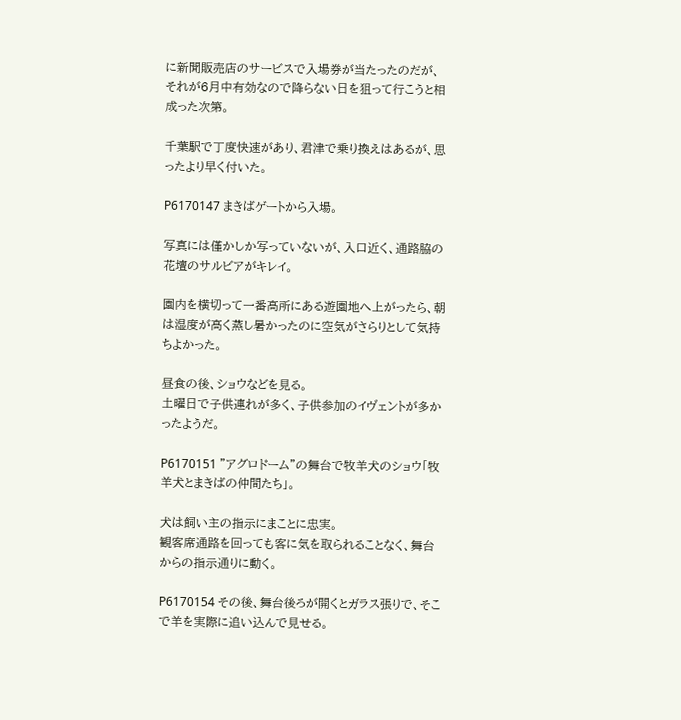に新聞販売店のサービスで入場券が当たったのだが、それが6月中有効なので降らない日を狙って行こうと相成った次第。

千葉駅で丁度快速があり、君津で乗り換えはあるが、思ったより早く付いた。

P6170147 まきばゲートから入場。

写真には僅かしか写っていないが、入口近く、通路脇の花壇のサルビアがキレイ。

園内を横切って一番高所にある遊園地へ上がったら、朝は湿度が高く蒸し暑かったのに空気がさらりとして気持ちよかった。

昼食の後、ショウなどを見る。
土曜日で子供連れが多く、子供参加のイヴェントが多かったようだ。

P6170151 ”アグロドーム”の舞台で牧羊犬のショウ「牧羊犬とまきばの仲間たち」。

犬は飼い主の指示にまことに忠実。
観客席通路を回っても客に気を取られることなく、舞台からの指示通りに動く。

P6170154 その後、舞台後ろが開くとガラス張りで、そこで羊を実際に追い込んで見せる。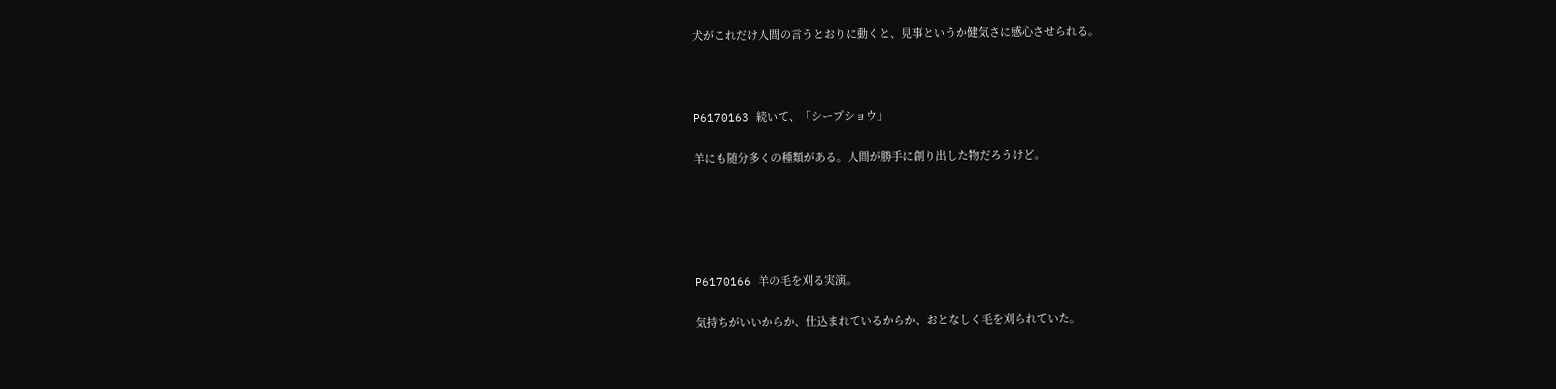犬がこれだけ人間の言うとおりに動くと、見事というか健気さに感心させられる。



P6170163 続いて、「シープショウ」

羊にも随分多くの種類がある。人間が勝手に創り出した物だろうけど。





P6170166 羊の毛を刈る実演。

気持ちがいいからか、仕込まれているからか、おとなしく毛を刈られていた。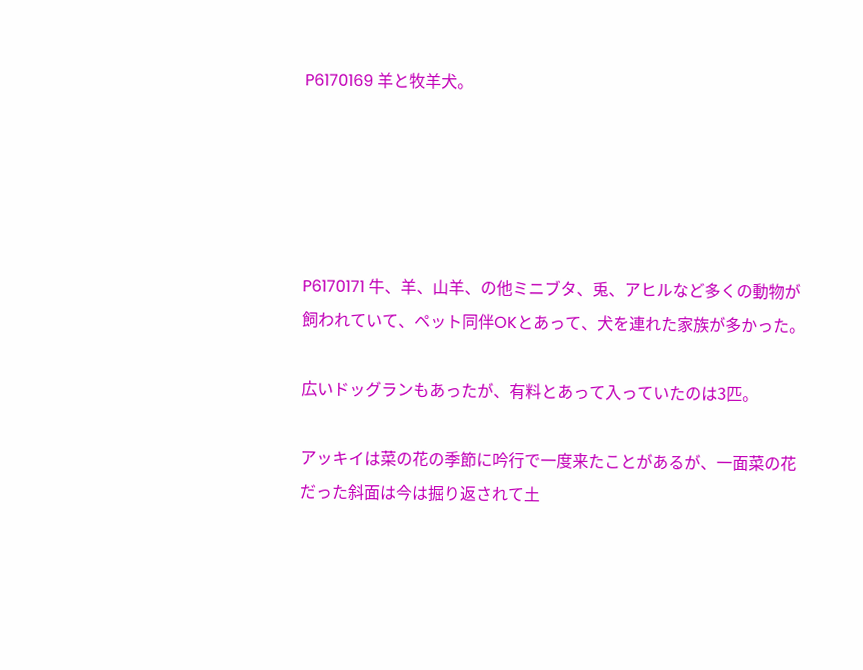P6170169 羊と牧羊犬。





P6170171 牛、羊、山羊、の他ミニブタ、兎、アヒルなど多くの動物が飼われていて、ペット同伴OKとあって、犬を連れた家族が多かった。

広いドッグランもあったが、有料とあって入っていたのは3匹。

アッキイは菜の花の季節に吟行で一度来たことがあるが、一面菜の花だった斜面は今は掘り返されて土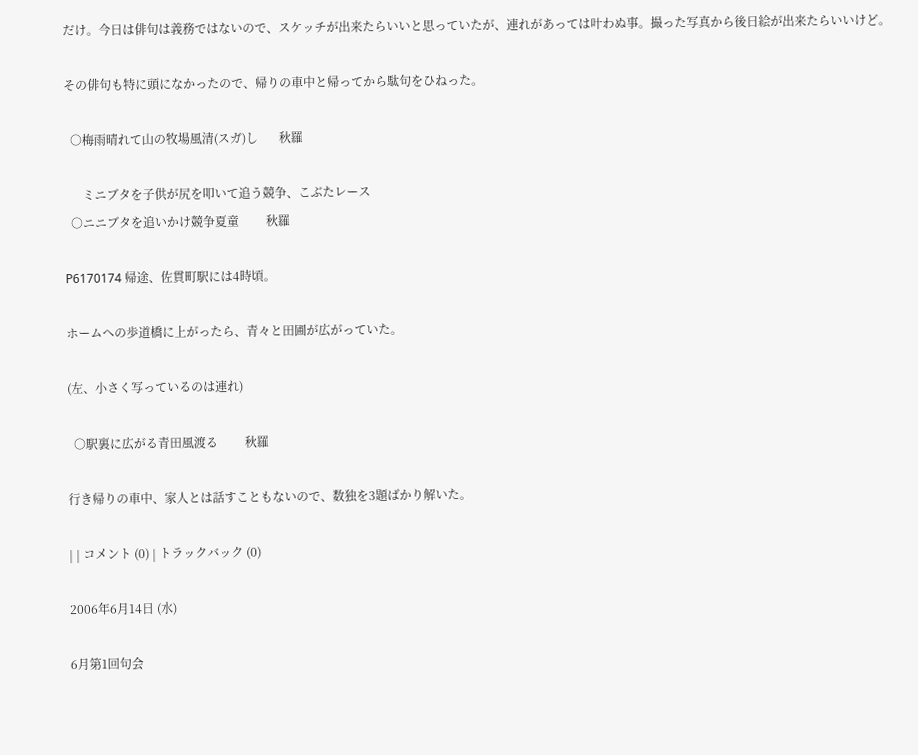だけ。今日は俳句は義務ではないので、スケッチが出来たらいいと思っていたが、連れがあっては叶わぬ事。撮った写真から後日絵が出来たらいいけど。

その俳句も特に頭になかったので、帰りの車中と帰ってから駄句をひねった。

  ○梅雨晴れて山の牧場風清(スガ)し       秋羅

      ミニブタを子供が尻を叩いて追う競争、こぶたレース
  ○ニニブタを追いかけ競争夏童         秋羅

P6170174 帰途、佐貫町駅には4時頃。

ホームへの歩道橋に上がったら、青々と田圃が広がっていた。

(左、小さく写っているのは連れ)

  ○駅裏に広がる青田風渡る         秋羅

行き帰りの車中、家人とは話すこともないので、数独を3題ばかり解いた。

| | コメント (0) | トラックバック (0)

2006年6月14日 (水)

6月第1回句会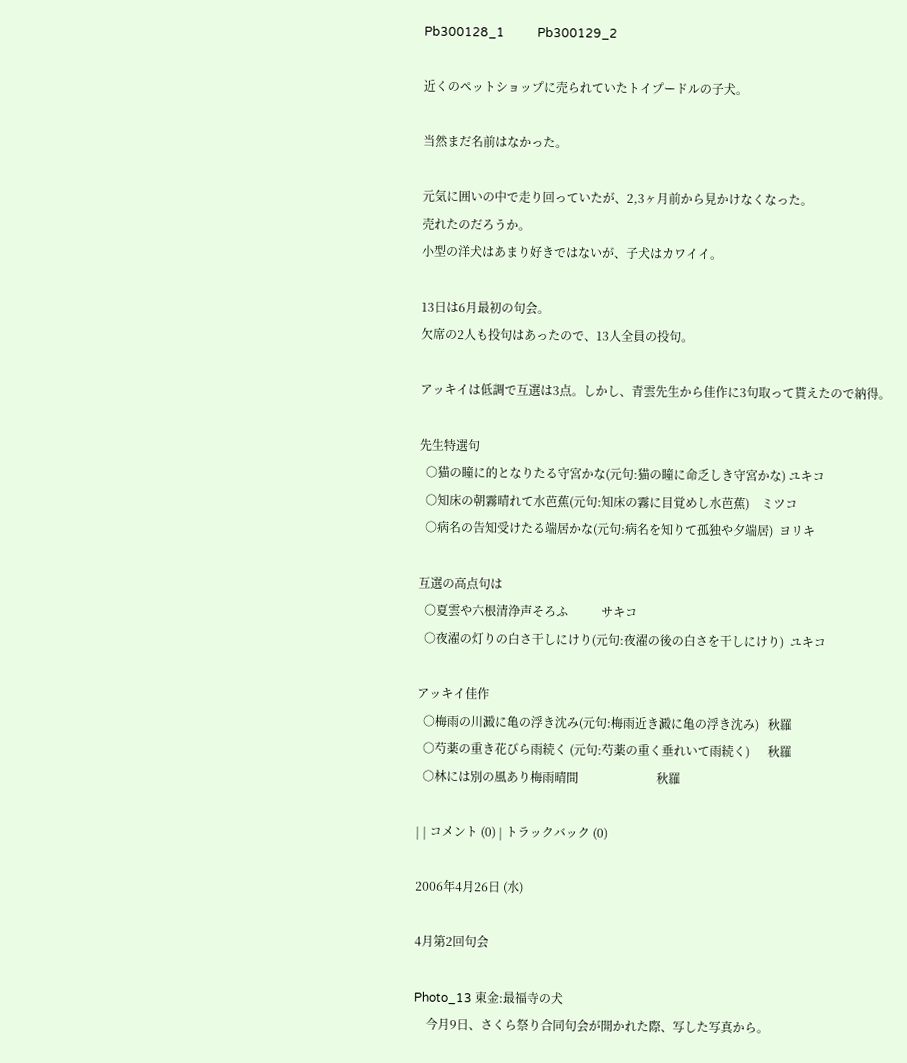Pb300128_1           Pb300129_2

近くのペットショップに売られていたトイプードルの子犬。

当然まだ名前はなかった。

元気に囲いの中で走り回っていたが、2,3ヶ月前から見かけなくなった。
売れたのだろうか。
小型の洋犬はあまり好きではないが、子犬はカワイイ。

13日は6月最初の句会。
欠席の2人も投句はあったので、13人全員の投句。

アッキイは低調で互選は3点。しかし、青雲先生から佳作に3句取って貰えたので納得。

先生特選句
  ○猫の瞳に的となりたる守宮かな(元句:猫の瞳に命乏しき守宮かな) ユキコ
  ○知床の朝霧晴れて水芭蕉(元句:知床の霧に目覚めし水芭蕉)    ミツコ
  ○病名の告知受けたる端居かな(元句:病名を知りて孤独や夕端居)  ヨリキ

互選の高点句は
  ○夏雲や六根清浄声そろふ           サキコ
  ○夜濯の灯りの白さ干しにけり(元句:夜濯の後の白さを干しにけり)  ユキコ

アッキイ佳作
  ○梅雨の川澱に亀の浮き沈み(元句:梅雨近き澱に亀の浮き沈み)   秋羅
  ○芍薬の重き花びら雨続く (元句:芍薬の重く垂れいて雨続く)      秋羅
  ○林には別の風あり梅雨晴間                          秋羅

| | コメント (0) | トラックバック (0)

2006年4月26日 (水)

4月第2回句会

Photo_13 東金:最福寺の犬
    今月9日、さくら祭り合同句会が開かれた際、写した写真から。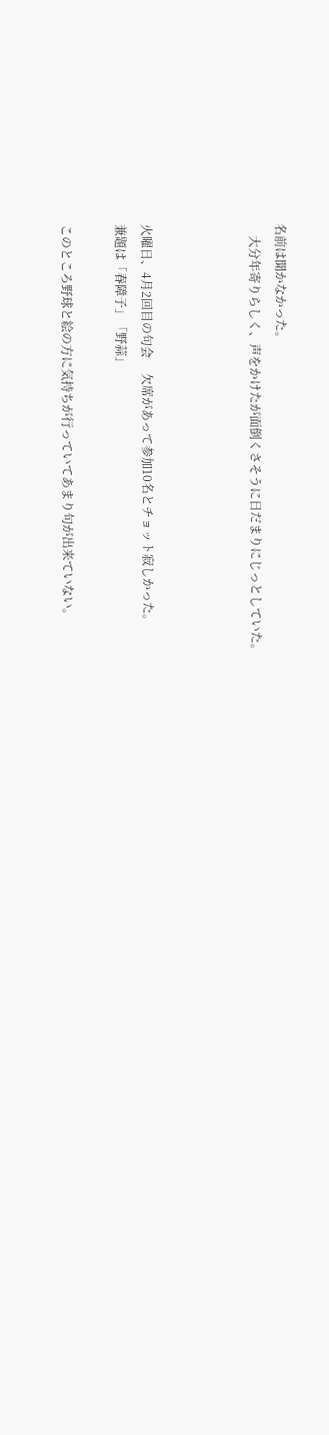名前は聞かなかった。
    大分年寄りらしく、声をかけたが面倒くさそうに日だまりにじっとしていた。



火曜日、4月2回目の句会     欠席があって参加10名とチョット寂しかった。
兼題は「春障子」「野蒜」

このところ野球と絵の方に気持ちが行っていてあまり句が出来ていない。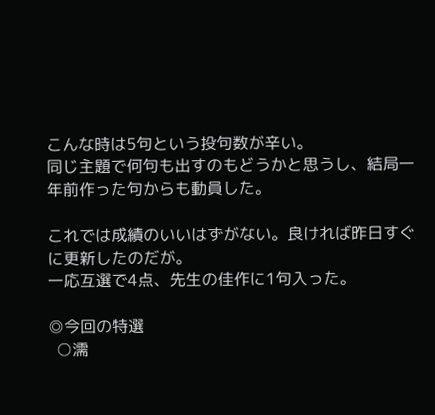こんな時は5句という投句数が辛い。
同じ主題で何句も出すのもどうかと思うし、結局一年前作った句からも動員した。

これでは成績のいいはずがない。良ければ昨日すぐに更新したのだが。
一応互選で4点、先生の佳作に1句入った。

◎今回の特選
  ○濡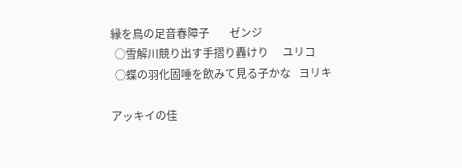縁を鳥の足音春障子          ゼンジ
  ○雪解川競り出す手摺り轟けり       ユリコ
  ○蝶の羽化固唾を飲みて見る子かな    ヨリキ

アッキイの佳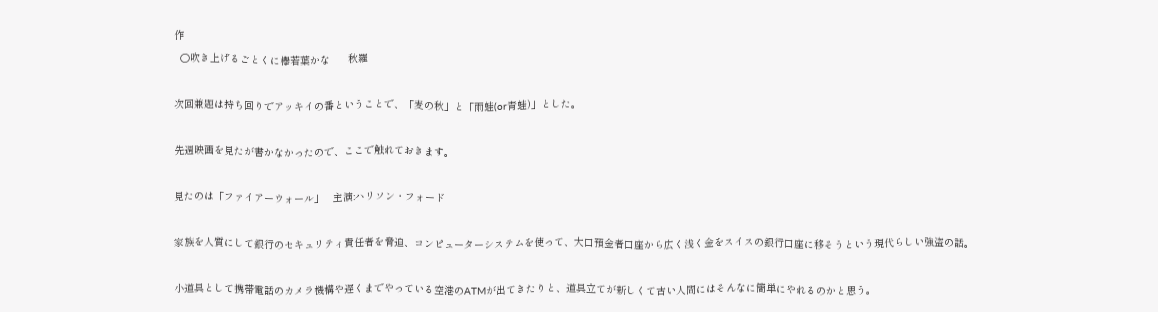作
  ○吹き上げるごとくに欅若葉かな      秋羅

次回兼題は持ち回りでアッキイの番ということで、「麦の秋」と「雨蛙(or青蛙)」とした。

先週映画を見たが書かなかったので、ここで触れておきます。

見たのは「ファイアーウォール」   主演:ハリソン・フォード

家族を人質にして銀行のセキュリティ責任者を脅迫、コンピューターシステムを使って、大口預金者口座から広く浅く金をスイスの銀行口座に移そうという現代らしい強盗の話。

小道具として携帯電話のカメラ機構や遅くまでやっている空港のATMが出てきたりと、道具立てが新しくて古い人間にはそんなに簡単にやれるのかと思う。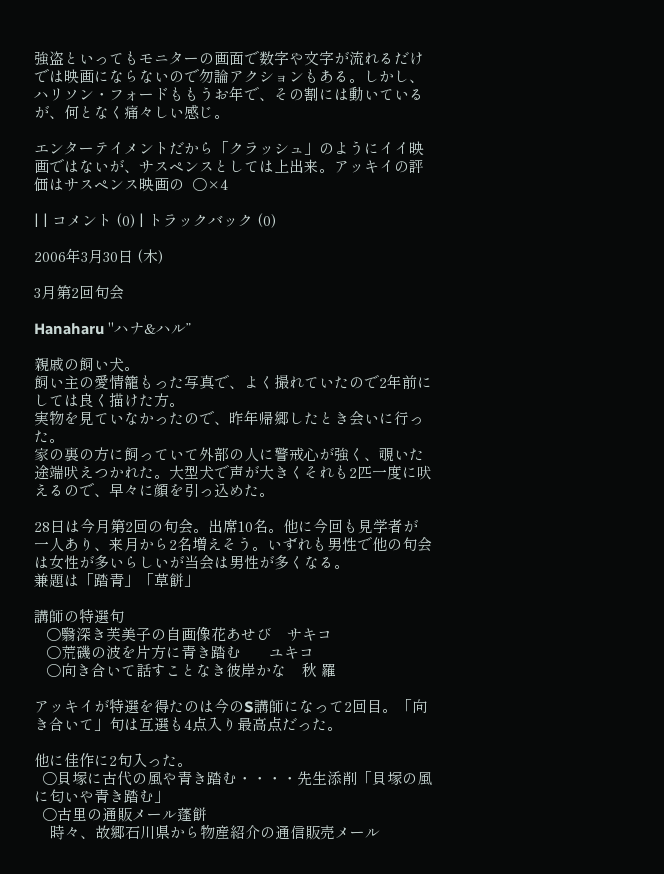強盗といってもモニターの画面で数字や文字が流れるだけでは映画にならないので勿論アクションもある。しかし、ハリソン・フォードももうお年で、その割には動いているが、何となく痛々しい感じ。

エンターテイメントだから「クラッシュ」のようにイイ映画ではないが、サスペンスとしては上出来。アッキイの評価はサスペンス映画の  ○×4

| | コメント (0) | トラックバック (0)

2006年3月30日 (木)

3月第2回句会

Hanaharu "ハナ&ハル”

親戚の飼い犬。
飼い主の愛情籠もった写真で、よく撮れていたので2年前にしては良く描けた方。
実物を見ていなかったので、昨年帰郷したとき会いに行った。
家の裏の方に飼っていて外部の人に警戒心が強く、覗いた途端吠えつかれた。大型犬で声が大きくそれも2匹一度に吠えるので、早々に顔を引っ込めた。

28日は今月第2回の句会。出席10名。他に今回も見学者が一人あり、来月から2名増えそう。いずれも男性で他の句会は女性が多いらしいが当会は男性が多くなる。
兼題は「踏青」「草餅」

講師の特選句
   ○翳深き芙美子の自画像花あせび    サキコ
   ○荒磯の波を片方に青き踏む       ユキコ
   ○向き合いて話すことなき彼岸かな    秋 羅

アッキイが特選を得たのは今のS講師になって2回目。「向き合いて」句は互選も4点入り最高点だった。

他に佳作に2句入った。
  ○貝塚に古代の風や青き踏む・・・・先生添削「貝塚の風に匂いや青き踏む」
  ○古里の通販メール蓬餅
    時々、故郷石川県から物産紹介の通信販売メール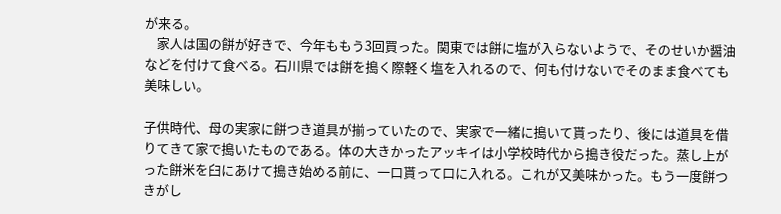が来る。
    家人は国の餅が好きで、今年ももう3回買った。関東では餅に塩が入らないようで、そのせいか醤油などを付けて食べる。石川県では餅を搗く際軽く塩を入れるので、何も付けないでそのまま食べても美味しい。

子供時代、母の実家に餅つき道具が揃っていたので、実家で一緒に搗いて貰ったり、後には道具を借りてきて家で搗いたものである。体の大きかったアッキイは小学校時代から搗き役だった。蒸し上がった餅米を臼にあけて搗き始める前に、一口貰って口に入れる。これが又美味かった。もう一度餅つきがし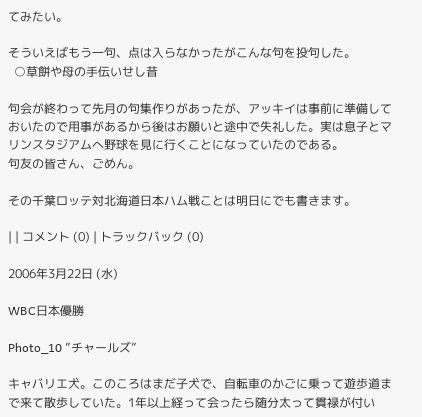てみたい。

そういえばもう一句、点は入らなかったがこんな句を投句した。
  ○草餅や母の手伝いせし昔

句会が終わって先月の句集作りがあったが、アッキイは事前に準備しておいたので用事があるから後はお願いと途中で失礼した。実は息子とマリンスタジアムへ野球を見に行くことになっていたのである。
句友の皆さん、ごめん。

その千葉ロッテ対北海道日本ハム戦ことは明日にでも書きます。

| | コメント (0) | トラックバック (0)

2006年3月22日 (水)

WBC日本優勝

Photo_10 ”チャールズ”

キャバリエ犬。このころはまだ子犬で、自転車のかごに乗って遊歩道まで来て散歩していた。1年以上経って会ったら随分太って貫禄が付い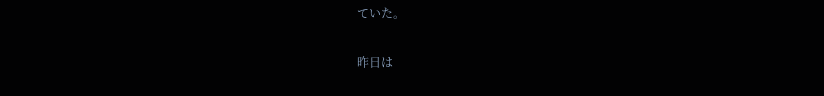ていた。

昨日は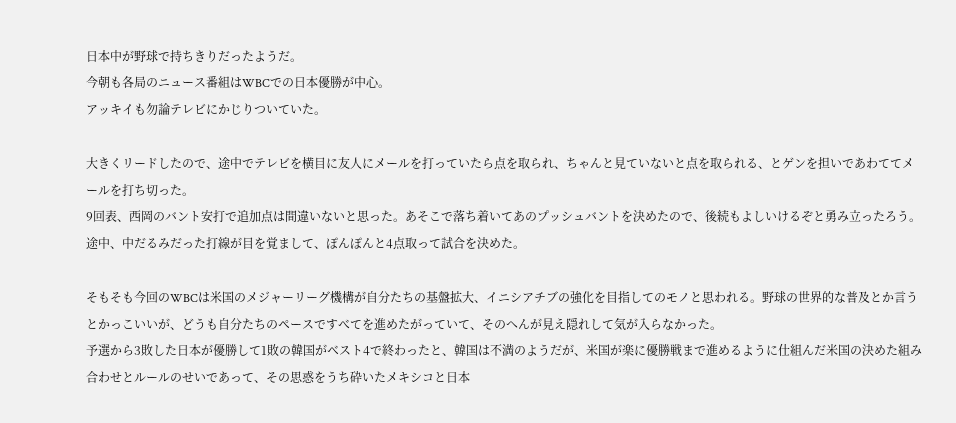日本中が野球で持ちきりだったようだ。
今朝も各局のニュース番組はWBCでの日本優勝が中心。
アッキイも勿論テレビにかじりついていた。

大きくリードしたので、途中でテレビを横目に友人にメールを打っていたら点を取られ、ちゃんと見ていないと点を取られる、とゲンを担いであわててメールを打ち切った。
9回表、西岡のバント安打で追加点は間違いないと思った。あそこで落ち着いてあのプッシュバントを決めたので、後続もよしいけるぞと勇み立ったろう。途中、中だるみだった打線が目を覚まして、ぽんぽんと4点取って試合を決めた。

そもそも今回のWBCは米国のメジャーリーグ機構が自分たちの基盤拡大、イニシアチブの強化を目指してのモノと思われる。野球の世界的な普及とか言うとかっこいいが、どうも自分たちのペースですべてを進めたがっていて、そのへんが見え隠れして気が入らなかった。
予選から3敗した日本が優勝して1敗の韓国がベスト4で終わったと、韓国は不満のようだが、米国が楽に優勝戦まで進めるように仕組んだ米国の決めた組み合わせとルールのせいであって、その思惑をうち砕いたメキシコと日本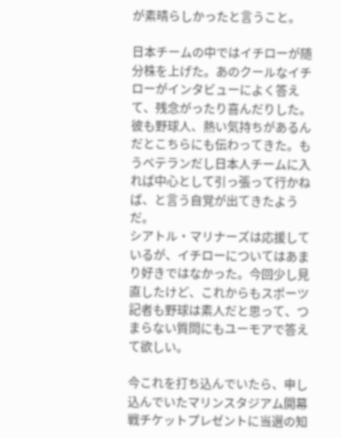が素晴らしかったと言うこと。

日本チームの中ではイチローが随分株を上げた。あのクールなイチローがインタビューによく答えて、残念がったり喜んだりした。彼も野球人、熱い気持ちがあるんだとこちらにも伝わってきた。もうベテランだし日本人チームに入れば中心として引っ張って行かねば、と言う自覚が出てきたようだ。
シアトル・マリナーズは応援しているが、イチローについてはあまり好きではなかった。今回少し見直したけど、これからもスポーツ記者も野球は素人だと思って、つまらない質問にもユーモアで答えて欲しい。

今これを打ち込んでいたら、申し込んでいたマリンスタジアム開幕戦チケットプレゼントに当選の知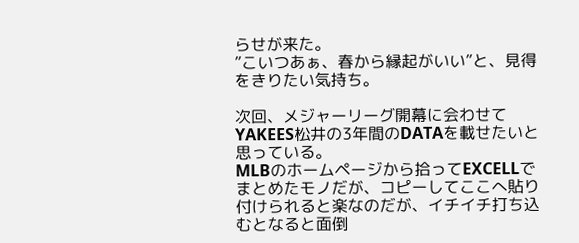らせが来た。
”こいつあぁ、春から縁起がいい”と、見得をきりたい気持ち。

次回、メジャーリーグ開幕に会わせてYAKEES松井の3年間のDATAを載せたいと思っている。
MLBのホームページから拾ってEXCELLでまとめたモノだが、コピーしてここへ貼り付けられると楽なのだが、イチイチ打ち込むとなると面倒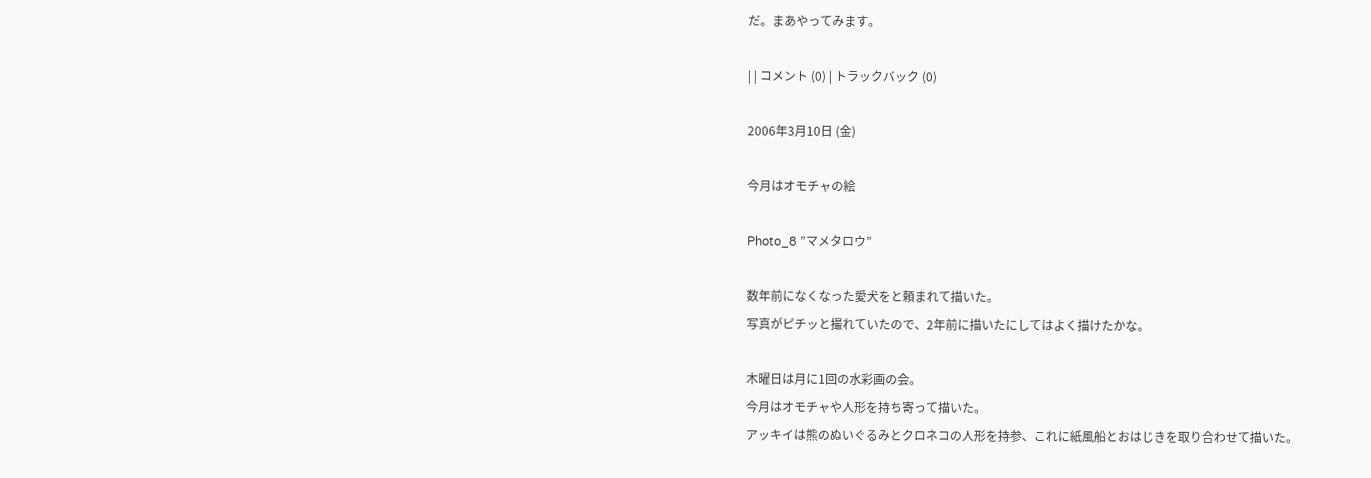だ。まあやってみます。

| | コメント (0) | トラックバック (0)

2006年3月10日 (金)

今月はオモチャの絵

Photo_8 ”マメタロウ”

数年前になくなった愛犬をと頼まれて描いた。
写真がピチッと撮れていたので、2年前に描いたにしてはよく描けたかな。

木曜日は月に1回の水彩画の会。
今月はオモチャや人形を持ち寄って描いた。
アッキイは熊のぬいぐるみとクロネコの人形を持参、これに紙風船とおはじきを取り合わせて描いた。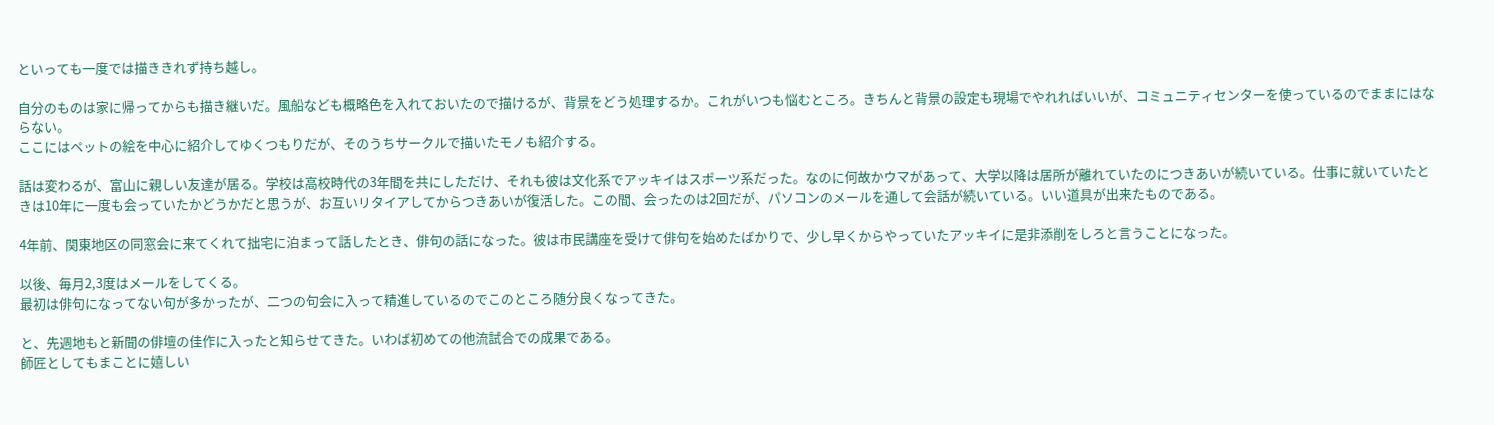といっても一度では描ききれず持ち越し。

自分のものは家に帰ってからも描き継いだ。風船なども概略色を入れておいたので描けるが、背景をどう処理するか。これがいつも悩むところ。きちんと背景の設定も現場でやれればいいが、コミュニティセンターを使っているのでままにはならない。
ここにはペットの絵を中心に紹介してゆくつもりだが、そのうちサークルで描いたモノも紹介する。

話は変わるが、富山に親しい友達が居る。学校は高校時代の3年間を共にしただけ、それも彼は文化系でアッキイはスポーツ系だった。なのに何故かウマがあって、大学以降は居所が離れていたのにつきあいが続いている。仕事に就いていたときは10年に一度も会っていたかどうかだと思うが、お互いリタイアしてからつきあいが復活した。この間、会ったのは2回だが、パソコンのメールを通して会話が続いている。いい道具が出来たものである。

4年前、関東地区の同窓会に来てくれて拙宅に泊まって話したとき、俳句の話になった。彼は市民講座を受けて俳句を始めたばかりで、少し早くからやっていたアッキイに是非添削をしろと言うことになった。

以後、毎月2,3度はメールをしてくる。
最初は俳句になってない句が多かったが、二つの句会に入って精進しているのでこのところ随分良くなってきた。

と、先週地もと新聞の俳壇の佳作に入ったと知らせてきた。いわば初めての他流試合での成果である。
師匠としてもまことに嬉しい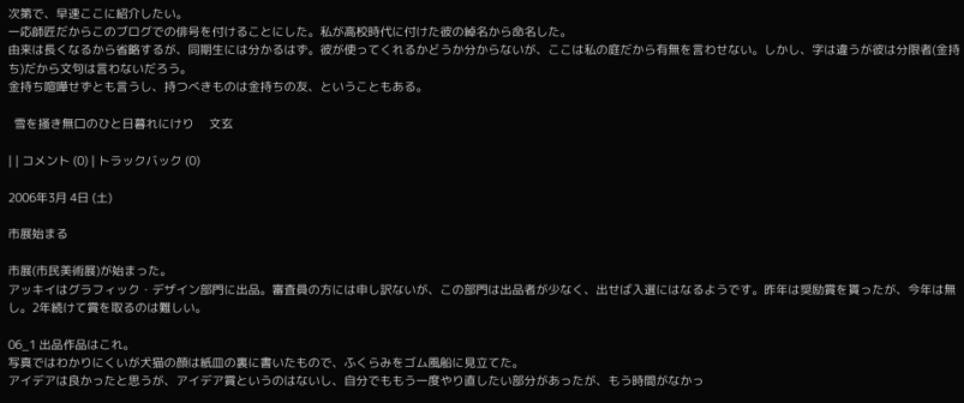次第で、早速ここに紹介したい。
一応師匠だからこのブログでの俳号を付けることにした。私が高校時代に付けた彼の綽名から命名した。
由来は長くなるから省略するが、同期生には分かるはず。彼が使ってくれるかどうか分からないが、ここは私の庭だから有無を言わせない。しかし、字は違うが彼は分限者(金持ち)だから文句は言わないだろう。
金持ち喧嘩せずとも言うし、持つべきものは金持ちの友、ということもある。

  雪を掻き無口のひと日暮れにけり     文玄

| | コメント (0) | トラックバック (0)

2006年3月 4日 (土)

市展始まる

市展(市民美術展)が始まった。
アッキイはグラフィック・デザイン部門に出品。審査員の方には申し訳ないが、この部門は出品者が少なく、出せば入選にはなるようです。昨年は奨励賞を貰ったが、今年は無し。2年続けて賞を取るのは難しい。

06_1 出品作品はこれ。
写真ではわかりにくいが犬猫の顔は紙皿の裏に書いたもので、ふくらみをゴム風船に見立てた。
アイデアは良かったと思うが、アイデア賞というのはないし、自分でももう一度やり直したい部分があったが、もう時間がなかっ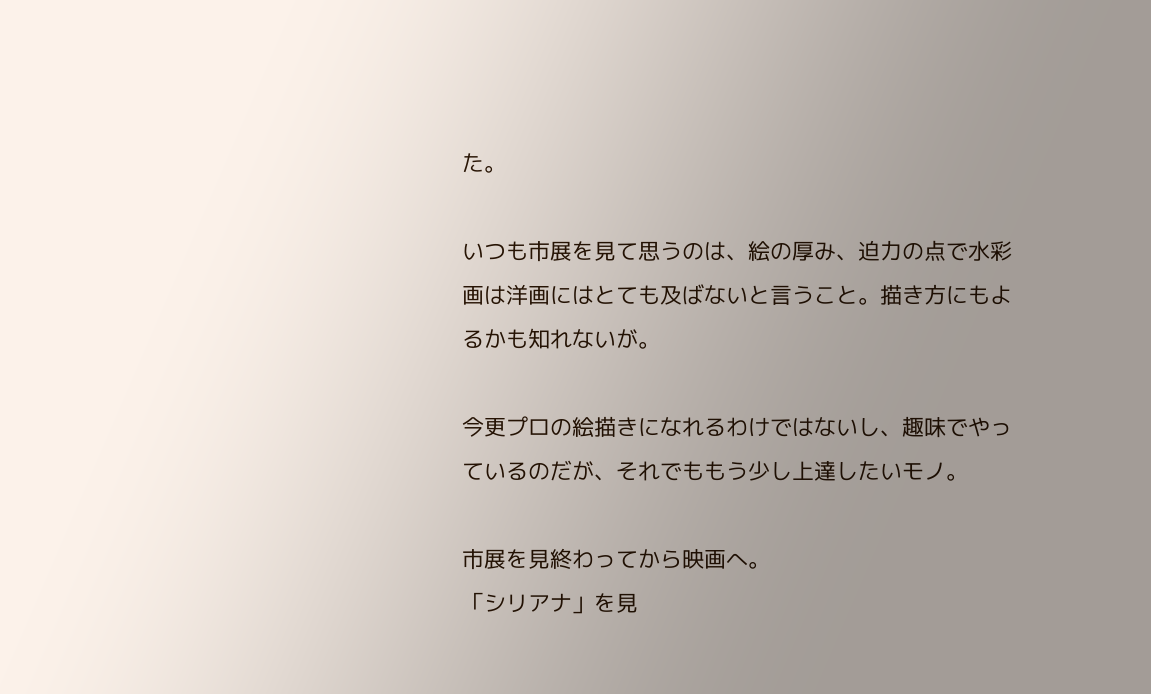た。

いつも市展を見て思うのは、絵の厚み、迫力の点で水彩画は洋画にはとても及ばないと言うこと。描き方にもよるかも知れないが。

今更プロの絵描きになれるわけではないし、趣味でやっているのだが、それでももう少し上達したいモノ。

市展を見終わってから映画へ。
「シリアナ」を見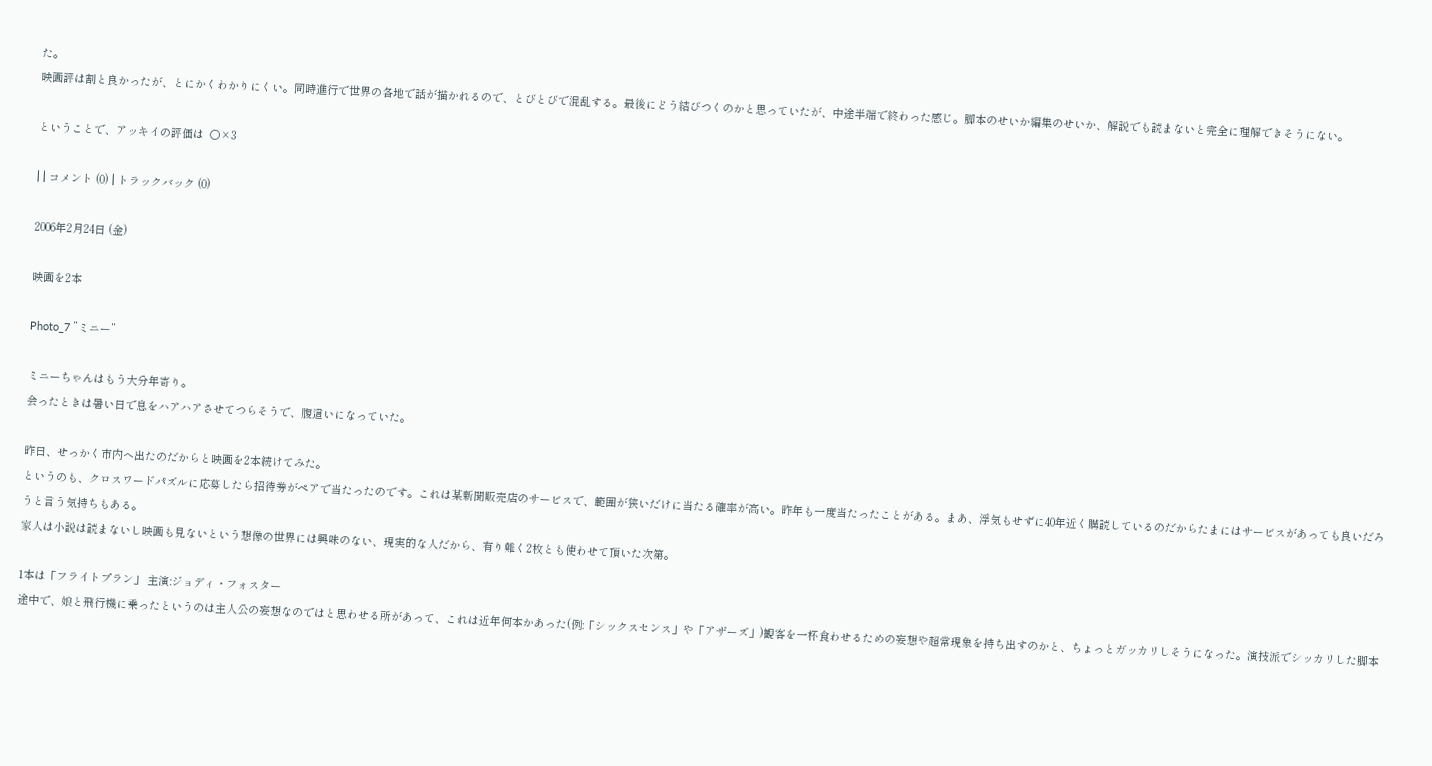た。
映画評は割と良かったが、とにかくわかりにくい。同時進行で世界の各地で話が描かれるので、とびとびで混乱する。最後にどう結びつくのかと思っていたが、中途半端で終わった感じ。脚本のせいか編集のせいか、解説でも読まないと完全に理解できそうにない。

ということで、アッキイの評価は  ○×3

| | コメント (0) | トラックバック (0)

2006年2月24日 (金)

映画を2本

Photo_7 ”ミニー”

ミニーちゃんはもう大分年寄り。
会ったときは暑い日で息をハアハアさせてつらそうで、腹這いになっていた。

昨日、せっかく市内へ出たのだからと映画を2本続けてみた。
というのも、クロスワードパズルに応募したら招待券がペアで当たったのです。これは某新聞販売店のサービスで、範囲が狭いだけに当たる確率が高い。昨年も一度当たったことがある。まあ、浮気もせずに40年近く購読しているのだからたまにはサービスがあっても良いだろうと言う気持ちもある。
家人は小説は読まないし映画も見ないという想像の世界には興味のない、現実的な人だから、有り難く2枚とも使わせて頂いた次第。

1本は「フライトプラン」 主演:ジョディ・フォスター
途中で、娘と飛行機に乗ったというのは主人公の妄想なのではと思わせる所があって、これは近年何本かあった(例:「シックスセンス」や「アザーズ」)観客を一杯食わせるための妄想や超常現象を持ち出すのかと、ちょっとガッカリしそうになった。演技派でシッカリした脚本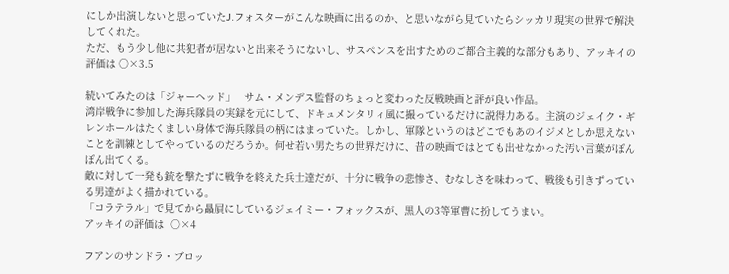にしか出演しないと思っていたJ.フォスターがこんな映画に出るのか、と思いながら見ていたらシッカリ現実の世界で解決してくれた。
ただ、もう少し他に共犯者が居ないと出来そうにないし、サスペンスを出すためのご都合主義的な部分もあり、アッキイの評価は ○×3.5

続いてみたのは「ジャーヘッド」   サム・メンデス監督のちょっと変わった反戦映画と評が良い作品。
湾岸戦争に参加した海兵隊員の実録を元にして、ドキュメンタリィ風に撮っているだけに説得力ある。主演のジェイク・ギレンホールはたくましい身体で海兵隊員の柄にはまっていた。しかし、軍隊というのはどこでもあのイジメとしか思えないことを訓練としてやっているのだろうか。何せ若い男たちの世界だけに、昔の映画ではとても出せなかった汚い言葉がぽんぽん出てくる。
敵に対して一発も銃を撃たずに戦争を終えた兵士達だが、十分に戦争の悲惨さ、むなしさを味わって、戦後も引きずっている男達がよく描かれている。
「コラテラル」で見てから贔屓にしているジェイミー・フォックスが、黒人の3等軍曹に扮してうまい。
アッキイの評価は  ○×4

フアンのサンドラ・ブロッ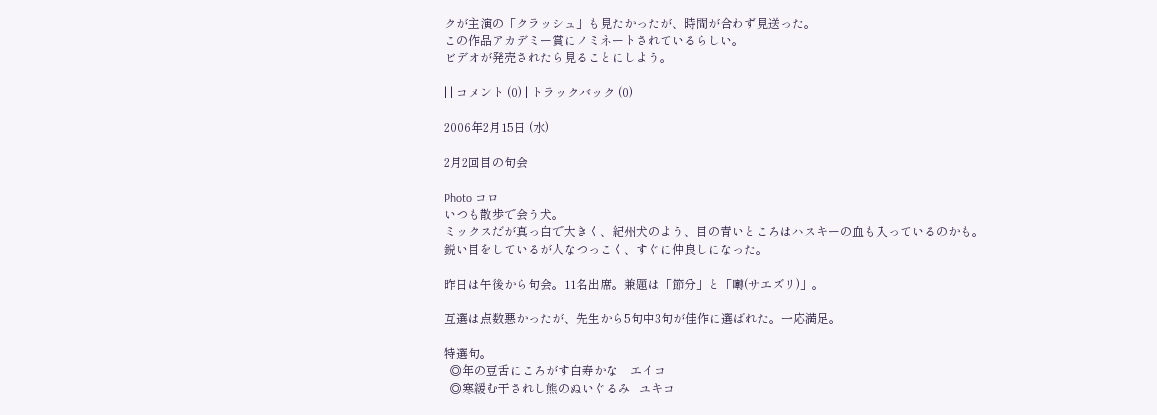クが主演の「クラッシュ」も見たかったが、時間が合わず見送った。
この作品アカデミー賞にノミネートされているらしい。
ビデオが発売されたら見ることにしよう。

| | コメント (0) | トラックバック (0)

2006年2月15日 (水)

2月2回目の句会

Photo コロ
いつも散歩で会う犬。
ミックスだが真っ白で大きく、紀州犬のよう、目の青いところはハスキーの血も入っているのかも。
鋭い目をしているが人なつっこく、すぐに仲良しになった。

昨日は午後から句会。11名出席。兼題は「節分」と「囀(サエズリ)」。

互選は点数悪かったが、先生から5句中3句が佳作に選ばれた。一応満足。

特選句。
  ◎年の豆舌にころがす白寿かな    エイコ
  ◎寒緩む干されし熊のぬいぐるみ   ユキコ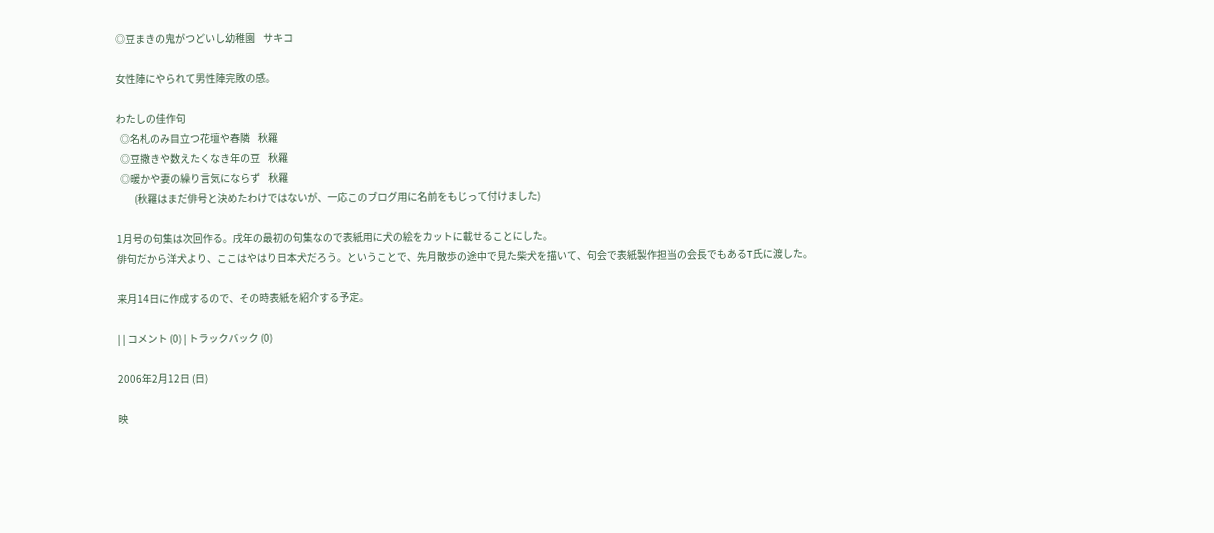◎豆まきの鬼がつどいし幼稚園    サキコ

女性陣にやられて男性陣完敗の感。

わたしの佳作句
  ◎名札のみ目立つ花壇や春隣    秋羅
  ◎豆撒きや数えたくなき年の豆    秋羅
  ◎暖かや妻の繰り言気にならず    秋羅
         (秋羅はまだ俳号と決めたわけではないが、一応このブログ用に名前をもじって付けました)

1月号の句集は次回作る。戌年の最初の句集なので表紙用に犬の絵をカットに載せることにした。
俳句だから洋犬より、ここはやはり日本犬だろう。ということで、先月散歩の途中で見た柴犬を描いて、句会で表紙製作担当の会長でもあるT氏に渡した。

来月14日に作成するので、その時表紙を紹介する予定。

| | コメント (0) | トラックバック (0)

2006年2月12日 (日)

映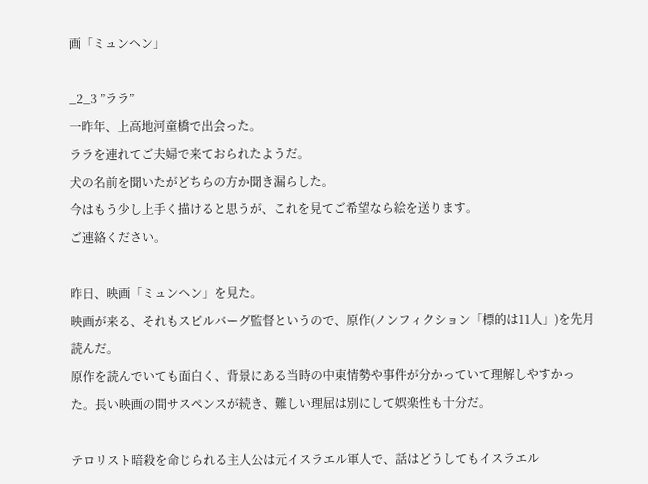画「ミュンヘン」

_2_3 ”ララ”
一昨年、上高地河童橋で出会った。
ララを連れてご夫婦で来ておられたようだ。
犬の名前を聞いたがどちらの方か聞き漏らした。
今はもう少し上手く描けると思うが、これを見てご希望なら絵を送ります。
ご連絡ください。

昨日、映画「ミュンヘン」を見た。
映画が来る、それもスピルバーグ監督というので、原作(ノンフィクション「標的は11人」)を先月読んだ。
原作を読んでいても面白く、背景にある当時の中東情勢や事件が分かっていて理解しやすかった。長い映画の間サスペンスが続き、難しい理屈は別にして娯楽性も十分だ。

テロリスト暗殺を命じられる主人公は元イスラエル軍人で、話はどうしてもイスラエル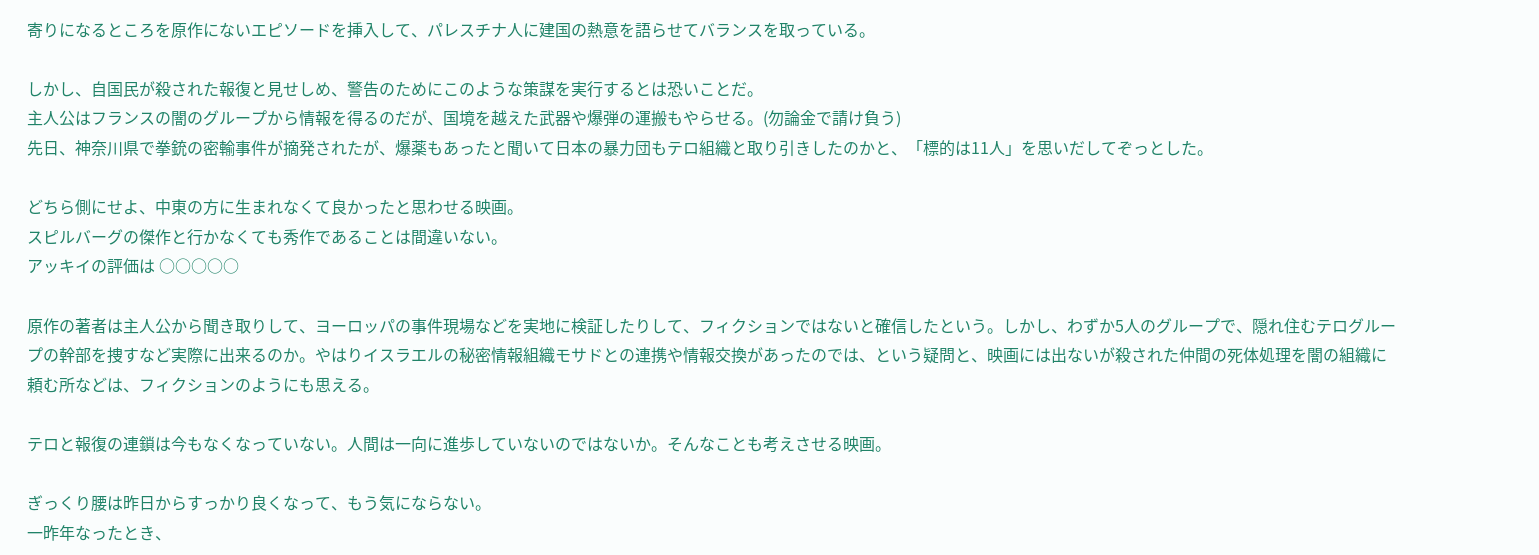寄りになるところを原作にないエピソードを挿入して、パレスチナ人に建国の熱意を語らせてバランスを取っている。

しかし、自国民が殺された報復と見せしめ、警告のためにこのような策謀を実行するとは恐いことだ。
主人公はフランスの闇のグループから情報を得るのだが、国境を越えた武器や爆弾の運搬もやらせる。(勿論金で請け負う)
先日、神奈川県で拳銃の密輸事件が摘発されたが、爆薬もあったと聞いて日本の暴力団もテロ組織と取り引きしたのかと、「標的は11人」を思いだしてぞっとした。

どちら側にせよ、中東の方に生まれなくて良かったと思わせる映画。
スピルバーグの傑作と行かなくても秀作であることは間違いない。
アッキイの評価は ○○○○○

原作の著者は主人公から聞き取りして、ヨーロッパの事件現場などを実地に検証したりして、フィクションではないと確信したという。しかし、わずか5人のグループで、隠れ住むテログループの幹部を捜すなど実際に出来るのか。やはりイスラエルの秘密情報組織モサドとの連携や情報交換があったのでは、という疑問と、映画には出ないが殺された仲間の死体処理を闇の組織に頼む所などは、フィクションのようにも思える。

テロと報復の連鎖は今もなくなっていない。人間は一向に進歩していないのではないか。そんなことも考えさせる映画。

ぎっくり腰は昨日からすっかり良くなって、もう気にならない。
一昨年なったとき、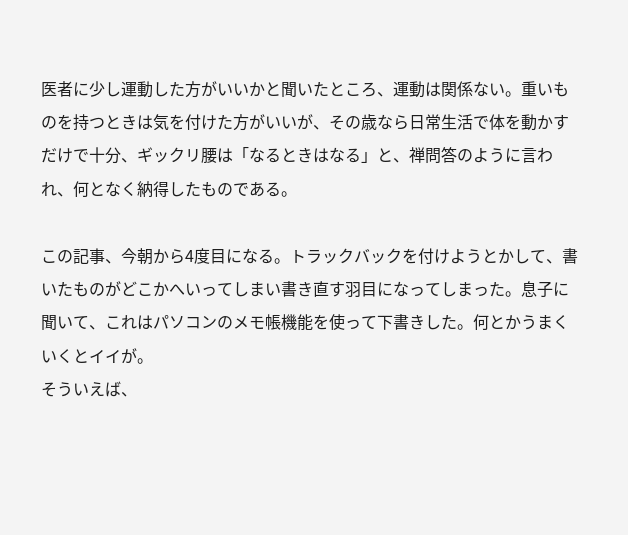医者に少し運動した方がいいかと聞いたところ、運動は関係ない。重いものを持つときは気を付けた方がいいが、その歳なら日常生活で体を動かすだけで十分、ギックリ腰は「なるときはなる」と、禅問答のように言われ、何となく納得したものである。

この記事、今朝から4度目になる。トラックバックを付けようとかして、書いたものがどこかへいってしまい書き直す羽目になってしまった。息子に聞いて、これはパソコンのメモ帳機能を使って下書きした。何とかうまくいくとイイが。
そういえば、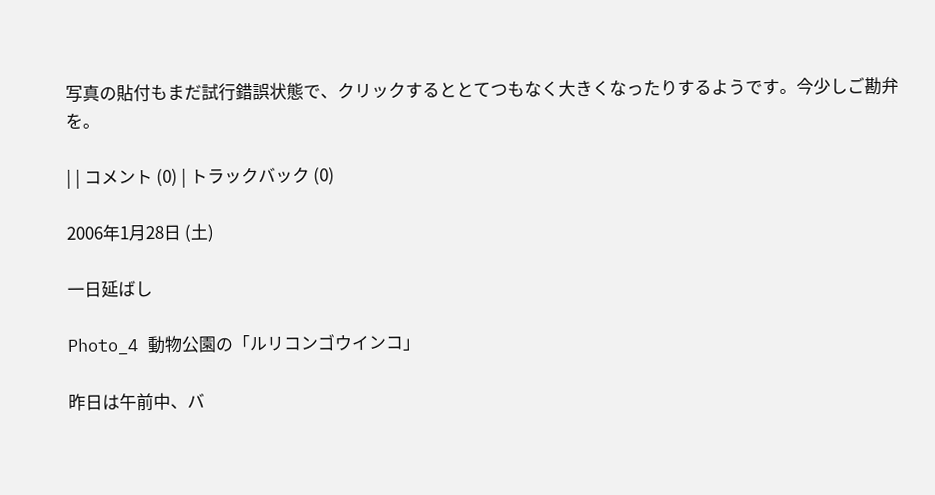写真の貼付もまだ試行錯誤状態で、クリックするととてつもなく大きくなったりするようです。今少しご勘弁を。

| | コメント (0) | トラックバック (0)

2006年1月28日 (土)

一日延ばし

Photo_4 動物公園の「ルリコンゴウインコ」

昨日は午前中、バ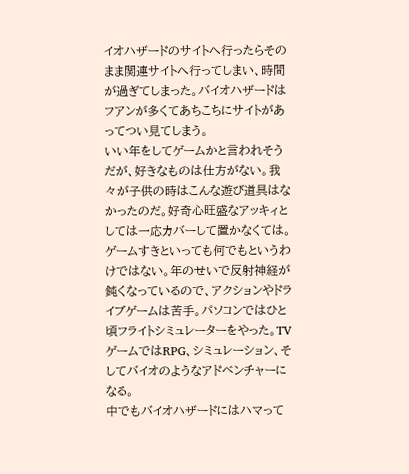イオハザードのサイトへ行ったらそのまま関連サイトへ行ってしまい、時間が過ぎてしまった。バイオハザードはフアンが多くてあちこちにサイトがあってつい見てしまう。
いい年をしてゲームかと言われそうだが、好きなものは仕方がない。我々が子供の時はこんな遊び道具はなかったのだ。好奇心旺盛なアッキィとしては一応カバーして置かなくては。
ゲームすきといっても何でもというわけではない。年のせいで反射神経が鈍くなっているので、アクションやドライブゲームは苦手。パソコンではひと頃フライトシミュレーターをやった。TVゲームではRPG、シミュレーション、そしてバイオのようなアドベンチャーになる。
中でもバイオハザードにはハマって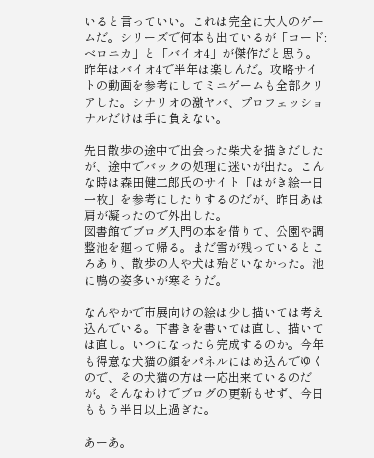いると言っていい。これは完全に大人のゲームだ。シリーズで何本も出ているが「コード:ベロニカ」と「バイオ4」が傑作だと思う。昨年はバイオ4で半年は楽しんだ。攻略サイトの動画を参考にしてミニゲームも全部クリアした。シナリオの激ヤバ、プロフェッショナルだけは手に負えない。

先日散歩の途中で出会った柴犬を描きだしたが、途中でバックの処理に迷いが出た。こんな時は森田健二郎氏のサイト「はがき絵一日一枚」を参考にしたりするのだが、昨日あは肩が凝ったので外出した。
図書館でブログ入門の本を借りて、公園や調整池を廻って帰る。まだ雪が残っているところあり、散歩の人や犬は殆どいなかった。池に鴨の姿多いが寒そうだ。

なんやかで市展向けの絵は少し描いては考え込んでいる。下書きを書いては直し、描いては直し。いつになったら完成するのか。今年も得意な犬猫の顔をパネルにはめ込んでゆくので、その犬猫の方は一応出来ているのだが。そんなわけでブログの更新もせず、今日ももう半日以上過ぎた。

あーあ。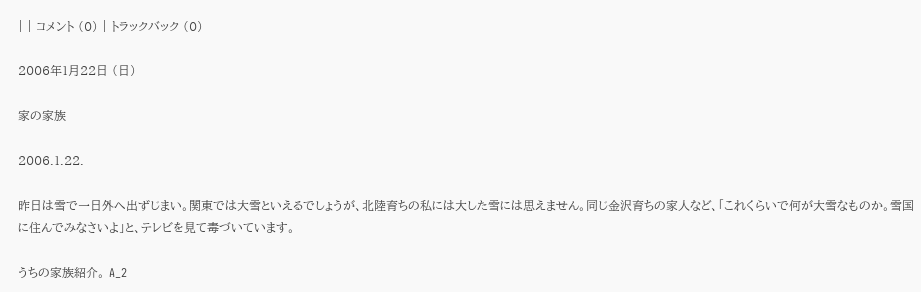| | コメント (0) | トラックバック (0)

2006年1月22日 (日)

家の家族

2006.1.22.

昨日は雪で一日外へ出ずじまい。関東では大雪といえるでしょうが、北陸育ちの私には大した雪には思えません。同じ金沢育ちの家人など、「これくらいで何が大雪なものか。雪国に住んでみなさいよ」と、テレビを見て毒づいています。

うちの家族紹介。 A_2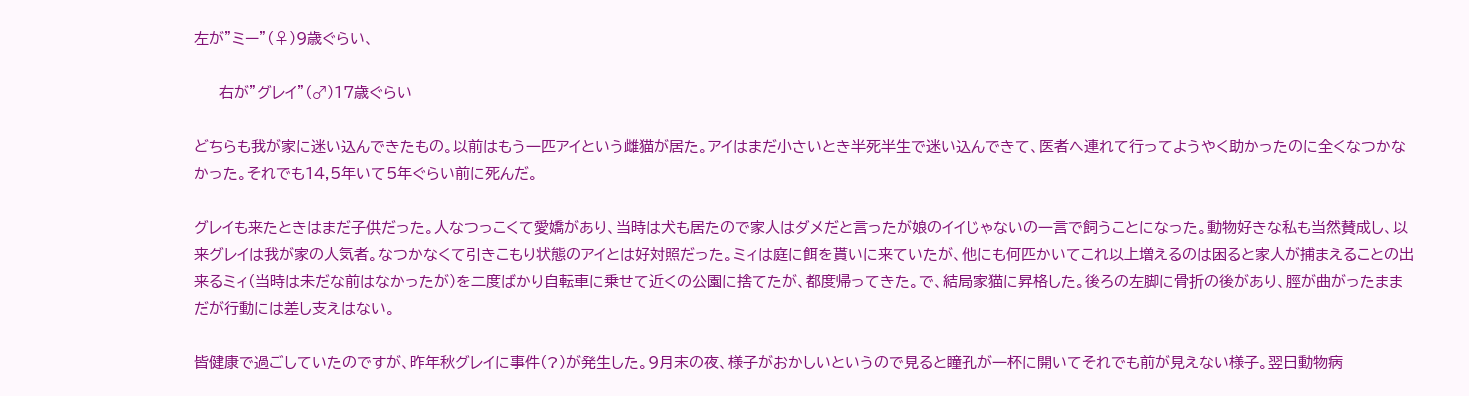左が”ミー”(♀)9歳ぐらい、

     右が”グレイ”(♂)17歳ぐらい

どちらも我が家に迷い込んできたもの。以前はもう一匹アイという雌猫が居た。アイはまだ小さいとき半死半生で迷い込んできて、医者へ連れて行ってようやく助かったのに全くなつかなかった。それでも14,5年いて5年ぐらい前に死んだ。

グレイも来たときはまだ子供だった。人なつっこくて愛嬌があり、当時は犬も居たので家人はダメだと言ったが娘のイイじゃないの一言で飼うことになった。動物好きな私も当然賛成し、以来グレイは我が家の人気者。なつかなくて引きこもり状態のアイとは好対照だった。ミィは庭に餌を貰いに来ていたが、他にも何匹かいてこれ以上増えるのは困ると家人が捕まえることの出来るミィ(当時は未だな前はなかったが)を二度ばかり自転車に乗せて近くの公園に捨てたが、都度帰ってきた。で、結局家猫に昇格した。後ろの左脚に骨折の後があり、脛が曲がったままだが行動には差し支えはない。

皆健康で過ごしていたのですが、昨年秋グレイに事件(?)が発生した。9月末の夜、様子がおかしいというので見ると瞳孔が一杯に開いてそれでも前が見えない様子。翌日動物病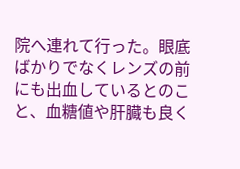院へ連れて行った。眼底ばかりでなくレンズの前にも出血しているとのこと、血糖値や肝臓も良く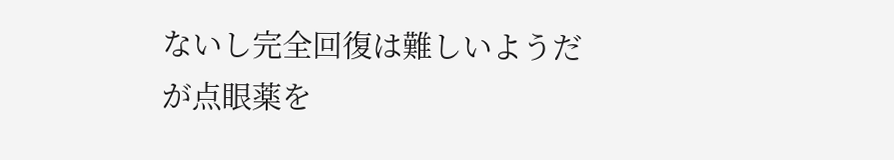ないし完全回復は難しいようだが点眼薬を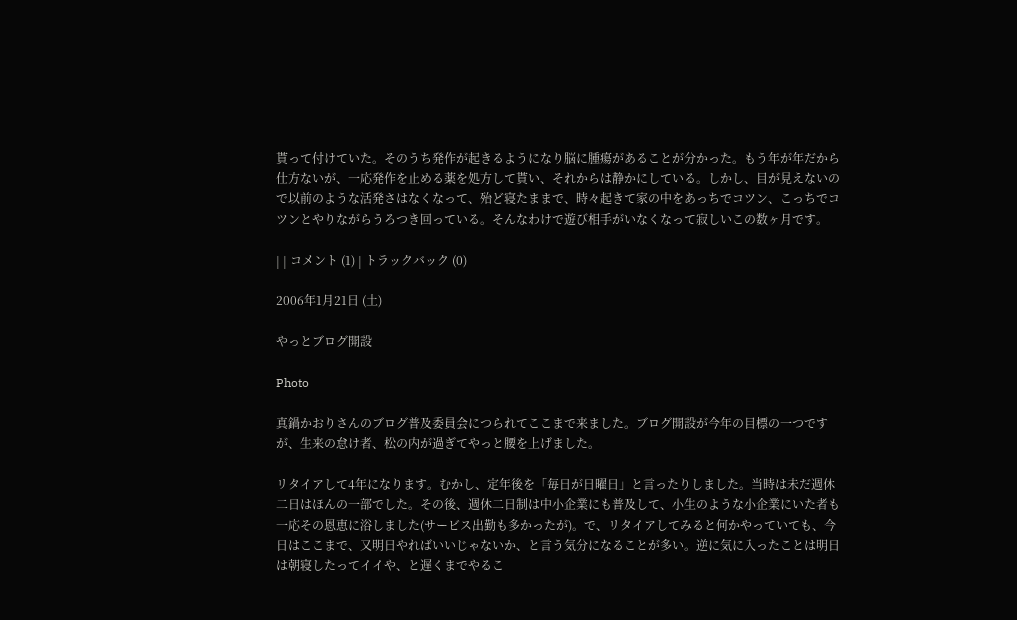貰って付けていた。そのうち発作が起きるようになり脳に腫瘍があることが分かった。もう年が年だから仕方ないが、一応発作を止める薬を処方して貰い、それからは静かにしている。しかし、目が見えないので以前のような活発さはなくなって、殆ど寝たままで、時々起きて家の中をあっちでコツン、こっちでコツンとやりながらうろつき回っている。そんなわけで遊び相手がいなくなって寂しいこの数ヶ月です。

| | コメント (1) | トラックバック (0)

2006年1月21日 (土)

やっとブログ開設

Photo

真鍋かおりさんのブログ普及委員会につられてここまで来ました。ブログ開設が今年の目標の一つですが、生来の怠け者、松の内が過ぎてやっと腰を上げました。

リタイアして4年になります。むかし、定年後を「毎日が日曜日」と言ったりしました。当時は未だ週休二日はほんの一部でした。その後、週休二日制は中小企業にも普及して、小生のような小企業にいた者も一応その恩恵に浴しました(サービス出勤も多かったが)。で、リタイアしてみると何かやっていても、今日はここまで、又明日やればいいじゃないか、と言う気分になることが多い。逆に気に入ったことは明日は朝寝したってイイや、と遅くまでやるこ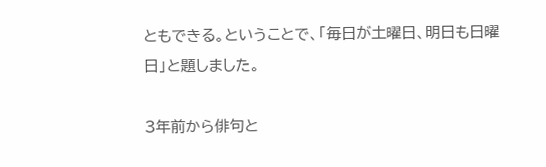ともできる。ということで、「毎日が土曜日、明日も日曜日」と題しました。

3年前から俳句と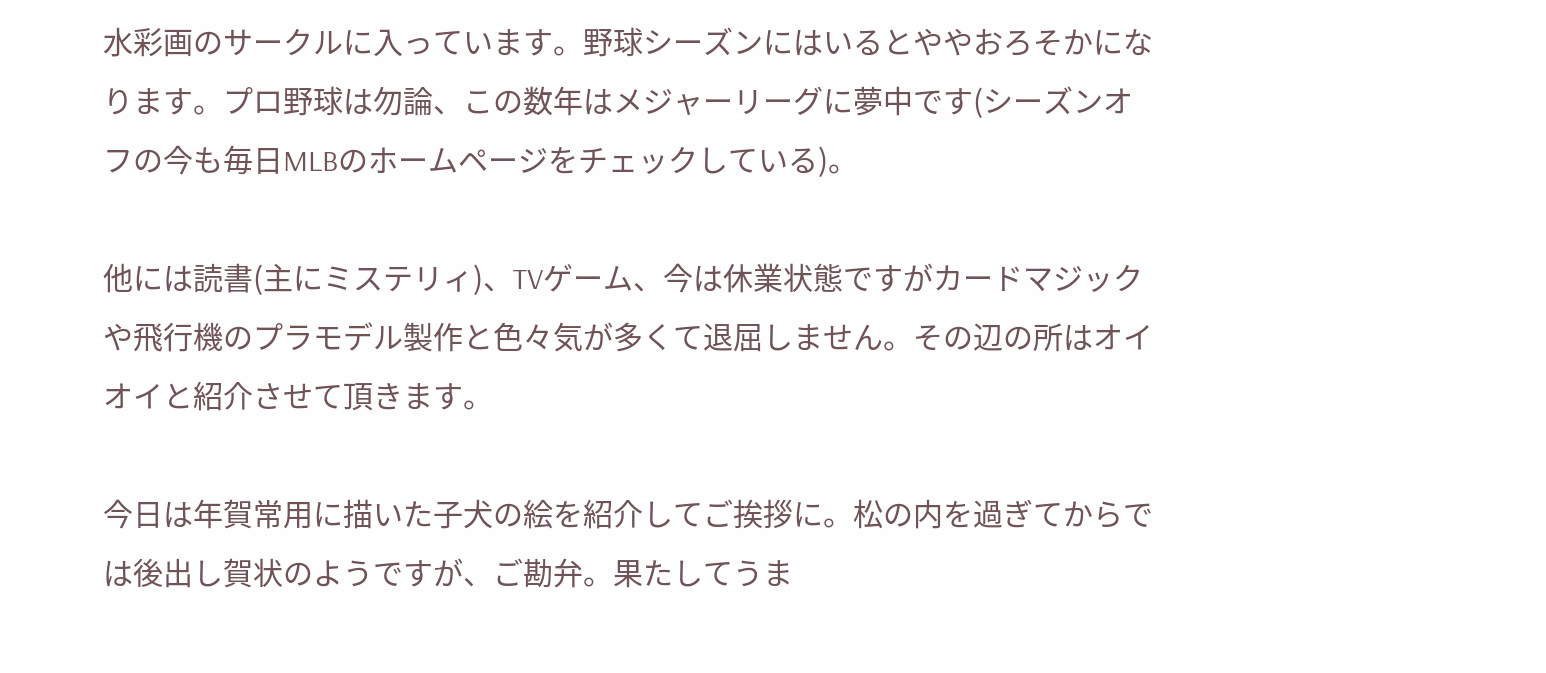水彩画のサークルに入っています。野球シーズンにはいるとややおろそかになります。プロ野球は勿論、この数年はメジャーリーグに夢中です(シーズンオフの今も毎日MLBのホームページをチェックしている)。

他には読書(主にミステリィ)、TVゲーム、今は休業状態ですがカードマジックや飛行機のプラモデル製作と色々気が多くて退屈しません。その辺の所はオイオイと紹介させて頂きます。

今日は年賀常用に描いた子犬の絵を紹介してご挨拶に。松の内を過ぎてからでは後出し賀状のようですが、ご勘弁。果たしてうま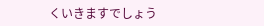くいきますでしょう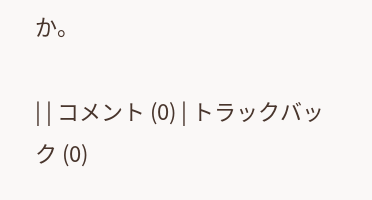か。

| | コメント (0) | トラックバック (0)